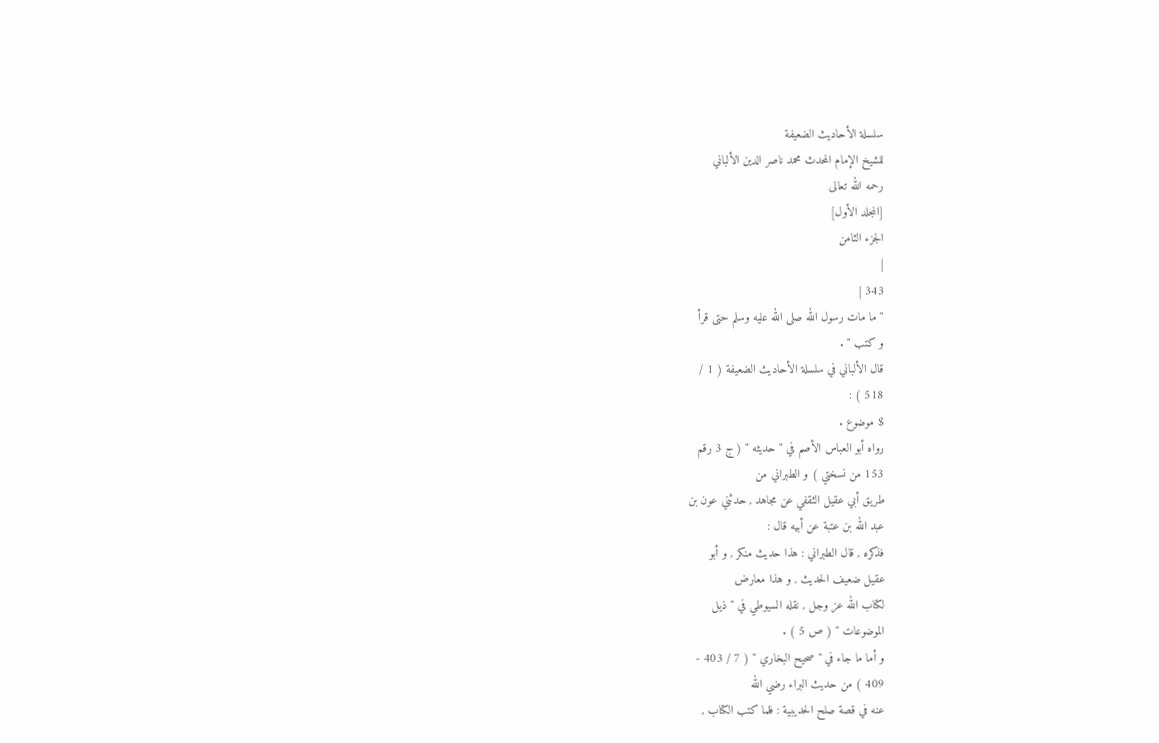سلسلة الأحاديث الضعيفة
للشيخ الإمام المحدث محمد ناصر الدين الألباني
رحمه الله تعالى
[المجلد الأول]
الجزء الثامن
|
343 |
" ما مات رسول الله صلى الله عليه وسلم حتى قرأ
و كتب " .
قال الألباني في سلسلة الأحاديث الضعيفة ( 1 /
518 ) :
$ موضوع .
رواه أبو العباس الأصم في " حديثه " ( ج 3 رقم
153 من نسختي ) و الطبراني من
طريق أبي عقيل الثقفي عن مجاهد , حدثني عون بن
عبد الله بن عتبة عن أبيه قال :
فذكره , قال الطبراني : هذا حديث منكر , و أبو
عقيل ضعيف الحديث , و هذا معارض
لكتاب الله عز وجل , نقله السيوطي في " ذيل
الموضوعات " ( ص 5 ) .
و أما ما جاء في " صحيح البخاري " ( 7 / 403 -
409 ) من حديث البراء رضي الله
عنه في قصة صلح الحديبية : فلما كتب الكتاب ,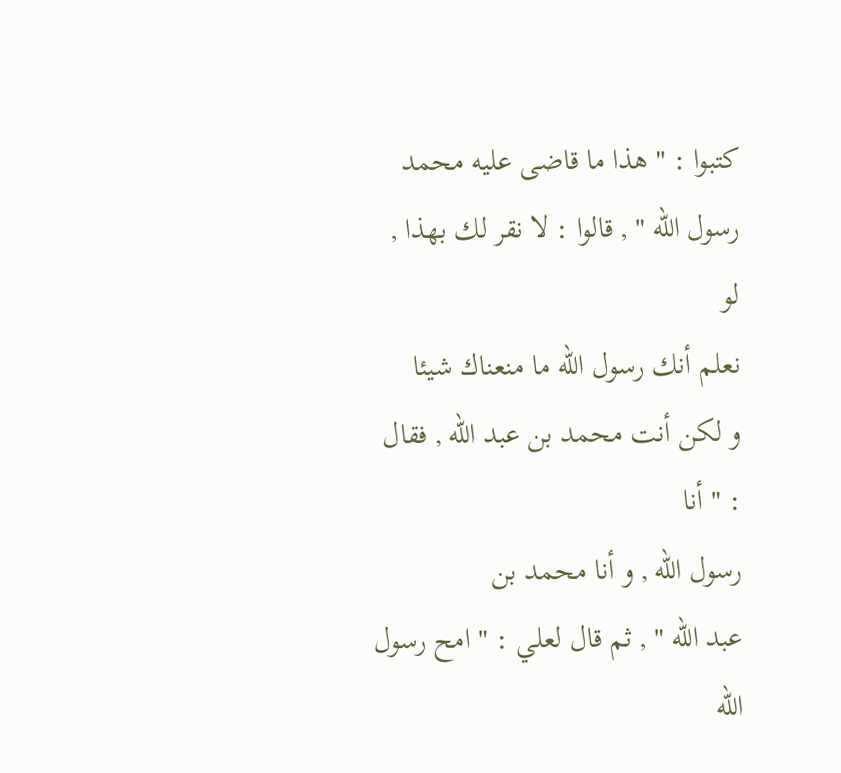كتبوا : " هذا ما قاضى عليه محمد
رسول الله " , قالوا : لا نقر لك بهذا , لو
نعلم أنك رسول الله ما منعناك شيئا
و لكن أنت محمد بن عبد الله , فقال : " أنا
رسول الله , و أنا محمد بن
عبد الله " , ثم قال لعلي : " امح رسول الله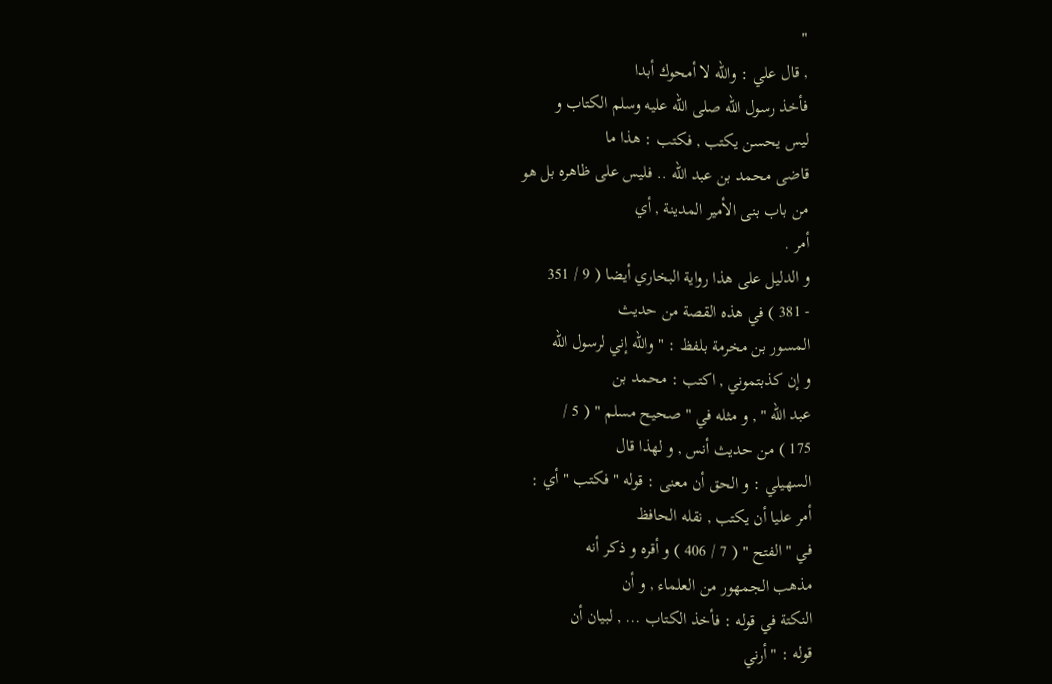"
, قال علي : والله لا أمحوك أبدا
فأخذ رسول الله صلى الله عليه وسلم الكتاب و
ليس يحسن يكتب , فكتب : هذا ما
قاضى محمد بن عبد الله .. فليس على ظاهره بل هو
من باب بنى الأمير المدينة , أي
أمر .
و الدليل على هذا رواية البخاري أيضا ( 9 / 351
- 381 ) في هذه القصة من حديث
المسور بن مخرمة بلفظ : " والله إني لرسول الله
و إن كذبتموني , اكتب : محمد بن
عبد الله " , و مثله في " صحيح مسلم " ( 5 /
175 ) من حديث أنس , و لهذا قال
السهيلي : و الحق أن معنى : قوله " فكتب " أي :
أمر عليا أن يكتب , نقله الحافظ
في " الفتح " ( 7 / 406 ) و أقره و ذكر أنه
مذهب الجمهور من العلماء , و أن
النكتة في قوله : فأخذ الكتاب ... , لبيان أن
قوله : " أرني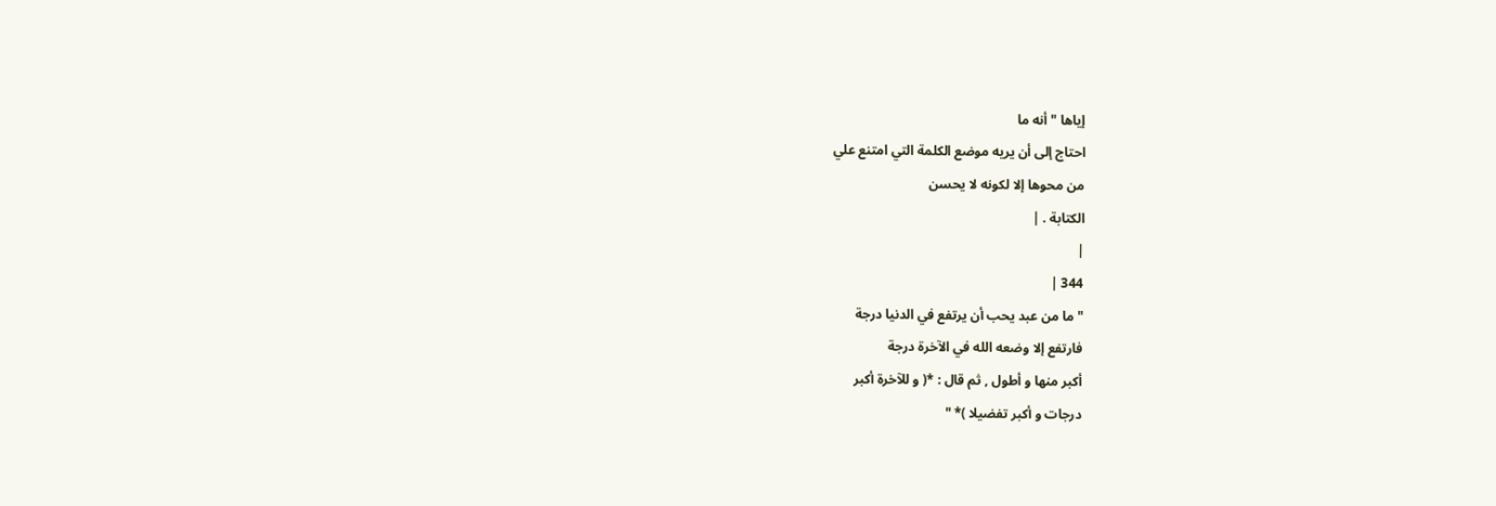إياها " أنه ما
احتاج إلى أن يريه موضع الكلمة التي امتنع علي
من محوها إلا لكونه لا يحسن
الكتابة . |
|
344 |
" ما من عبد يحب أن يرتفع في الدنيا درجة
فارتفع إلا وضعه الله في الآخرة درجة
أكبر منها و أطول , ثم قال : *( و للآخرة أكبر
درجات و أكبر تفضيلا )* "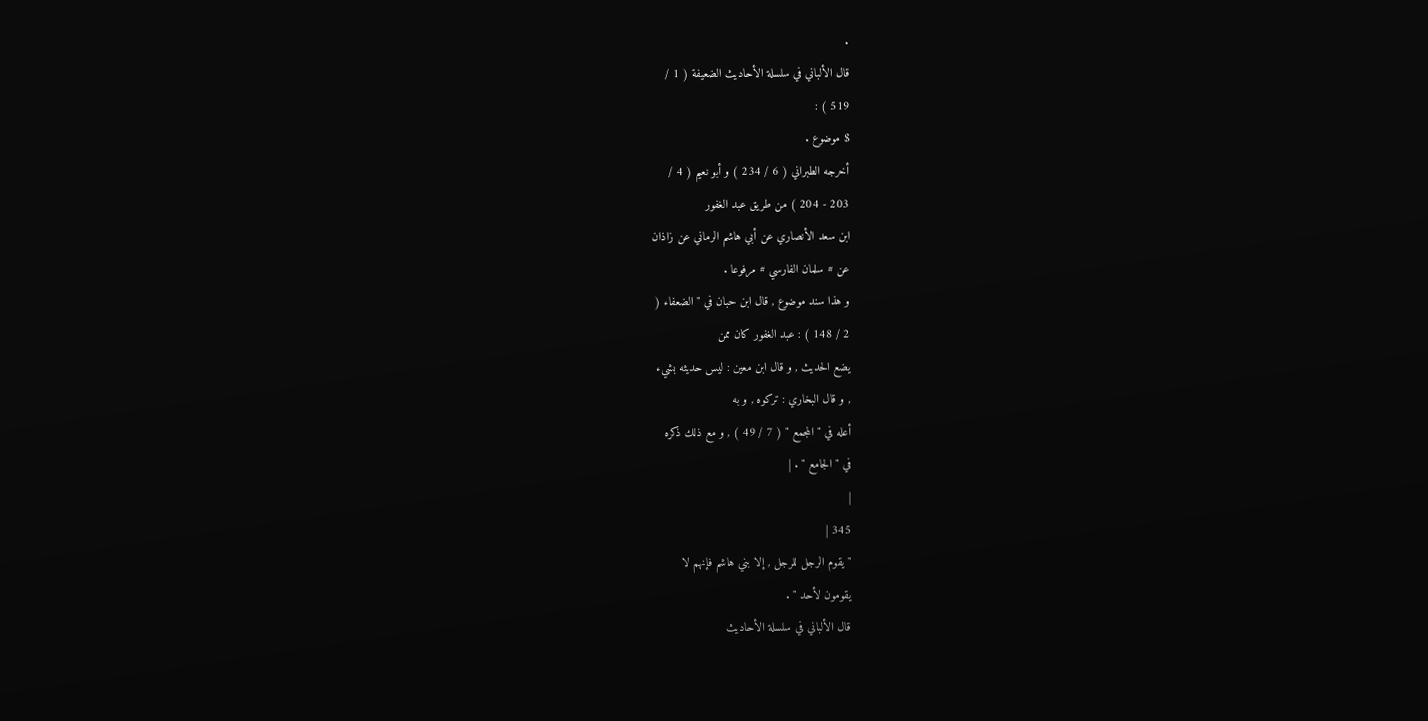.
قال الألباني في سلسلة الأحاديث الضعيفة ( 1 /
519 ) :
$ موضوع .
أخرجه الطبراني ( 6 / 234 ) و أبو نعيم ( 4 /
203 - 204 ) من طريق عبد الغفور
ابن سعد الأنصاري عن أبي هاشم الرماني عن زاذان
عن # سلمان الفارسي # مرفوعا .
و هذا سند موضوع , قال ابن حبان في " الضعفاء (
2 / 148 ) : عبد الغفور كان ممن
يضع الحديث , و قال ابن معين : ليس حديثه بشيء
, و قال البخاري : تركوه , و به
أعله في " المجمع " ( 7 / 49 ) , و مع ذلك ذكره
في " الجامع " . |
|
345 |
" يقوم الرجل للرجل , إلا بني هاشم فإنهم لا
يقومون لأحد " .
قال الألباني في سلسلة الأحاديث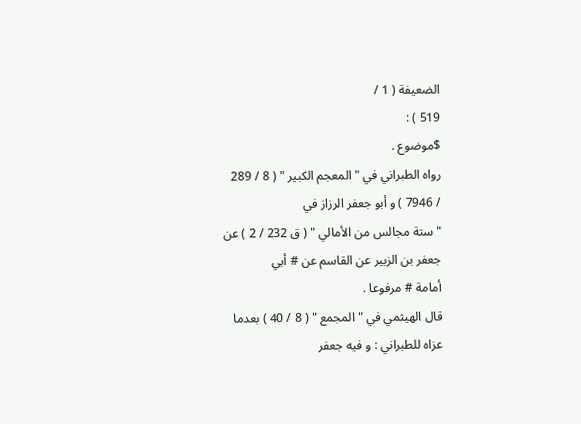الضعيفة ( 1 /
519 ) :
$موضوع .
رواه الطبراني في " المعجم الكبير " ( 8 / 289
/ 7946 ) و أبو جعفر الرزاز في
" ستة مجالس من الأمالي " ( ق 232 / 2 ) عن
جعفر بن الزبير عن القاسم عن # أبي
أمامة # مرفوعا .
قال الهيثمي في " المجمع " ( 8 / 40 ) بعدما
عزاه للطبراني : و فيه جعفر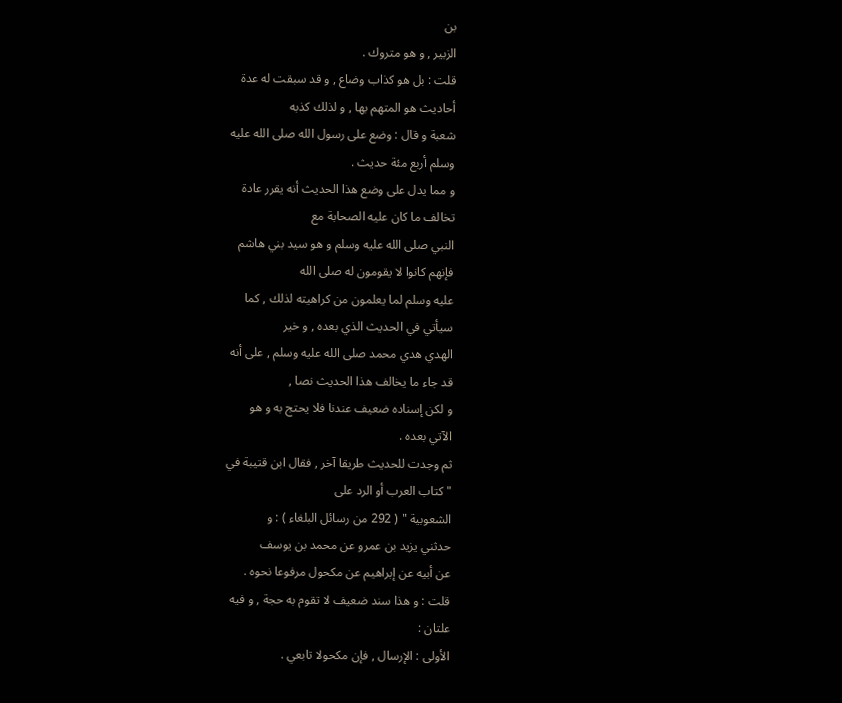بن
الزبير , و هو متروك .
قلت : بل هو كذاب وضاع , و قد سبقت له عدة
أحاديث هو المتهم بها , و لذلك كذبه
شعبة و قال : وضع على رسول الله صلى الله عليه
وسلم أربع مئة حديث .
و مما يدل على وضع هذا الحديث أنه يقرر عادة
تخالف ما كان عليه الصحابة مع
النبي صلى الله عليه وسلم و هو سيد بني هاشم
فإنهم كانوا لا يقومون له صلى الله
عليه وسلم لما يعلمون من كراهيته لذلك , كما
سيأتي في الحديث الذي بعده , و خير
الهدي هدي محمد صلى الله عليه وسلم , على أنه
قد جاء ما يخالف هذا الحديث نصا ,
و لكن إسناده ضعيف عندنا فلا يحتج به و هو
الآتي بعده .
ثم وجدت للحديث طريقا آخر , فقال ابن قتيبة في
" كتاب العرب أو الرد على
الشعوبية " ( 292 من رسائل البلغاء ) : و
حدثني يزيد بن عمرو عن محمد بن يوسف
عن أبيه عن إبراهيم عن مكحول مرفوعا نحوه .
قلت : و هذا سند ضعيف لا تقوم به حجة , و فيه
علتان :
الأولى : الإرسال , فإن مكحولا تابعي .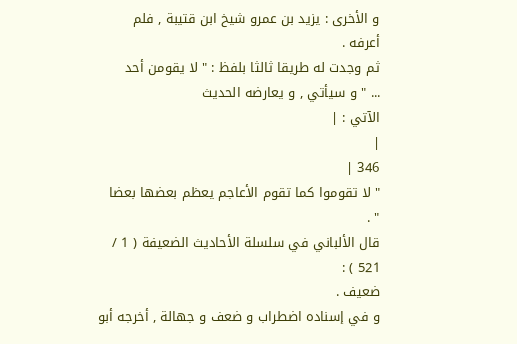و الأخرى : يزيد بن عمرو شيخ ابن قتيبة , فلم
أعرفه .
ثم وجدت له طريقا ثالثا بلفظ : " لا يقومن أحد
... " و سيأتي , و يعارضه الحديث
الآتي : |
|
346 |
" لا تقوموا كما تقوم الأعاجم يعظم بعضها بعضا
" .
قال الألباني في سلسلة الأحاديث الضعيفة ( 1 /
521 ) :
ضعيف .
و في إسناده اضطراب و ضعف و جهالة , أخرجه أبو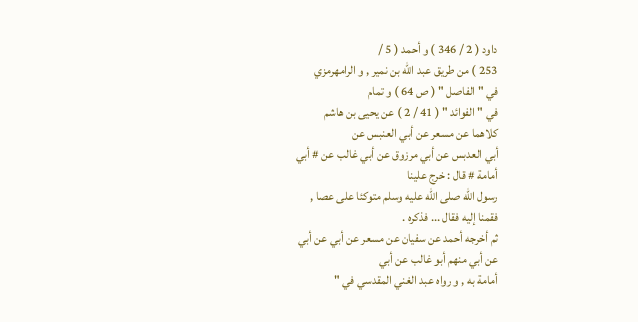داود ( 2 / 346 ) و أحمد ( 5 /
253 ) من طريق عبد الله بن نمير , و الرامهرمزي
في " الفاصل " ( ص 64 ) و تمام
في " الفوائد " ( 41 / 2 ) عن يحيى بن هاشم
كلاهما عن مسعر عن أبي العنبس عن
أبي العدبس عن أبي مرزوق عن أبي غالب عن # أبي
أمامة # قال : خرج علينا
رسول الله صلى الله عليه وسلم متوكئا على عصا ,
فقمنا إليه فقال ... فذكره .
ثم أخرجه أحمد عن سفيان عن مسعر عن أبي عن أبي
عن أبي منهم أبو غالب عن أبي
أمامة به , و رواه عبد الغني المقدسي في "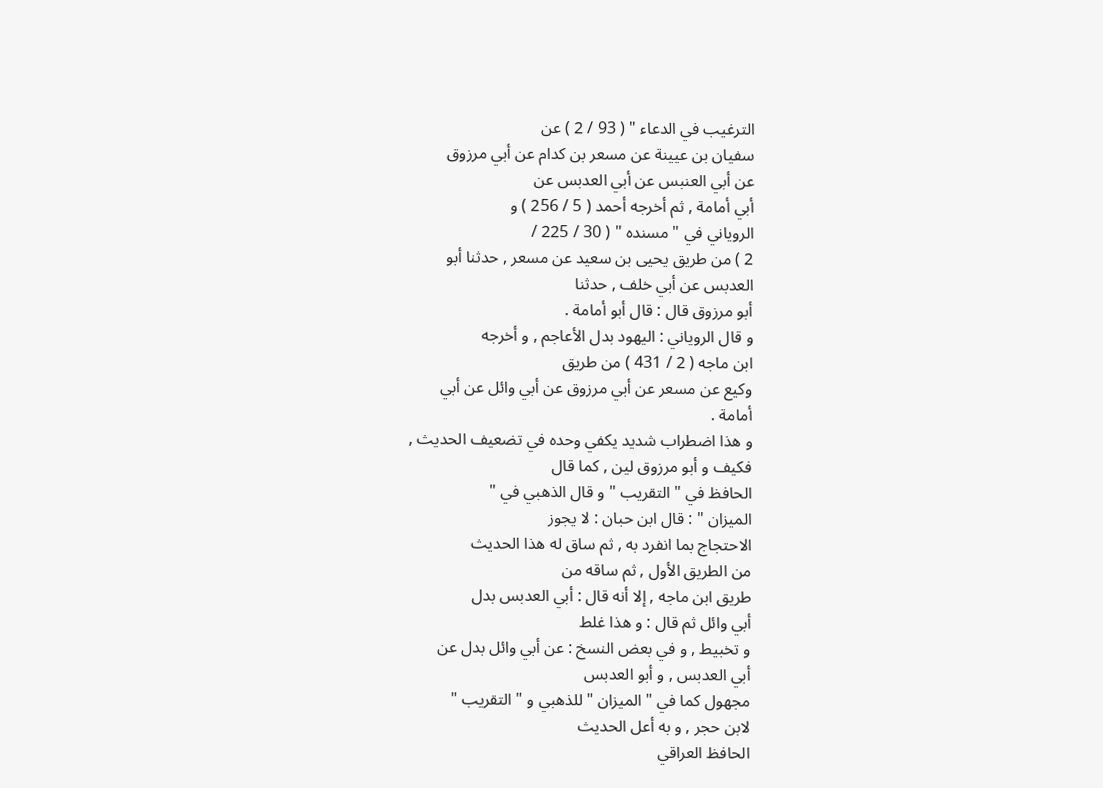الترغيب في الدعاء " ( 93 / 2 ) عن
سفيان بن عيينة عن مسعر بن كدام عن أبي مرزوق
عن أبي العنبس عن أبي العدبس عن
أبي أمامة , ثم أخرجه أحمد ( 5 / 256 ) و
الروياني في " مسنده " ( 30 / 225 /
2 ) من طريق يحيى بن سعيد عن مسعر , حدثنا أبو
العدبس عن أبي خلف , حدثنا
أبو مرزوق قال : قال أبو أمامة .
و قال الروياني : اليهود بدل الأعاجم , و أخرجه
ابن ماجه ( 2 / 431 ) من طريق
وكيع عن مسعر عن أبي مرزوق عن أبي وائل عن أبي
أمامة .
و هذا اضطراب شديد يكفي وحده في تضعيف الحديث ,
فكيف و أبو مرزوق لين , كما قال
الحافظ في " التقريب " و قال الذهبي في "
الميزان " : قال ابن حبان : لا يجوز
الاحتجاج بما انفرد به , ثم ساق له هذا الحديث
من الطريق الأول , ثم ساقه من
طريق ابن ماجه , إلا أنه قال : أبي العدبس بدل
أبي وائل ثم قال : و هذا غلط
و تخبيط , و في بعض النسخ : عن أبي وائل بدل عن
أبي العدبس , و أبو العدبس
مجهول كما في " الميزان " للذهبي و " التقريب "
لابن حجر , و به أعل الحديث
الحافظ العراقي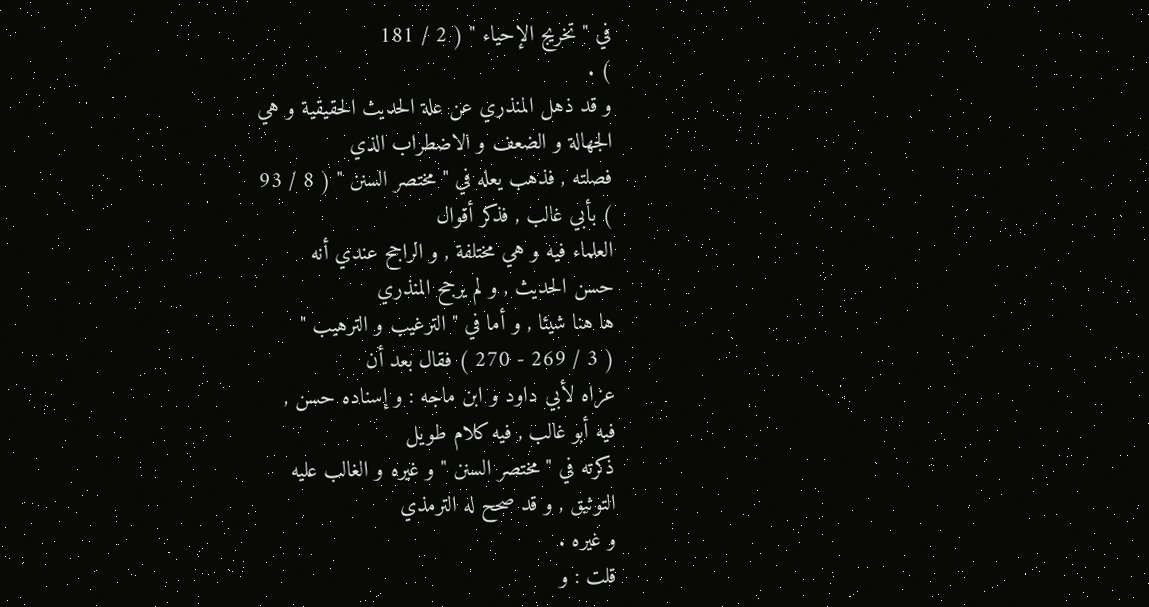في " تخريج الإحياء " ( 2 / 181
) .
و قد ذهل المنذري عن علة الحديث الحقيقية و هي
الجهالة و الضعف و الاضطراب الذي
فصلته , فذهب يعله في " مختصر السنن " ( 8 / 93
) بأبي غالب , فذكر أقوال
العلماء فيه و هي مختلفة , و الراجح عندي أنه
حسن الحديث , و لم يرجح المنذري
ها هنا شيئا , و أما في " الترغيب و الترهيب "
( 3 / 269 - 270 ) فقال بعد أن
عزاه لأبي داود و ابن ماجه : و إسناده حسن ,
فيه أبو غالب , فيه كلام طويل
ذكرته في " مختصر السنن " و غيره و الغالب عليه
التوثيق , و قد صحح له الترمذي
و غيره .
قلت : و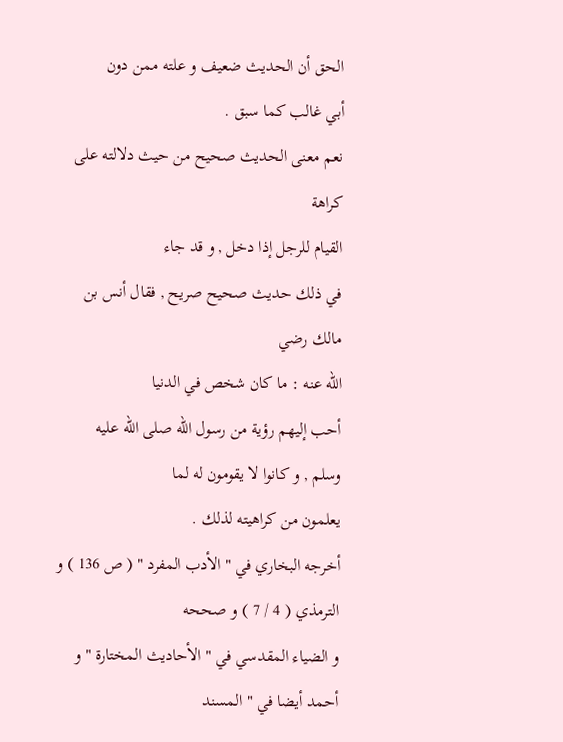الحق أن الحديث ضعيف و علته ممن دون
أبي غالب كما سبق .
نعم معنى الحديث صحيح من حيث دلالته على كراهة
القيام للرجل إذا دخل , و قد جاء
في ذلك حديث صحيح صريح , فقال أنس بن مالك رضي
الله عنه : ما كان شخص في الدنيا
أحب إليهم رؤية من رسول الله صلى الله عليه
وسلم , و كانوا لا يقومون له لما
يعلمون من كراهيته لذلك .
أخرجه البخاري في " الأدب المفرد " ( ص 136 ) و
الترمذي ( 4 / 7 ) و صححه
و الضياء المقدسي في " الأحاديث المختارة " و
أحمد أيضا في " المسند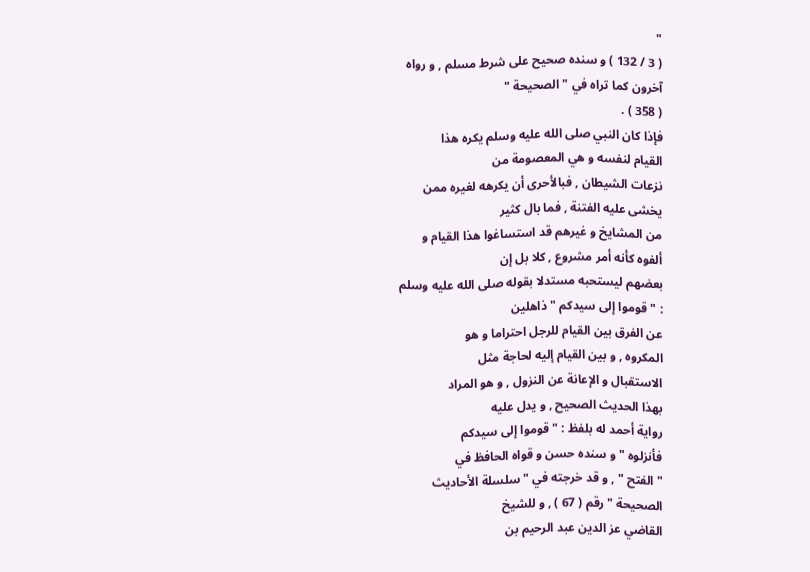"
( 3 / 132 ) و سنده صحيح على شرط مسلم , و رواه
آخرون كما تراه في " الصحيحة "
( 358 ) .
فإذا كان النبي صلى الله عليه وسلم يكره هذا
القيام لنفسه و هي المعصومة من
نزعات الشيطان , فبالأحرى أن يكرهه لغيره ممن
يخشى عليه الفتنة , فما بال كثير
من المشايخ و غيرهم قد استساغوا هذا القيام و
ألفوه كأنه أمر مشروع , كلا بل إن
بعضهم ليستحبه مستدلا بقوله صلى الله عليه وسلم
: " قوموا إلى سيدكم " ذاهلين
عن الفرق بين القيام للرجل احتراما و هو
المكروه , و بين القيام إليه لحاجة مثل
الاستقبال و الإعانة عن النزول , و هو المراد
بهذا الحديث الصحيح , و يدل عليه
رواية أحمد له بلفظ : " قوموا إلى سيدكم
فأنزلوه " و سنده حسن و قواه الحافظ في
" الفتح " , و قد خرجته في " سلسلة الأحاديث
الصحيحة " رقم ( 67 ) , و للشيخ
القاضي عز الدين عبد الرحيم بن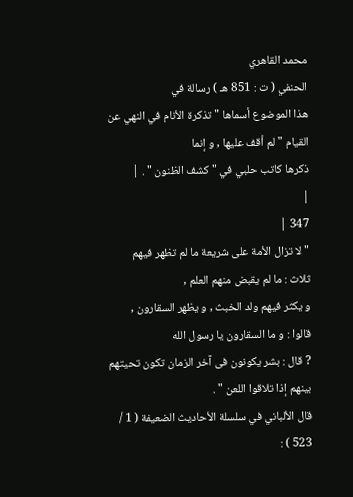محمد القاهري
الحنفي ( ت : 851 هـ ) رسالة في
هذا الموضوع أسماها " تذكرة الأنام في النهي عن
القيام " لم أقف عليها , و إنما
ذكرها كاتب حلبي في " كشف الظنون " . |
|
347 |
" لا تزال الأمة على شريعة ما لم تظهر فيهم
ثلاث : ما لم يقبض منهم العلم ,
و يكثر فيهم ولد الخبث , و يظهر السقارون ,
قالوا : و ما السقارون يا رسول الله
? قال : بشر يكونون فى آخر الزمان تكون تحيتهم
بينهم إذا تلاقوا اللعن " .
قال الألباني في سلسلة الأحاديث الضعيفة ( 1 /
523 ) :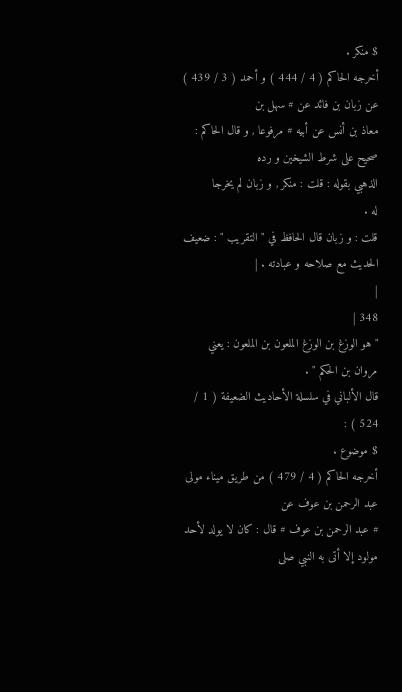$ منكر .
أخرجه الحاكم ( 4 / 444 ) و أحمد ( 3 / 439 )
عن زبان بن فائد عن # سهل بن
معاذ بن أنس عن أبيه # مرفوعا , و قال الحاكم :
صحيح على شرط الشيخين و رده
الذهبي بقوله : قلت : منكر , و زبان لم يخرجا
له .
قلت : و زبان قال الحافظ في " التقريب " : ضعيف
الحديث مع صلاحه و عبادته . |
|
348 |
" هو الوزغ بن الوزغ الملعون بن الملعون : يعني
مروان بن الحكم " .
قال الألباني في سلسلة الأحاديث الضعيفة ( 1 /
524 ) :
$ موضوع .
أخرجه الحاكم ( 4 / 479 ) من طريق ميناء مولى
عبد الرحمن بن عوف عن
# عبد الرحمن بن عوف # قال : كان لا يولد لأحد
مولود إلا أتى به النبي صلى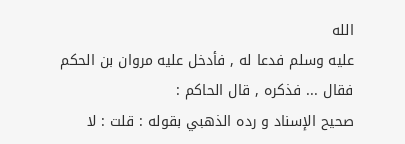الله
عليه وسلم فدعا له , فأدخل عليه مروان بن الحكم
فقال ... فذكره , قال الحاكم :
صحيح الإسناد و رده الذهبي بقوله : قلت : لا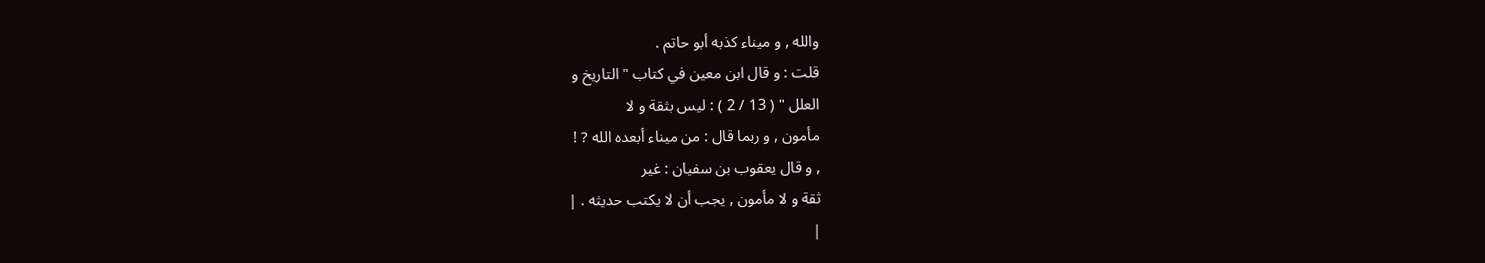والله , و ميناء كذبه أبو حاتم .
قلت : و قال ابن معين في كتاب " التاريخ و
العلل " ( 13 / 2 ) : ليس بثقة و لا
مأمون , و ربما قال : من ميناء أبعده الله ? !
, و قال يعقوب بن سفيان : غير
ثقة و لا مأمون , يجب أن لا يكتب حديثه . |
|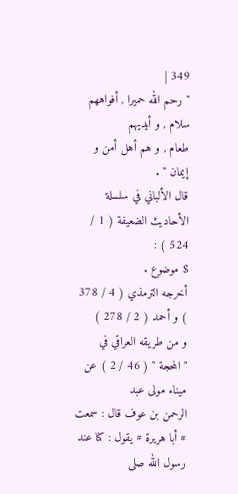349 |
" رحم الله حميرا , أفواههم سلام , و أيديهم
طعام , و هم أهل أمن و إيمان " .
قال الألباني في سلسلة الأحاديث الضعيفة ( 1 /
524 ) :
$ موضوع .
أخرجه الترمذي ( 4 / 378 ) و أحمد ( 2 / 278 )
و من طريقه العراقي في
" المحجة " ( 46 / 2 ) عن ميناء مولى عبد
الرحمن بن عوف قال : سمعت
# أبا هريرة # يقول : كنا عند رسول الله صلى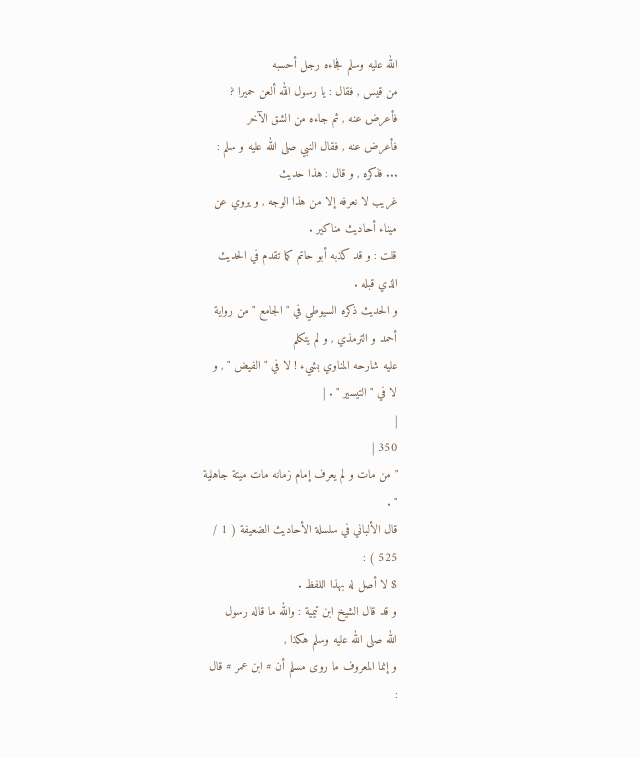الله عليه وسلم فجاءه رجل أحسبه
من قيس , فقال : يا رسول الله ألعن حميرا ?
فأعرض عنه , ثم جاءه من الشق الآخر
فأعرض عنه , فقال النبي صلى الله عليه و سلم :
... فذكره , و قال : هذا حديث
غريب لا نعرفه إلا من هذا الوجه , و يروي عن
ميناء أحاديث مناكير .
قلت : و قد كذبه أبو حاتم كما تقدم في الحديث
الذي قبله .
و الحديث ذكره السيوطي في " الجامع " من رواية
أحمد و الترمذي , و لم يتكلم
عليه شارحه المناوي بشيء ! لا في " الفيض " , و
لا في " التيسير " . |
|
350 |
" من مات و لم يعرف إمام زمانه مات ميتة جاهلية
" .
قال الألباني في سلسلة الأحاديث الضعيفة ( 1 /
525 ) :
$ لا أصل له بهذا اللفظ .
و قد قال الشيخ ابن تيمية : والله ما قاله رسول
الله صلى الله عليه وسلم هكذا ,
و إنما المعروف ما روى مسلم أن # ابن عمر # قال
: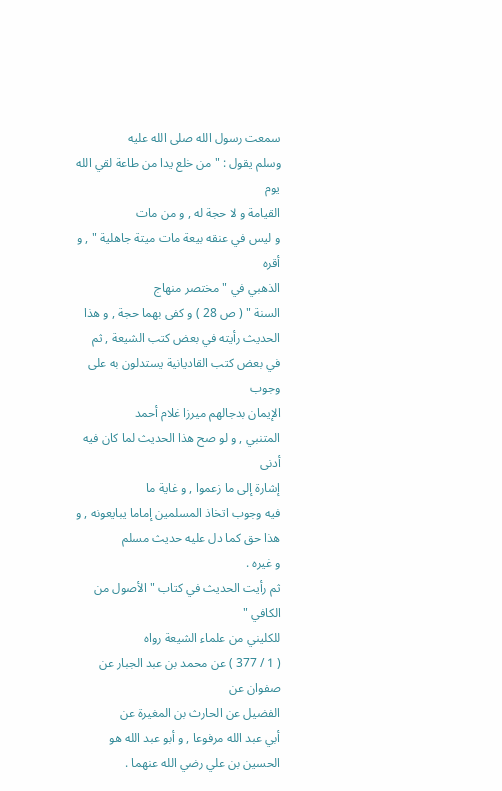سمعت رسول الله صلى الله عليه
وسلم يقول : " من خلع يدا من طاعة لقي الله يوم
القيامة و لا حجة له , و من مات
و ليس في عنقه بيعة مات ميتة جاهلية " , و أقره
الذهبي في " مختصر منهاج
السنة " ( ص 28 ) و كفى بهما حجة , و هذا
الحديث رأيته في بعض كتب الشيعة , ثم
في بعض كتب القاديانية يستدلون به على وجوب
الإيمان بدجالهم ميرزا غلام أحمد
المتنبي , و لو صح هذا الحديث لما كان فيه أدنى
إشارة إلى ما زعموا , و غاية ما
فيه وجوب اتخاذ المسلمين إماما يبايعونه , و
هذا حق كما دل عليه حديث مسلم
و غيره .
ثم رأيت الحديث في كتاب " الأصول من الكافي "
للكليني من علماء الشيعة رواه
( 1 / 377 ) عن محمد بن عبد الجبار عن صفوان عن
الفضيل عن الحارث بن المغيرة عن
أبي عبد الله مرفوعا , و أبو عبد الله هو
الحسين بن علي رضي الله عنهما .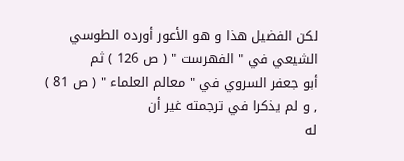لكن الفضيل هذا و هو الأعور أورده الطوسي
الشيعي في " الفهرست " ( ص 126 ) ثم
أبو جعفر السروي في " معالم العلماء " ( ص 81 )
, و لم يذكرا في ترجمته غير أن
له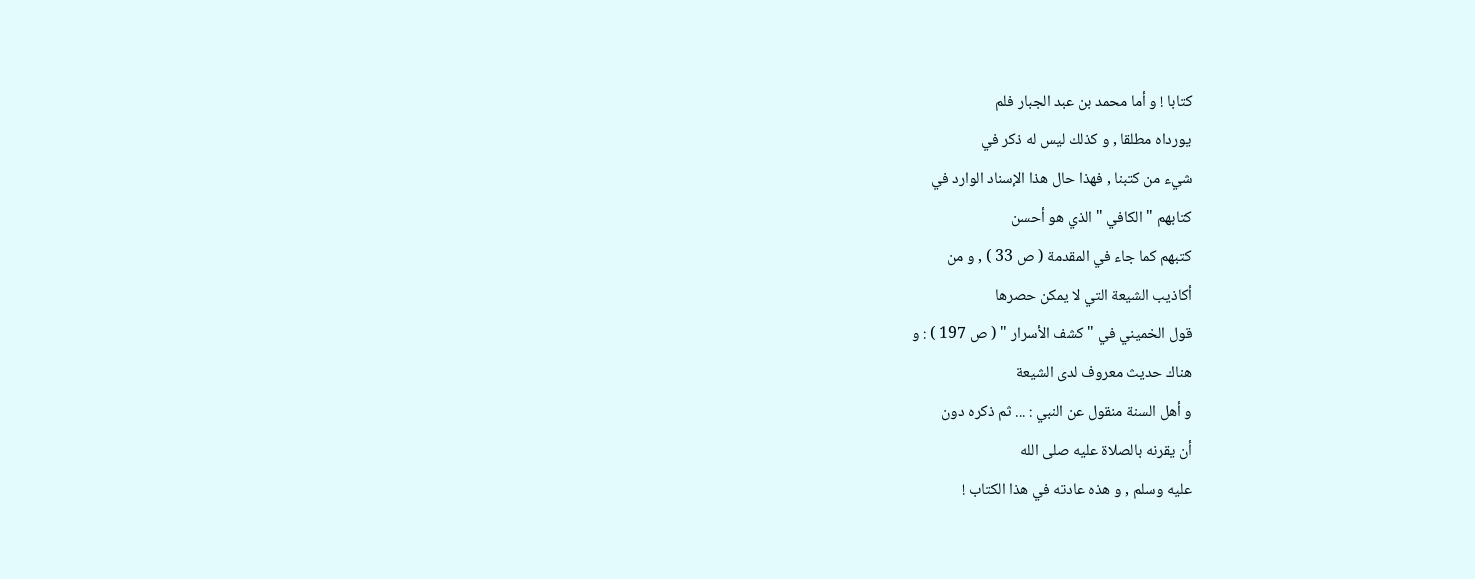كتابا ! و أما محمد بن عبد الجبار فلم
يورداه مطلقا , و كذلك ليس له ذكر في
شيء من كتبنا , فهذا حال هذا الإسناد الوارد في
كتابهم " الكافي " الذي هو أحسن
كتبهم كما جاء في المقدمة ( ص 33 ) , و من
أكاذيب الشيعة التي لا يمكن حصرها
قول الخميني في " كشف الأسرار " ( ص 197 ) : و
هناك حديث معروف لدى الشيعة
و أهل السنة منقول عن النبي : ... ثم ذكره دون
أن يقرنه بالصلاة عليه صلى الله
عليه وسلم , و هذه عادته في هذا الكتاب !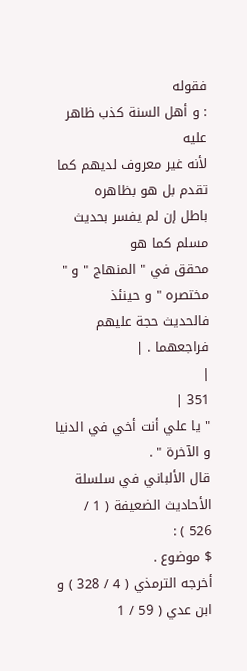فقوله
: و أهل السنة كذب ظاهر عليه
لأنه غير معروف لديهم كما تقدم بل هو بظاهره
باطل إن لم يفسر بحديث مسلم كما هو
محقق في " المنهاج " و " مختصره " و حينئذ
فالحديث حجة عليهم فراجعهما . |
|
351 |
" يا علي أنت أخي في الدنيا و الآخرة " .
قال الألباني في سلسلة الأحاديث الضعيفة ( 1 /
526 ) :
$ موضوع .
أخرجه الترمذي ( 4 / 328 ) و ابن عدي ( 59 / 1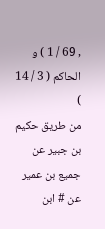, 69 / 1 ) و الحاكم ( 3 / 14 )
من طريق حكيم بن جبير عن جميع بن عمير عن # ابن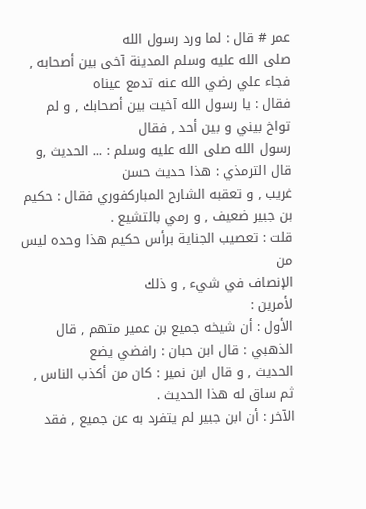عمر # قال : لما ورد رسول الله
صلى الله عليه وسلم المدينة آخى بين أصحابه ,
فجاء علي رضي الله عنه تدمع عيناه
فقال : يا رسول الله آخيت بين أصحابك , و لم
تواخ بيني و بين أحد , فقال
رسول الله صلى الله عليه وسلم : ... الحديث ,و
قال الترمذي : هذا حديث حسن
غريب , و تعقبه الشارح المباركفوري فقال : حكيم
بن جبير ضعيف , و رمي بالتشيع .
قلت : تعصيب الجناية برأس حكيم هذا وحده ليس من
الإنصاف في شيء , و ذلك
لأمرين :
الأول : أن شيخه جميع بن عمير متهم , قال
الذهبي : قال ابن حبان : رافضي يضع
الحديث , و قال ابن نمير : كان من أكذب الناس ,
ثم ساق له هذا الحديث .
الآخر : أن ابن جبير لم يتفرد به عن جميع , فقد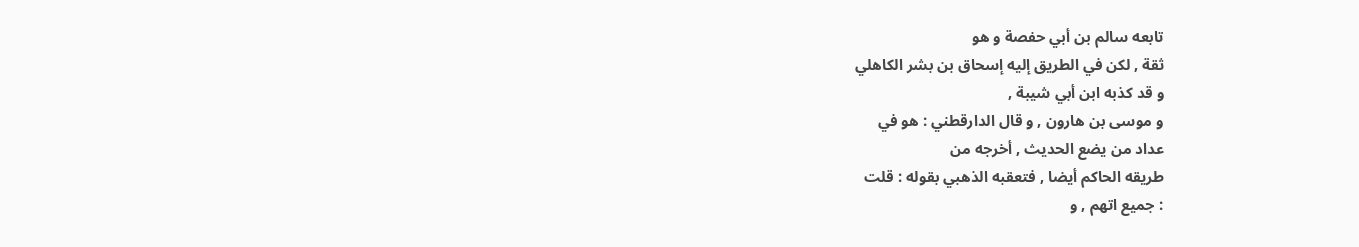تابعه سالم بن أبي حفصة و هو
ثقة , لكن في الطريق إليه إسحاق بن بشر الكاهلي
و قد كذبه ابن أبي شيبة ,
و موسى بن هارون , و قال الدارقطني : هو في
عداد من يضع الحديث , أخرجه من
طريقه الحاكم أيضا , فتعقبه الذهبي بقوله : قلت
: جميع اتهم , و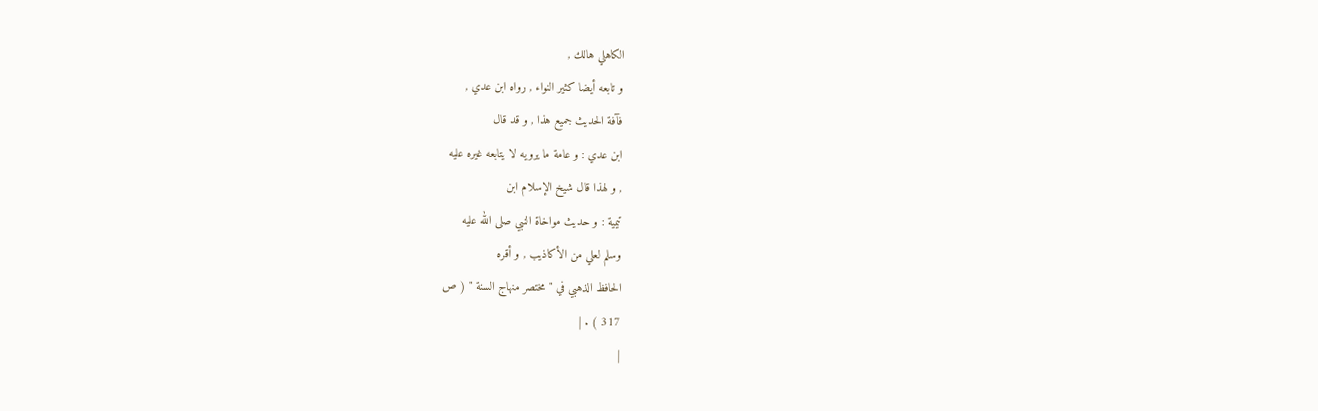الكاهلي هالك ,
و تابعه أيضا كثير النواء , رواه ابن عدي ,
فآفة الحديث جميع هذا , و قد قال
ابن عدي : و عامة ما يرويه لا يتابعه غيره عليه
, و لهذا قال شيخ الإسلام ابن
تيمية : و حديث مواخاة النبي صلى الله عليه
وسلم لعلي من الأكاذيب , و أقره
الحافظ الذهبي في " مختصر منهاج السنة " ( ص
317 ) . |
|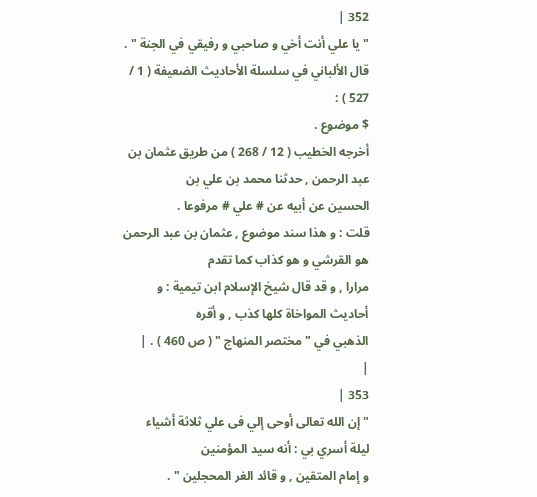352 |
" يا علي أنت أخي و صاحبي و رفيقي في الجنة " .
قال الألباني في سلسلة الأحاديث الضعيفة ( 1 /
527 ) :
$ موضوع .
أخرجه الخطيب ( 12 / 268 ) من طريق عثمان بن
عبد الرحمن , حدثنا محمد بن علي بن
الحسين عن أبيه عن # علي # مرفوعا .
قلت : و هذا سند موضوع , عثمان بن عبد الرحمن
هو القرشي و هو كذاب كما تقدم
مرارا , و قد قال شيخ الإسلام ابن تيمية : و
أحاديث المواخاة كلها كذب , و أقره
الذهبي في " مختصر المنهاج " ( ص 460 ) . |
|
353 |
" إن الله تعالى أوحى إلي فى علي ثلاثة أشياء
ليلة أسري بي : أنه سيد المؤمنين
و إمام المتقين , و قائد الغر المحجلين " .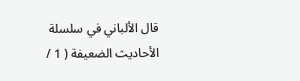قال الألباني في سلسلة الأحاديث الضعيفة ( 1 /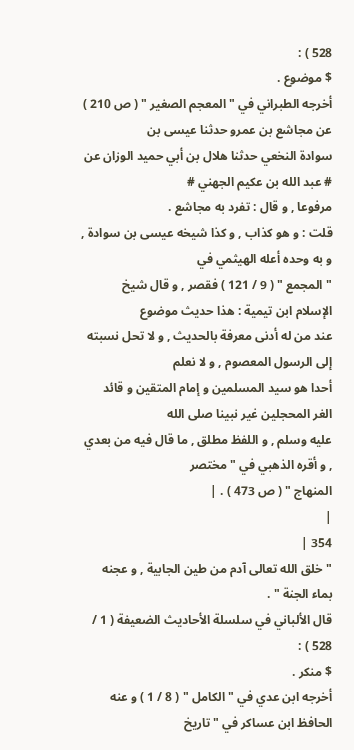528 ) :
$ موضوع .
أخرجه الطبراني في " المعجم الصغير " ( ص 210 )
عن مجاشع بن عمرو حدثنا عيسى بن
سوادة النخعي حدثنا هلال بن أبي حميد الوزان عن
# عبد الله بن عكيم الجهني #
مرفوعا , و قال : تفرد به مجاشع .
قلت : و هو كذاب , و كذا شيخه عيسى بن سوادة ,
و به وحده أعله الهيثمي في
" المجمع " ( 9 / 121 ) فقصر , و قال شيخ
الإسلام ابن تيمية : هذا حديث موضوع
عند من له أدنى معرفة بالحديث , و لا تحل نسبته
إلى الرسول المعصوم , و لا نعلم
أحدا هو سيد المسلمين و إمام المتقين و قائد
الغر المحجلين غير نبينا صلى الله
عليه وسلم , و اللفظ مطلق , ما قال فيه من بعدي
, و أقره الذهبي في " مختصر
المنهاج " ( ص 473 ) . |
|
354 |
" خلق الله تعالى آدم من طين الجابية , و عجنه
بماء الجنة " .
قال الألباني في سلسلة الأحاديث الضعيفة ( 1 /
528 ) :
$ منكر .
أخرجه ابن عدي في " الكامل " ( 8 / 1 ) و عنه
الحافظ ابن عساكر في " تاريخ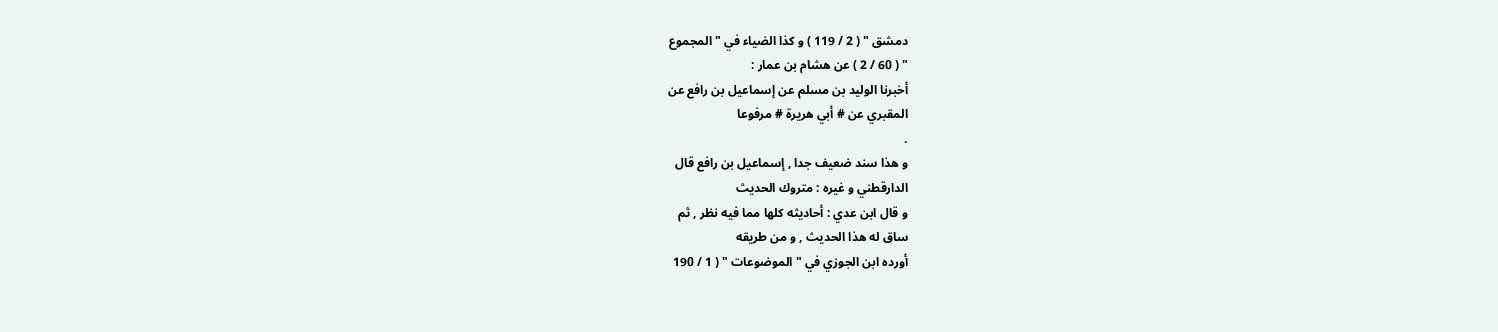دمشق " ( 2 / 119 ) و كذا الضياء في " المجموع
" ( 60 / 2 ) عن هشام بن عمار :
أخبرنا الوليد بن مسلم عن إسماعيل بن رافع عن
المقبري عن # أبي هريرة # مرفوعا
.
و هذا سند ضعيف جدا , إسماعيل بن رافع قال
الدارقطني و غيره : متروك الحديث
و قال ابن عدي : أحاديثه كلها مما فيه نظر , ثم
ساق له هذا الحديث , و من طريقه
أورده ابن الجوزي في " الموضوعات " ( 1 / 190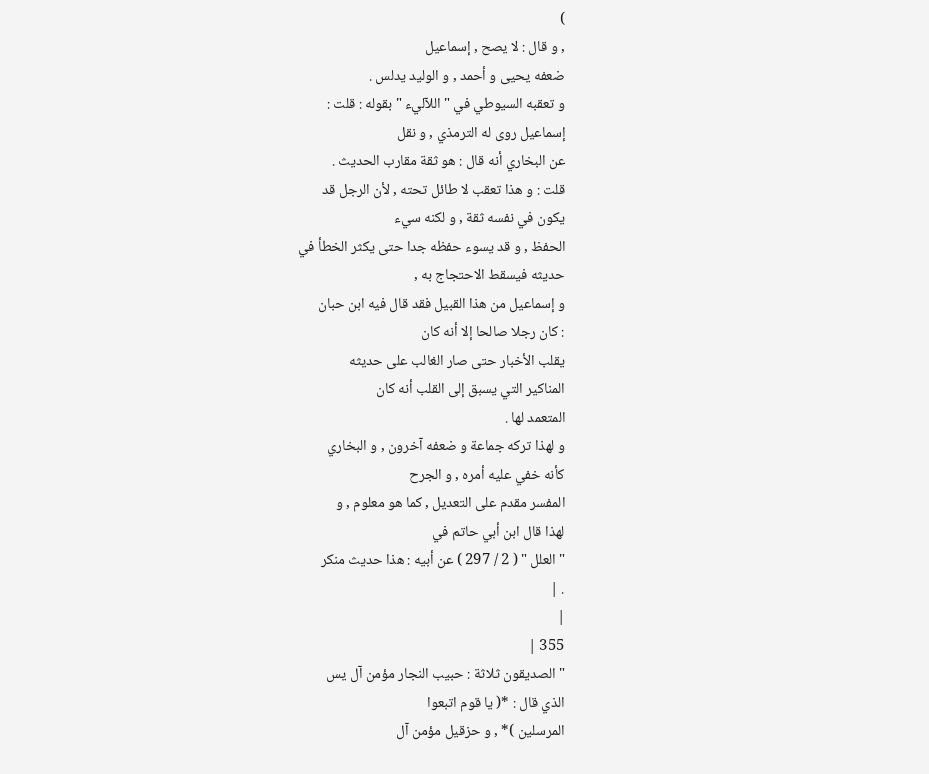)
, و قال : لا يصح , إسماعيل
ضعفه يحيى و أحمد , و الوليد يدلس .
و تعقبه السيوطي في " اللآليء " بقوله : قلت :
إسماعيل روى له الترمذي , و نقل
عن البخاري أنه قال : هو ثقة مقارب الحديث .
قلت : و هذا تعقب لا طائل تحته , لأن الرجل قد
يكون في نفسه ثقة , و لكنه سيء
الحفظ , و قد يسوء حفظه جدا حتى يكثر الخطأ في
حديثه فيسقط الاحتجاج به ,
و إسماعيل من هذا القبيل فقد قال فيه ابن حبان
: كان رجلا صالحا إلا أنه كان
يقلب الأخبار حتى صار الغالب على حديثه
المناكير التي يسبق إلى القلب أنه كان
المتعمد لها .
و لهذا تركه جماعة و ضعفه آخرون , و البخاري
كأنه خفي عليه أمره , و الجرح
المفسر مقدم على التعديل , كما هو معلوم , و
لهذا قال ابن أبي حاتم في
" العلل " ( 2 / 297 ) عن أبيه : هذا حديث منكر
. |
|
355 |
" الصديقون ثلاثة : حبيب النجار مؤمن آل يس
الذي قال : *( يا قوم اتبعوا
المرسلين )* , و حزقيل مؤمن آل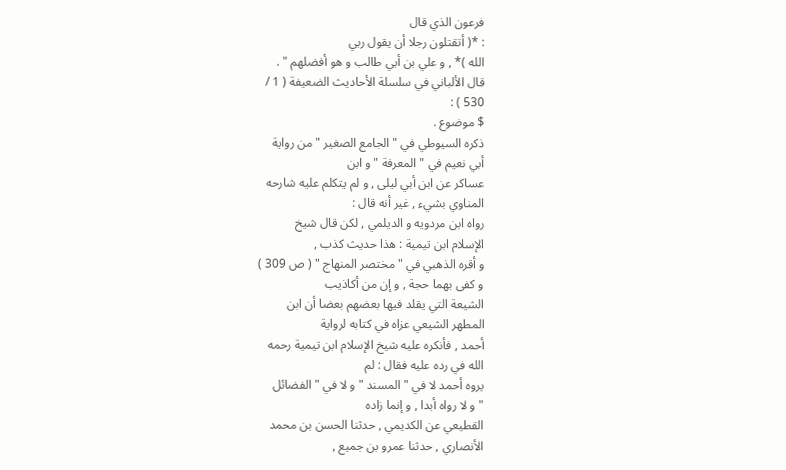فرعون الذي قال
: *( أتقتلون رجلا أن يقول ربي
الله )* , و علي بن أبي طالب و هو أفضلهم " .
قال الألباني في سلسلة الأحاديث الضعيفة ( 1 /
530 ) :
$ موضوع .
ذكره السيوطي في " الجامع الصغير " من رواية
أبي نعيم في " المعرفة " و ابن
عساكر عن ابن أبي ليلى , و لم يتكلم عليه شارحه
المناوي بشيء , غير أنه قال :
رواه ابن مردويه و الديلمي , لكن قال شيخ
الإسلام ابن تيمية : هذا حديث كذب ,
و أقره الذهبي في " مختصر المنهاج " ( ص 309 )
و كفى بهما حجة , و إن من أكاذيب
الشيعة التي يقلد فيها بعضهم بعضا أن ابن
المطهر الشيعي عزاه في كتابه لرواية
أحمد , فأنكره عليه شيخ الإسلام ابن تيمية رحمه
الله في رده عليه فقال : لم
يروه أحمد لا في " المسند " و لا في " الفضائل
" و لا رواه أبدا , و إنما زاده
القطيعي عن الكديمي , حدثنا الحسن بن محمد
الأنصاري , حدثنا عمرو بن جميع ,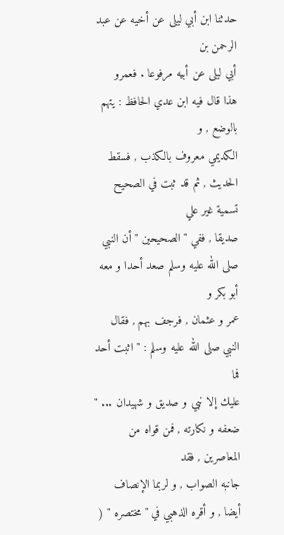حدثنا ابن أبي ليلى عن أخيه عن عبد الرحمن بن
أبي ليلى عن أبيه مرفوعا . فعمرو
هذا قال فيه ابن عدي الحافظ : يتهم بالوضع , و
الكديمي معروف بالكذب , فسقط
الحديث , ثم قد ثبت في الصحيح تسمية غير علي
صديقا , ففي " الصحيحين " أن النبي
صلى الله عليه وسلم صعد أحدا و معه أبو بكر و
عمر و عثمان , فرجف بهم , فقال
النبي صلى الله عليه وسلم : " اثبت أحد فما
عليك إلا نبي و صديق و شهيدان ... "
ضعفه و نكارته , فمن قواه من المعاصرين , فقد
جانبه الصواب , و لربما الإنصاف
أيضا , و أقره الذهبي في " مختصره " (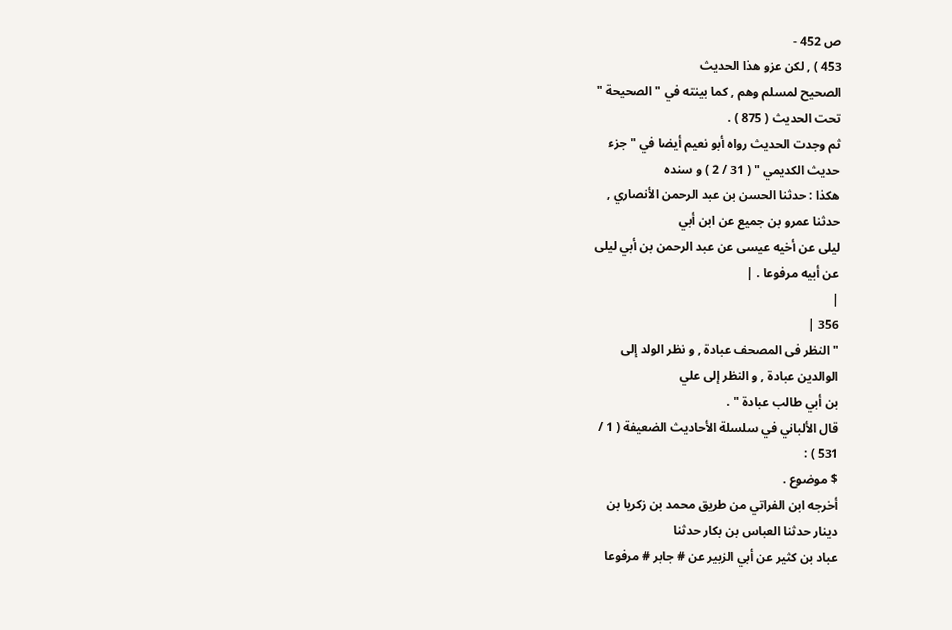ص 452 -
453 ) , لكن عزو هذا الحديث
الصحيح لمسلم وهم , كما بينته في " الصحيحة "
تحت الحديث ( 875 ) .
ثم وجدت الحديث رواه أبو نعيم أيضا في " جزء
حديث الكديمي " ( 31 / 2 ) و سنده
هكذا : حدثنا الحسن بن عبد الرحمن الأنصاري ,
حدثنا عمرو بن جميع عن ابن أبي
ليلى عن أخيه عيسى عن عبد الرحمن بن أبي ليلى
عن أبيه مرفوعا . |
|
356 |
" النظر فى المصحف عبادة , و نظر الولد إلى
الوالدين عبادة , و النظر إلى علي
بن أبي طالب عبادة " .
قال الألباني في سلسلة الأحاديث الضعيفة ( 1 /
531 ) :
$ موضوع .
أخرجه ابن الفراتي من طريق محمد بن زكريا بن
دينار حدثنا العباس بن بكار حدثنا
عباد بن كثير عن أبي الزبير عن # جابر # مرفوعا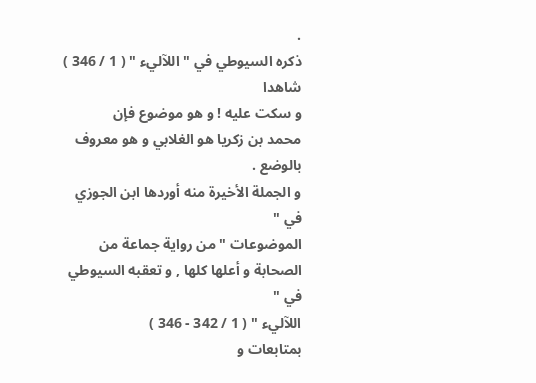.
ذكره السيوطي في " اللآليء " ( 1 / 346 ) شاهدا
و سكت عليه ! و هو موضوع فإن
محمد بن زكريا هو الغلابي و هو معروف بالوضع .
و الجملة الأخيرة منه أوردها ابن الجوزي في "
الموضوعات " من رواية جماعة من
الصحابة و أعلها كلها , و تعقبه السيوطي في "
اللآليء " ( 1 / 342 - 346 )
بمتابعات و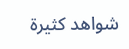شواهد كثيرة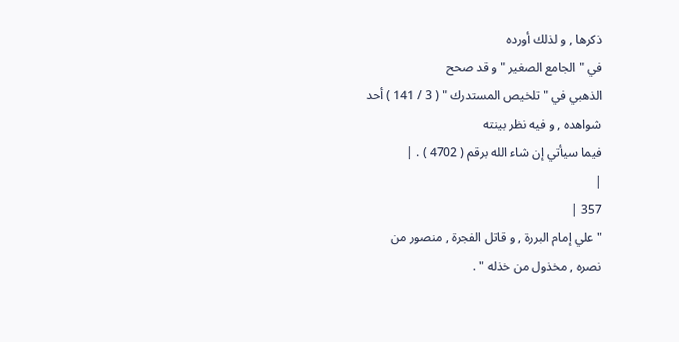ذكرها , و لذلك أورده
في " الجامع الصغير " و قد صحح
الذهبي في " تلخيص المستدرك " ( 3 / 141 ) أحد
شواهده , و فيه نظر بينته
فيما سيأتي إن شاء الله برقم ( 4702 ) . |
|
357 |
" علي إمام البررة , و قاتل الفجرة , منصور من
نصره , مخذول من خذله " .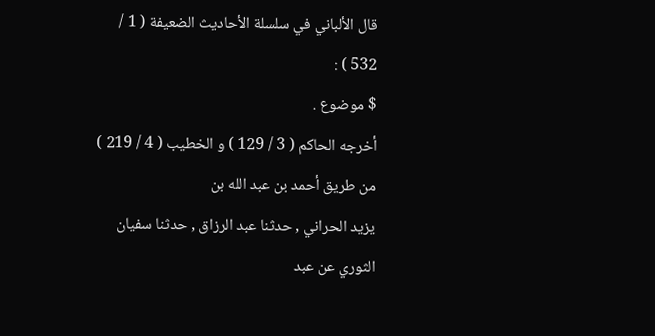قال الألباني في سلسلة الأحاديث الضعيفة ( 1 /
532 ) :
$ موضوع .
أخرجه الحاكم ( 3 / 129 ) و الخطيب ( 4 / 219 )
من طريق أحمد بن عبد الله بن
يزيد الحراني , حدثنا عبد الرزاق , حدثنا سفيان
الثوري عن عبد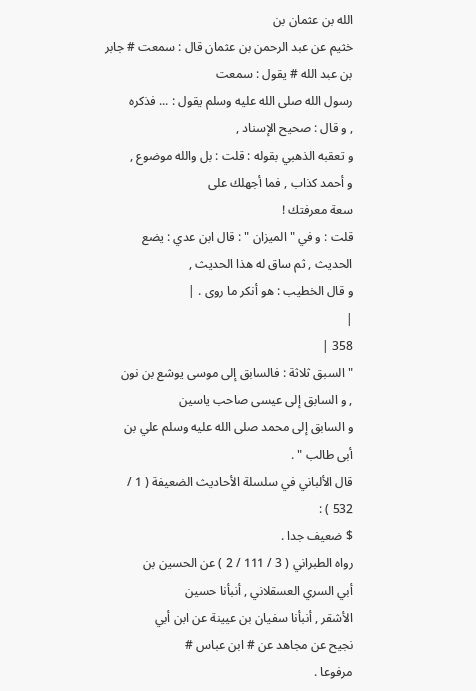الله بن عثمان بن
خثيم عن عبد الرحمن بن عثمان قال : سمعت # جابر
بن عبد الله # يقول : سمعت
رسول الله صلى الله عليه وسلم يقول : ... فذكره
, و قال : صحيح الإسناد ,
و تعقبه الذهبي بقوله : قلت : بل والله موضوع ,
و أحمد كذاب , فما أجهلك على
سعة معرفتك !
قلت : و في " الميزان " : قال ابن عدي : يضع
الحديث , ثم ساق له هذا الحديث ,
و قال الخطيب : هو أنكر ما روى . |
|
358 |
" السبق ثلاثة : فالسابق إلى موسى يوشع بن نون
, و السابق إلى عيسى صاحب ياسين
و السابق إلى محمد صلى الله عليه وسلم علي بن
أبى طالب " .
قال الألباني في سلسلة الأحاديث الضعيفة ( 1 /
532 ) :
$ ضعيف جدا .
رواه الطبراني ( 3 / 111 / 2 ) عن الحسين بن
أبي السري العسقلاني , أنبأنا حسين
الأشقر , أنبأنا سفيان بن عيينة عن ابن أبي
نجيح عن مجاهد عن # ابن عباس #
مرفوعا .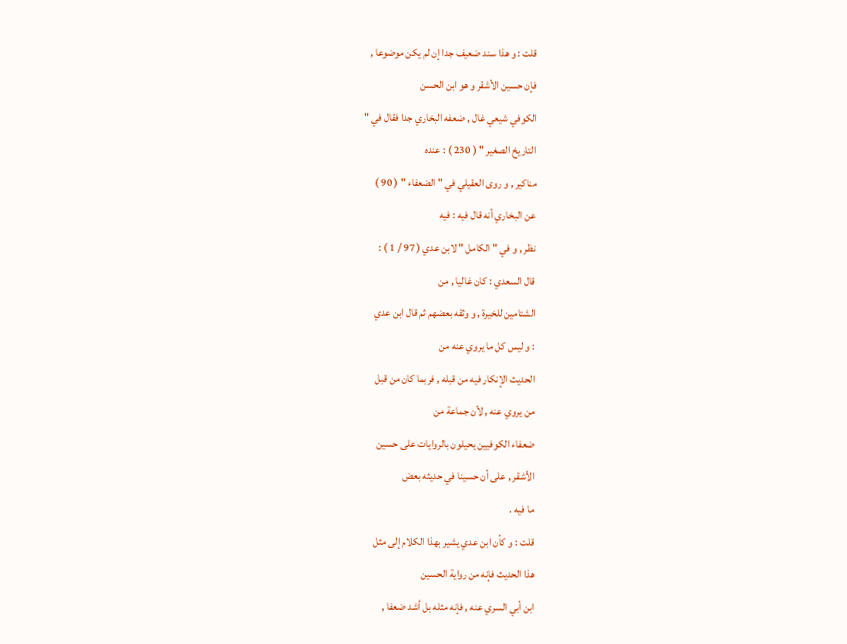قلت : و هذا سند ضعيف جدا إن لم يكن موضوعا ,
فإن حسين الأشقر و هو ابن الحسن
الكوفي شيعي غال , ضعفه البخاري جدا فقال في "
التاريخ الصغير " ( 230 ) : عنده
مناكير , و روى العقيلي في " الضعفاء " ( 90 )
عن البخاري أنه قال فيه : فيه
نظر , و في " الكامل " لابن عدي ( 97 / 1 ) :
قال السعدي : كان غاليا , من
الشتامين للخيرة , و وثقه بعضهم ثم قال ابن عدي
: و ليس كل ما يروي عنه من
الحديث الإنكار فيه من قبله , فربما كان من قبل
من يروي عنه , لأن جماعة من
ضعفاء الكوفيين يحيلون بالروايات على حسين
الأشقر , على أن حسينا في حديثه بعض
ما فيه .
قلت : و كأن ابن عدي يشير بهذا الكلام إلى مثل
هذا الحديث فإنه من رواية الحسين
ابن أبي السري عنه , فإنه مثله بل أشد ضعفا ,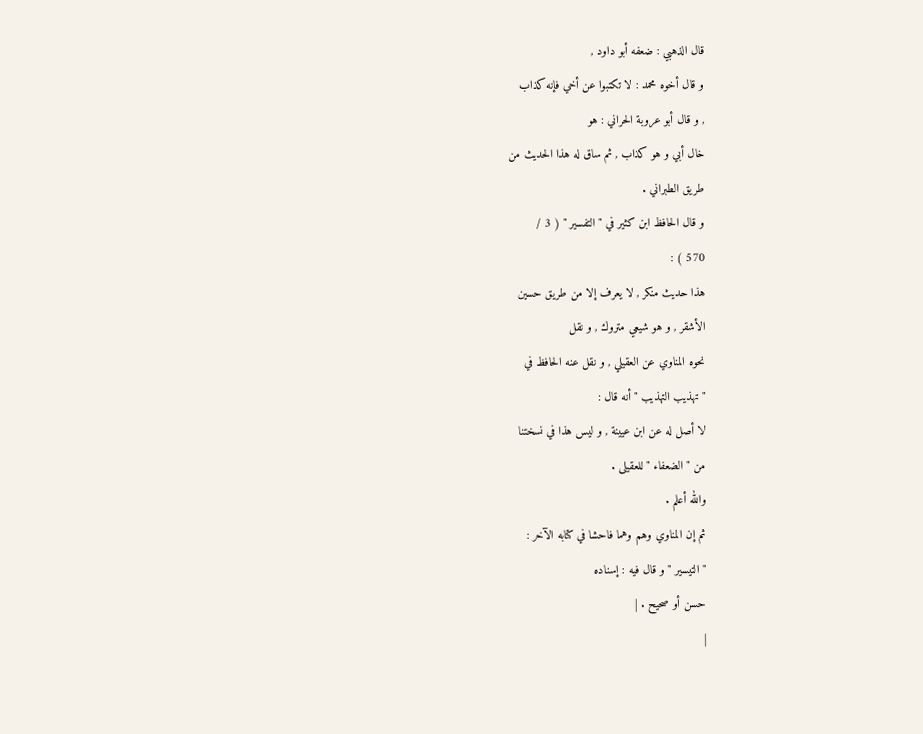قال الذهبي : ضعفه أبو داود ,
و قال أخوه محمد : لا تكتبوا عن أخي فإنه كذاب
, و قال أبو عروبة الحراني : هو
خال أبي و هو كذاب , ثم ساق له هذا الحديث من
طريق الطبراني .
و قال الحافظ ابن كثير في " التفسير " ( 3 /
570 ) :
هذا حديث منكر , لا يعرف إلا من طريق حسين
الأشقر , و هو شيعي متروك , و نقل
نحوه المناوي عن العقيلي , و نقل عنه الحافظ في
" تهذيب التهذيب " أنه قال :
لا أصل له عن ابن عيينة , و ليس هذا في نسختنا
من " الضعفاء " للعقيلى .
والله أعلم .
ثم إن المناوي وهم وهما فاحشا في كتابه الآخر :
" التيسير " و قال فيه : إسناده
حسن أو صحيح . |
|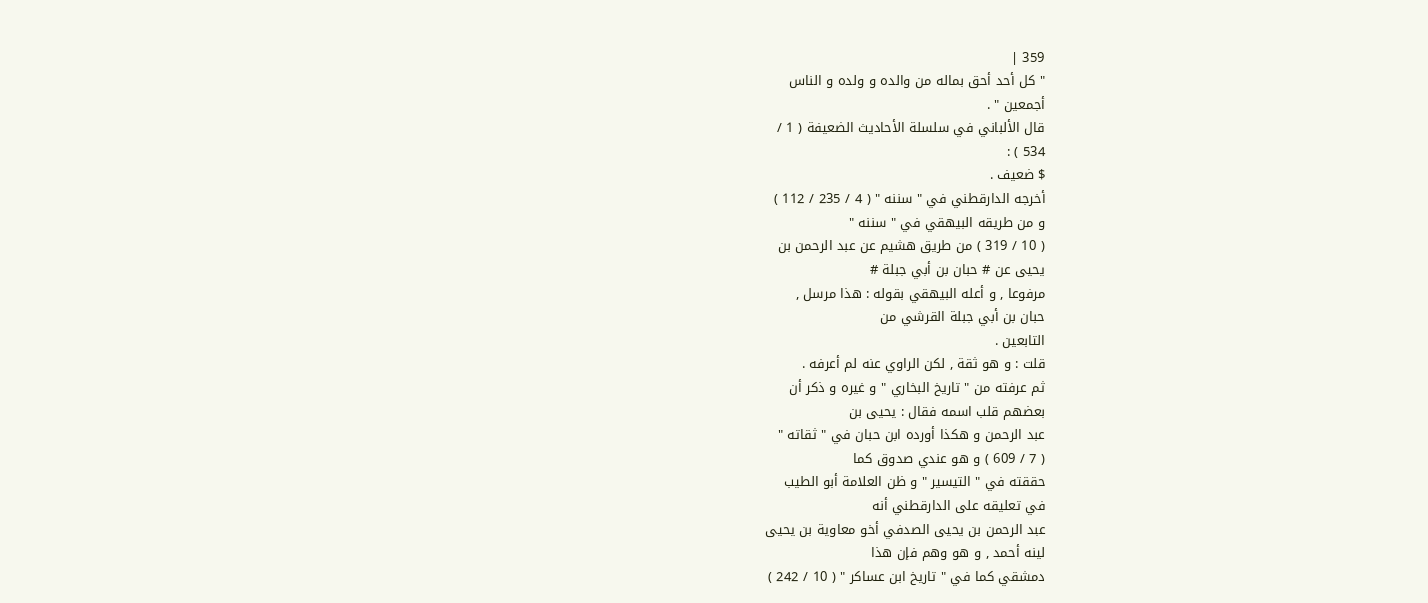359 |
" كل أحد أحق بماله من والده و ولده و الناس
أجمعين " .
قال الألباني في سلسلة الأحاديث الضعيفة ( 1 /
534 ) :
$ ضعيف .
أخرجه الدارقطني في " سننه " ( 4 / 235 / 112 )
و من طريقه البيهقي في " سننه "
( 10 / 319 ) من طريق هشيم عن عبد الرحمن بن
يحيى عن # حبان بن أبي جبلة #
مرفوعا , و أعله البيهقي بقوله : هذا مرسل ,
حبان بن أبي جبلة القرشي من
التابعين .
قلت : و هو ثقة , لكن الراوي عنه لم أعرفه .
ثم عرفته من " تاريخ البخاري " و غيره و ذكر أن
بعضهم قلب اسمه فقال : يحيى بن
عبد الرحمن و هكذا أورده ابن حبان في " ثقاته "
( 7 / 609 ) و هو عندي صدوق كما
حققته في " التيسير " و ظن العلامة أبو الطيب
في تعليقه على الدارقطني أنه
عبد الرحمن بن يحيى الصدفي أخو معاوية بن يحيى
لينه أحمد , و هو وهم فإن هذا
دمشقي كما في " تاريخ ابن عساكر " ( 10 / 242 )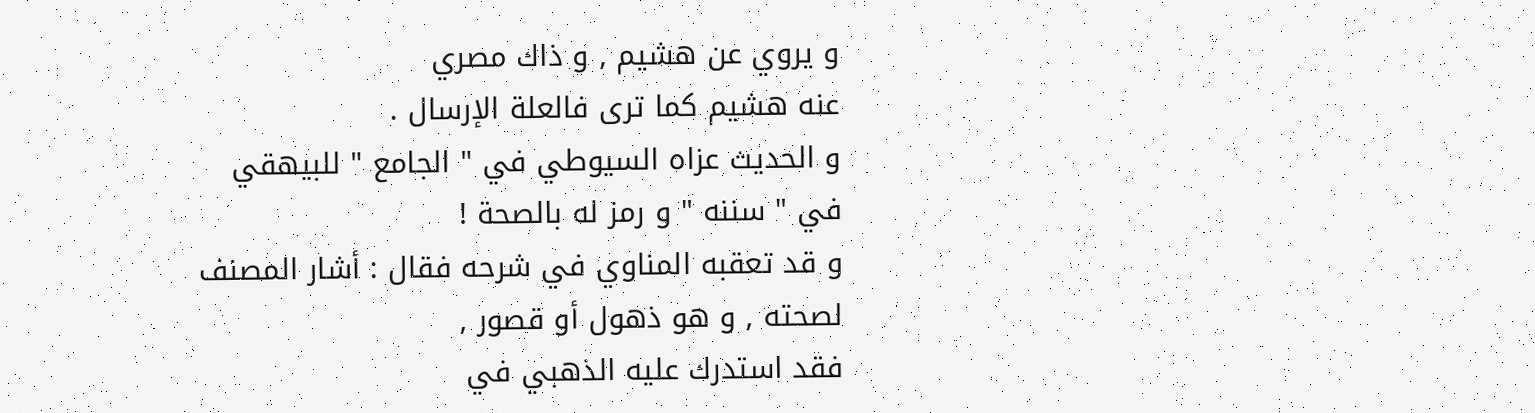و يروي عن هشيم , و ذاك مصري
عنه هشيم كما ترى فالعلة الإرسال .
و الحديث عزاه السيوطي في " الجامع " للبيهقي
في " سننه " و رمز له بالصحة !
و قد تعقبه المناوي في شرحه فقال : أشار المصنف
لصحته , و هو ذهول أو قصور ,
فقد استدرك عليه الذهبي في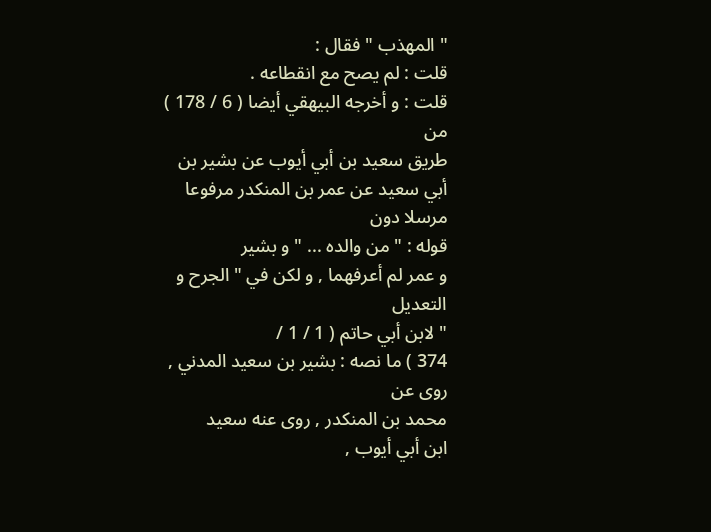" المهذب " فقال :
قلت : لم يصح مع انقطاعه .
قلت : و أخرجه البيهقي أيضا ( 6 / 178 ) من
طريق سعيد بن أبي أيوب عن بشير بن
أبي سعيد عن عمر بن المنكدر مرفوعا مرسلا دون
قوله : " من والده ... " و بشير
و عمر لم أعرفهما , و لكن في " الجرح و التعديل
" لابن أبي حاتم ( 1 / 1 /
374 ) ما نصه : بشير بن سعيد المدني , روى عن
محمد بن المنكدر , روى عنه سعيد
ابن أبي أيوب ,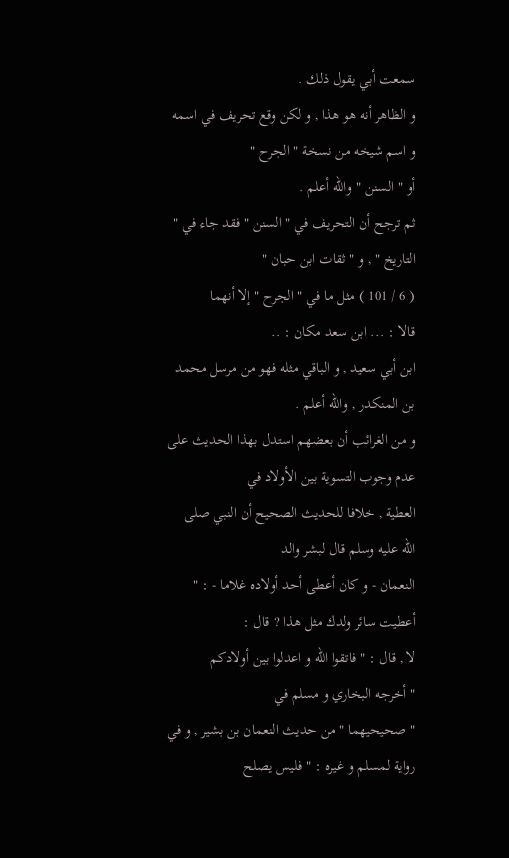سمعت أبي يقول ذلك .
و الظاهر أنه هو هذا , و لكن وقع تحريف في اسمه
و اسم شيخه من نسخة " الجرح "
أو " السنن " والله أعلم .
ثم ترجح أن التحريف في " السنن " فقد جاء في "
التاريخ " , و " ثقات ابن حبان "
( 6 / 101 ) مثل ما في " الجرح " إلا أنهما
قالا : ... ابن سعد مكان : ..
ابن أبي سعيد , و الباقي مثله فهو من مرسل محمد
بن المنكدر , والله أعلم .
و من الغرائب أن بعضهم استدل بهذا الحديث على
عدم وجوب التسوية بين الأولاد في
العطية , خلافا للحديث الصحيح أن النبي صلى
الله عليه وسلم قال لبشر والد
النعمان - و كان أعطى أحد أولاده غلاما - : "
أعطيت سائر ولدك مثل هذا ? قال :
لا , قال : " فاتقوا الله و اعدلوا بين أولادكم
" أخرجه البخاري و مسلم في
" صحيحيهما " من حديث النعمان بن بشير , و في
رواية لمسلم و غيره : " فليس يصلح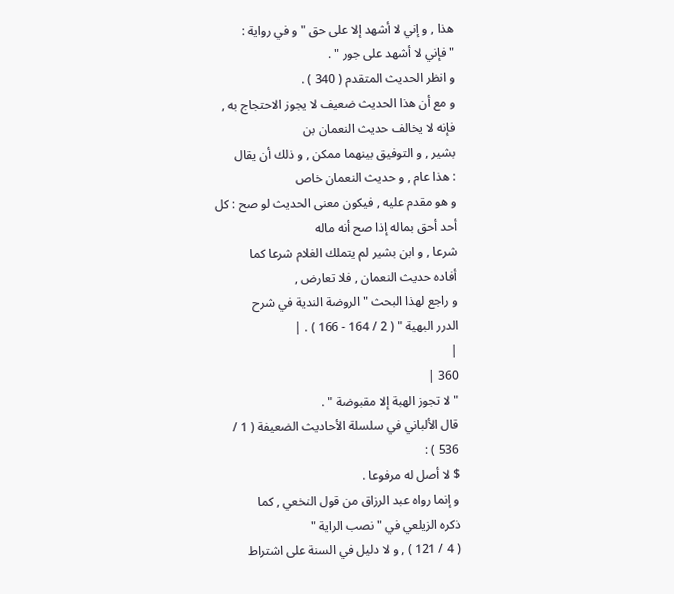هذا , و إني لا أشهد إلا على حق " و في رواية :
" فإني لا أشهد على جور " .
و انظر الحديث المتقدم ( 340 ) .
و مع أن هذا الحديث ضعيف لا يجوز الاحتجاج به ,
فإنه لا يخالف حديث النعمان بن
بشير , و التوفيق بينهما ممكن , و ذلك أن يقال
: هذا عام , و حديث النعمان خاص
و هو مقدم عليه , فيكون معنى الحديث لو صح : كل
أحد أحق بماله إذا صح أنه ماله
شرعا , و ابن بشير لم يتملك الغلام شرعا كما
أفاده حديث النعمان , فلا تعارض ,
و راجع لهذا البحث " الروضة الندية في شرح
الدرر البهية " ( 2 / 164 - 166 ) . |
|
360 |
" لا تجوز الهبة إلا مقبوضة " .
قال الألباني في سلسلة الأحاديث الضعيفة ( 1 /
536 ) :
$ لا أصل له مرفوعا .
و إنما رواه عبد الرزاق من قول النخعي , كما
ذكره الزيلعي في " نصب الراية "
( 4 / 121 ) , و لا دليل في السنة على اشتراط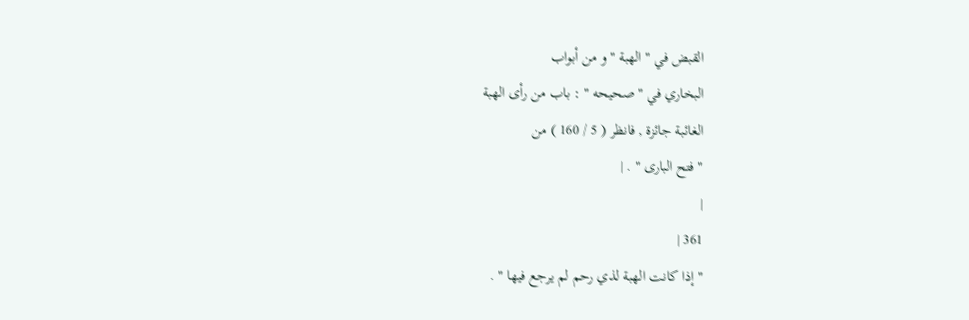القبض في " الهبة " و من أبواب
البخاري في " صحيحه " : باب من رأى الهبة
الغائبة جائزة , فانظر ( 5 / 160 ) من
" فتح البارى " . |
|
361 |
" إذا كانت الهبة لذي رحم لم يرجع فيها " .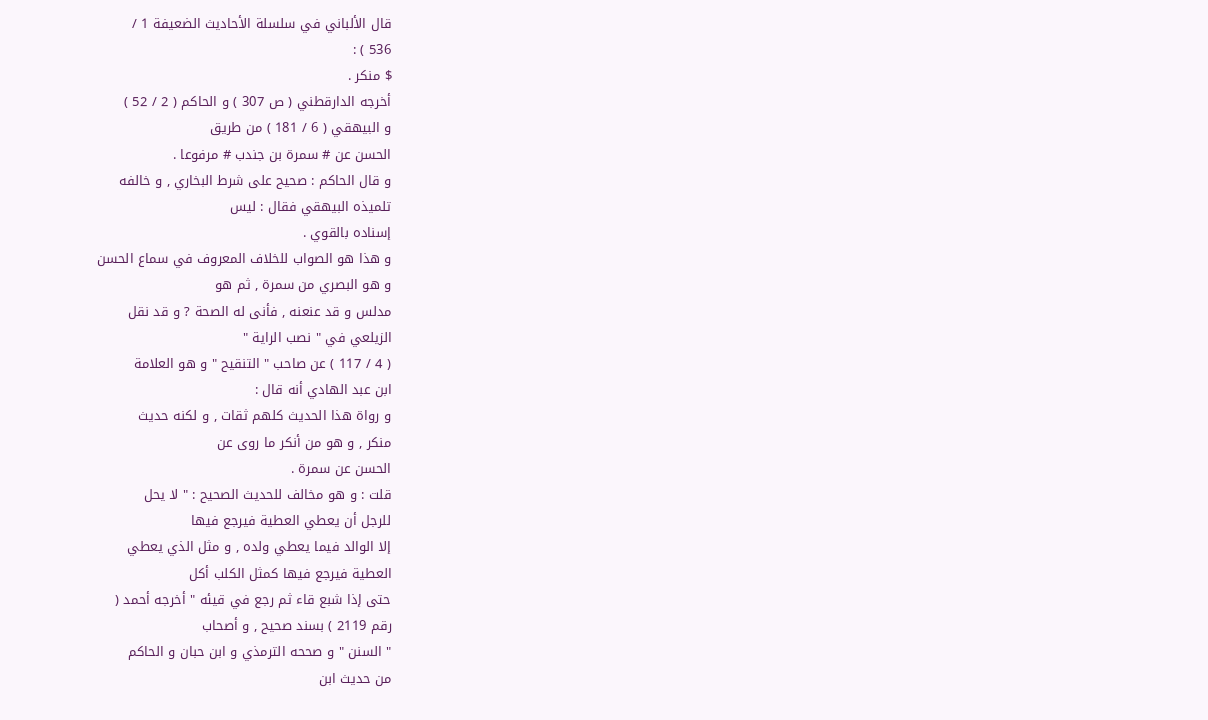قال الألباني في سلسلة الأحاديث الضعيفة 1 /
536 ) :
$ منكر .
أخرجه الدارقطني ( ص 307 ) و الحاكم ( 2 / 52 )
و البيهقي ( 6 / 181 ) من طريق
الحسن عن # سمرة بن جندب # مرفوعا .
و قال الحاكم : صحيح على شرط البخاري , و خالفه
تلميذه البيهقي فقال : ليس
إسناده بالقوي .
و هذا هو الصواب للخلاف المعروف في سماع الحسن
و هو البصري من سمرة , ثم هو
مدلس و قد عنعنه , فأنى له الصحة ? و قد نقل
الزيلعي في " نصب الراية "
( 4 / 117 ) عن صاحب " التنقيح " و هو العلامة
ابن عبد الهادي أنه قال :
و رواة هذا الحديث كلهم ثقات , و لكنه حديث
منكر , و هو من أنكر ما روى عن
الحسن عن سمرة .
قلت : و هو مخالف للحديث الصحيح : " لا يحل
للرجل أن يعطي العطية فيرجع فيها
إلا الوالد فيما يعطي ولده , و مثل الذي يعطي
العطية فيرجع فيها كمثل الكلب أكل
حتى إذا شبع قاء ثم رجع في قيئه " أخرجه أحمد (
رقم 2119 ) بسند صحيح , و أصحاب
" السنن " و صححه الترمذي و ابن حبان و الحاكم
من حديث ابن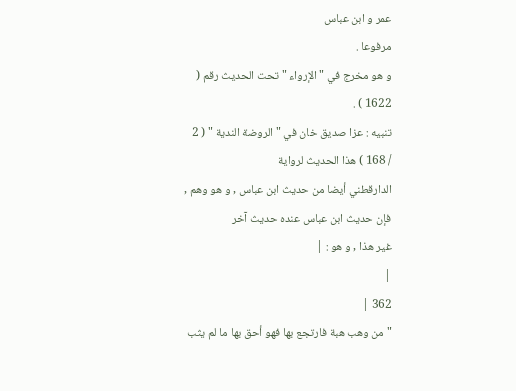عمر و ابن عباس
مرفوعا .
و هو مخرج في " الإرواء " تحت الحديث رقم (
1622 ) .
تنبيه : عزا صديق خان في " الروضة الندية " ( 2
/ 168 ) هذا الحديث لرواية
الدارقطني أيضا من حديث ابن عباس , و هو وهم ,
فإن حديث ابن عباس عنده حديث آخر
غير هذا , و هو : |
|
362 |
" من وهب هبة فارتجع بها فهو أحق بها ما لم يثب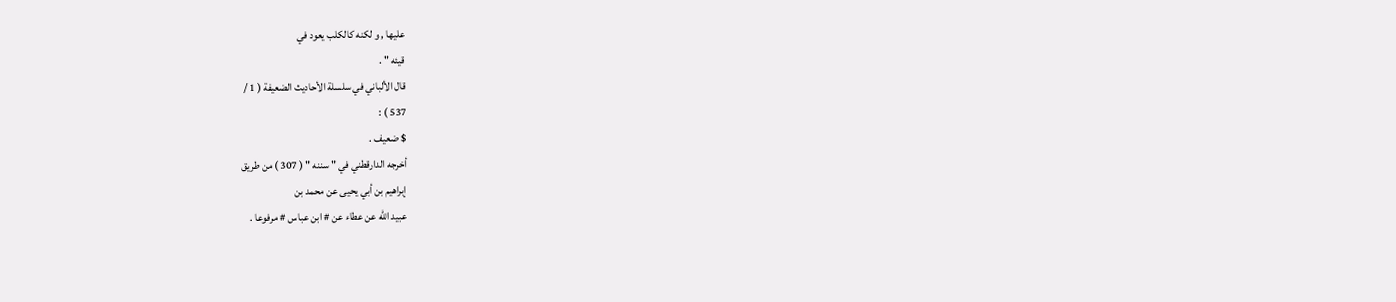عليها , و لكنه كالكلب يعود في
قيئه " .
قال الألباني في سلسلة الأحاديث الضعيفة ( 1 /
537 ) :
$ ضعيف .
أخرجه الدارقطني في " سننه " ( 307 ) من طريق
إبراهيم بن أبي يحيى عن محمد بن
عبيد الله عن عطاء عن # ابن عباس # مرفوعا .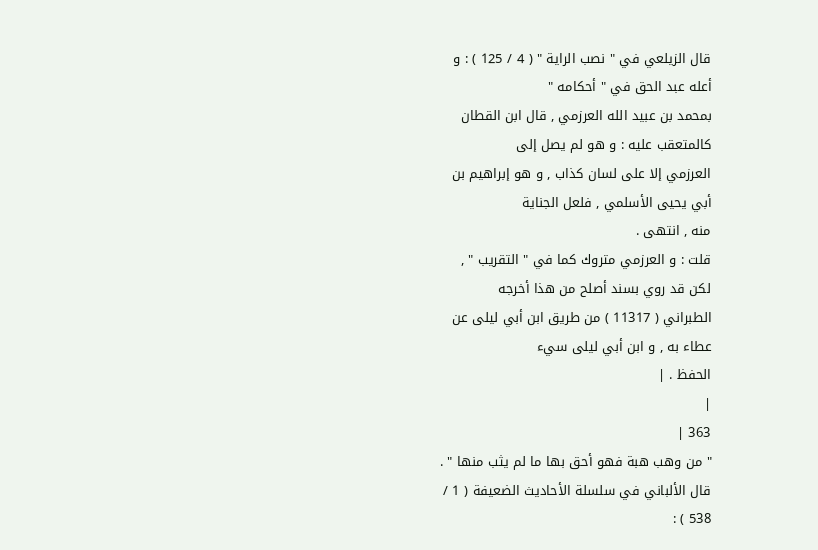قال الزيلعي في " نصب الراية " ( 4 / 125 ) : و
أعله عبد الحق في " أحكامه "
بمحمد بن عبيد الله العرزمي , قال ابن القطان
كالمتعقب عليه : و هو لم يصل إلى
العرزمي إلا على لسان كذاب , و هو إبراهيم بن
أبي يحيى الأسلمي , فلعل الجناية
منه , انتهى .
قلت : و العرزمي متروك كما في " التقريب " ,
لكن قد روي بسند أصلح من هذا أخرجه
الطبراني ( 11317 ) من طريق ابن أبي ليلى عن
عطاء به , و ابن أبي ليلى سيء
الحفظ . |
|
363 |
" من وهب هبة فهو أحق بها ما لم يثب منها " .
قال الألباني في سلسلة الأحاديث الضعيفة ( 1 /
538 ) :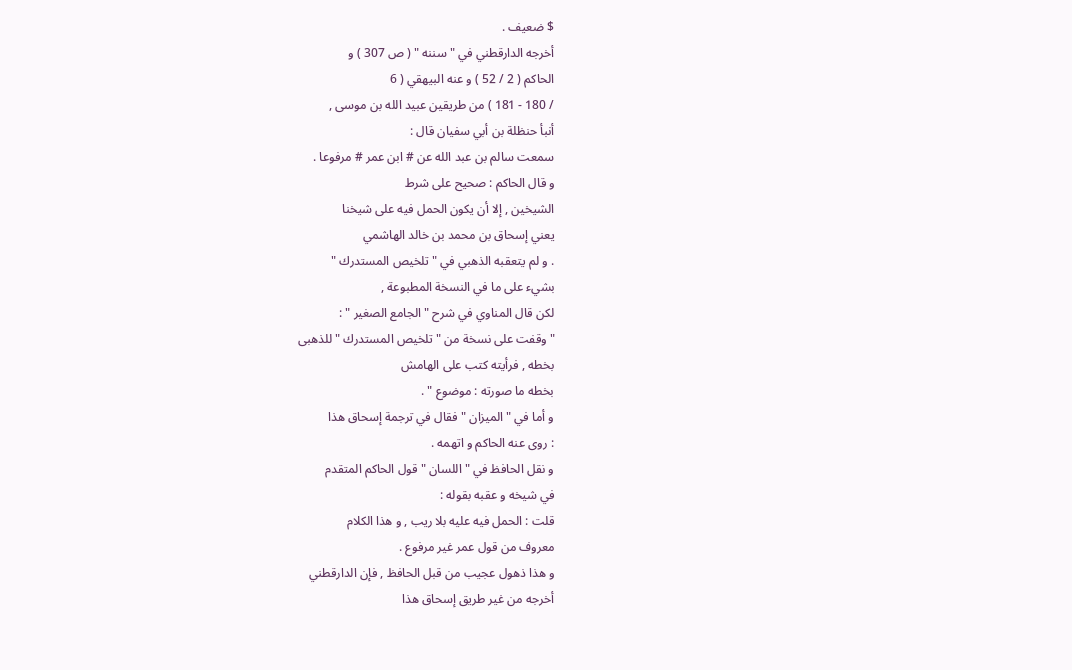$ ضعيف .
أخرجه الدارقطني في " سننه " ( ص 307 ) و
الحاكم ( 2 / 52 ) و عنه البيهقي ( 6
/ 180 - 181 ) من طريقين عبيد الله بن موسى ,
أنبأ حنظلة بن أبي سفيان قال :
سمعت سالم بن عبد الله عن # ابن عمر # مرفوعا .
و قال الحاكم : صحيح على شرط
الشيخين , إلا أن يكون الحمل فيه على شيخنا
يعني إسحاق بن محمد بن خالد الهاشمي
. و لم يتعقبه الذهبي في " تلخيص المستدرك "
بشيء على ما في النسخة المطبوعة ,
لكن قال المناوي في شرح " الجامع الصغير " :
" وقفت على نسخة من " تلخيص المستدرك " للذهبى
بخطه , فرأيته كتب على الهامش
بخطه ما صورته : موضوع " .
و أما في " الميزان " فقال في ترجمة إسحاق هذا
: روى عنه الحاكم و اتهمه .
و نقل الحافظ في " اللسان " قول الحاكم المتقدم
في شيخه و عقبه بقوله :
قلت : الحمل فيه عليه بلا ريب , و هذا الكلام
معروف من قول عمر غير مرفوع .
و هذا ذهول عجيب من قبل الحافظ , فإن الدارقطني
أخرجه من غير طريق إسحاق هذا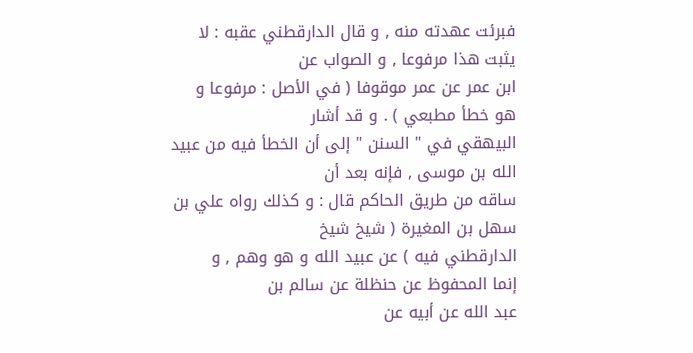فبرئت عهدته منه , و قال الدارقطني عقبه : لا
يثبت هذا مرفوعا , و الصواب عن
ابن عمر عن عمر موقوفا ( في الأصل : مرفوعا و
هو خطأ مطبعي ) . و قد أشار
البيهقي في " السنن " إلى أن الخطأ فيه من عبيد
الله بن موسى , فإنه بعد أن
ساقه من طريق الحاكم قال : و كذلك رواه علي بن
سهل بن المغيرة ( شيخ شيخ
الدارقطني فيه ) عن عبيد الله و هو وهم , و
إنما المحفوظ عن حنظلة عن سالم بن
عبد الله عن أبيه عن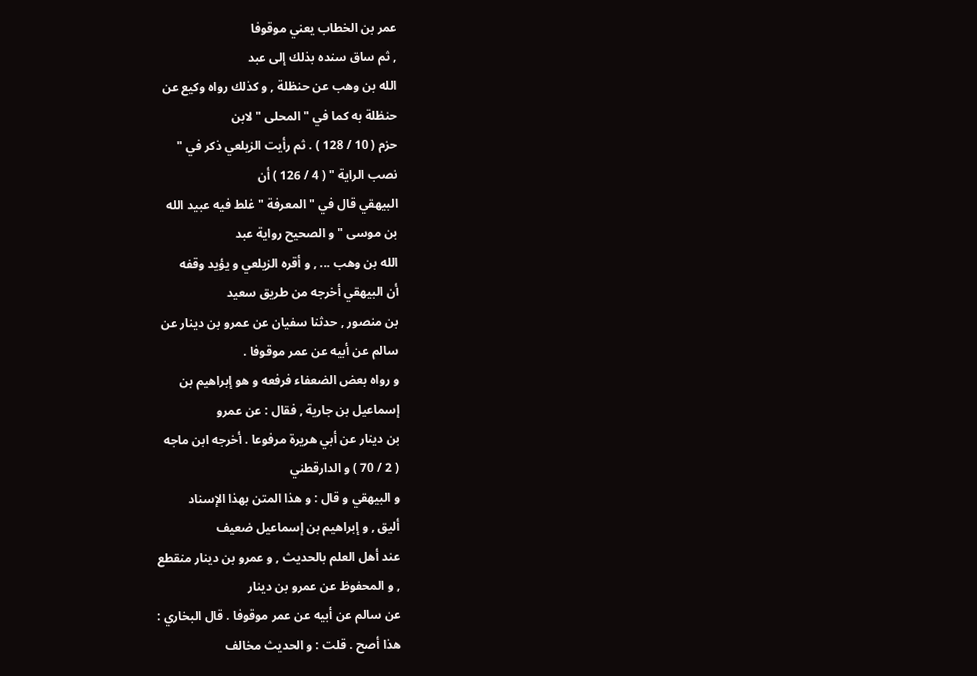عمر بن الخطاب يعني موقوفا
, ثم ساق سنده بذلك إلى عبد
الله بن وهب عن حنظلة , و كذلك رواه وكيع عن
حنظلة به كما في " المحلى " لابن
حزم ( 10 / 128 ) . ثم رأيت الزيلعي ذكر في "
نصب الراية " ( 4 / 126 ) أن
البيهقي قال في " المعرفة " غلط فيه عبيد الله
بن موسى " و الصحيح رواية عبد
الله بن وهب ... , و أقره الزيلعي و يؤيد وقفه
أن البيهقي أخرجه من طريق سعيد
بن منصور , حدثنا سفيان عن عمرو بن دينار عن
سالم عن أبيه عن عمر موقوفا .
و رواه بعض الضعفاء فرفعه و هو إبراهيم بن
إسماعيل بن جارية , فقال : عن عمرو
بن دينار عن أبي هريرة مرفوعا . أخرجه ابن ماجه
( 2 / 70 ) و الدارقطني
و البيهقي و قال : و هذا المتن بهذا الإسناد
أليق , و إبراهيم بن إسماعيل ضعيف
عند أهل العلم بالحديث , و عمرو بن دينار منقطع
, و المحفوظ عن عمرو بن دينار
عن سالم عن أبيه عن عمر موقوفا . قال البخاري :
هذا أصح . قلت : و الحديث مخالف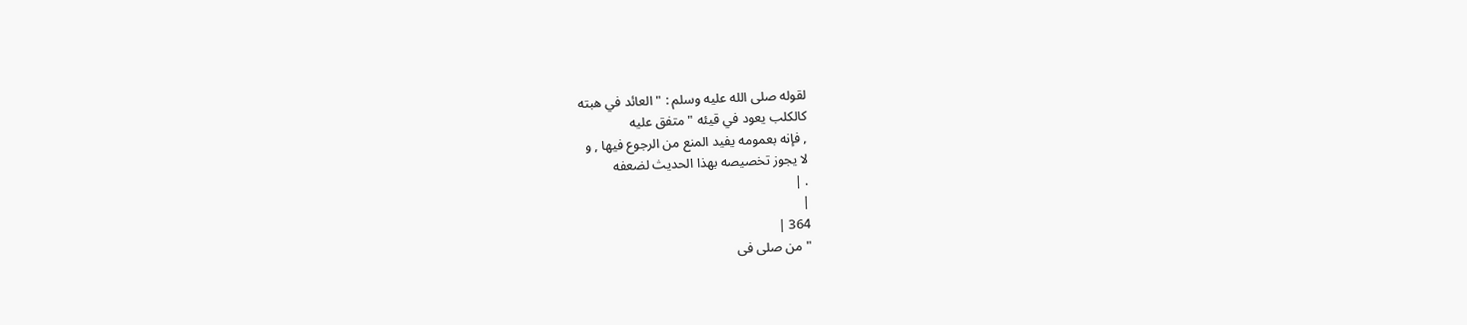لقوله صلى الله عليه وسلم : " العائد في هبته
كالكلب يعود في قيئه " متفق عليه
, فإنه بعمومه يفيد المنع من الرجوع فيها , و
لا يجوز تخصيصه بهذا الحديث لضعفه
. |
|
364 |
" من صلى فى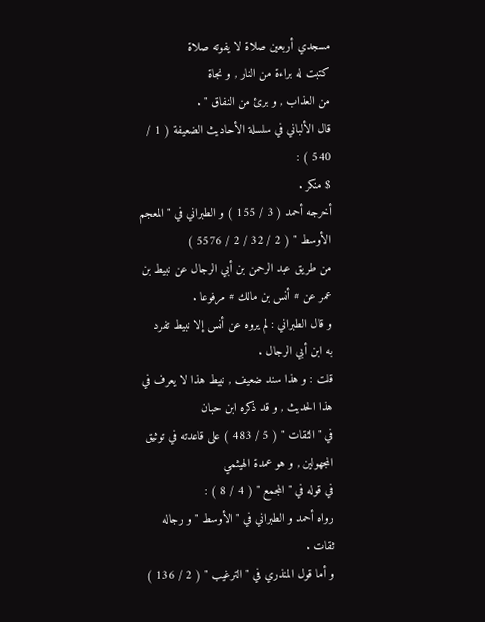مسجدي أربعين صلاة لا يفوته صلاة
كتبت له براءة من النار , و نجاة
من العذاب , و برئ من النفاق " .
قال الألباني في سلسلة الأحاديث الضعيفة ( 1 /
540 ) :
$ منكر .
أخرجه أحمد ( 3 / 155 ) و الطبراني في " المعجم
الأوسط " ( 2 / 32 / 2 / 5576 )
من طريق عبد الرحمن بن أبي الرجال عن نبيط بن
عمر عن # أنس بن مالك # مرفوعا .
و قال الطبراني : لم يروه عن أنس إلا نبيط تفرد
به ابن أبي الرجال .
قلت : و هذا سند ضعيف , نبيط هذا لا يعرف في
هذا الحديث , و قد ذكره ابن حبان
في " الثقات " ( 5 / 483 ) على قاعدته في توثيق
المجهولين , و هو عمدة الهيثمي
في قوله في " المجمع " ( 4 / 8 ) :
رواه أحمد و الطبراني في " الأوسط " و رجاله
ثقات .
و أما قول المنذري في " الترغيب " ( 2 / 136 )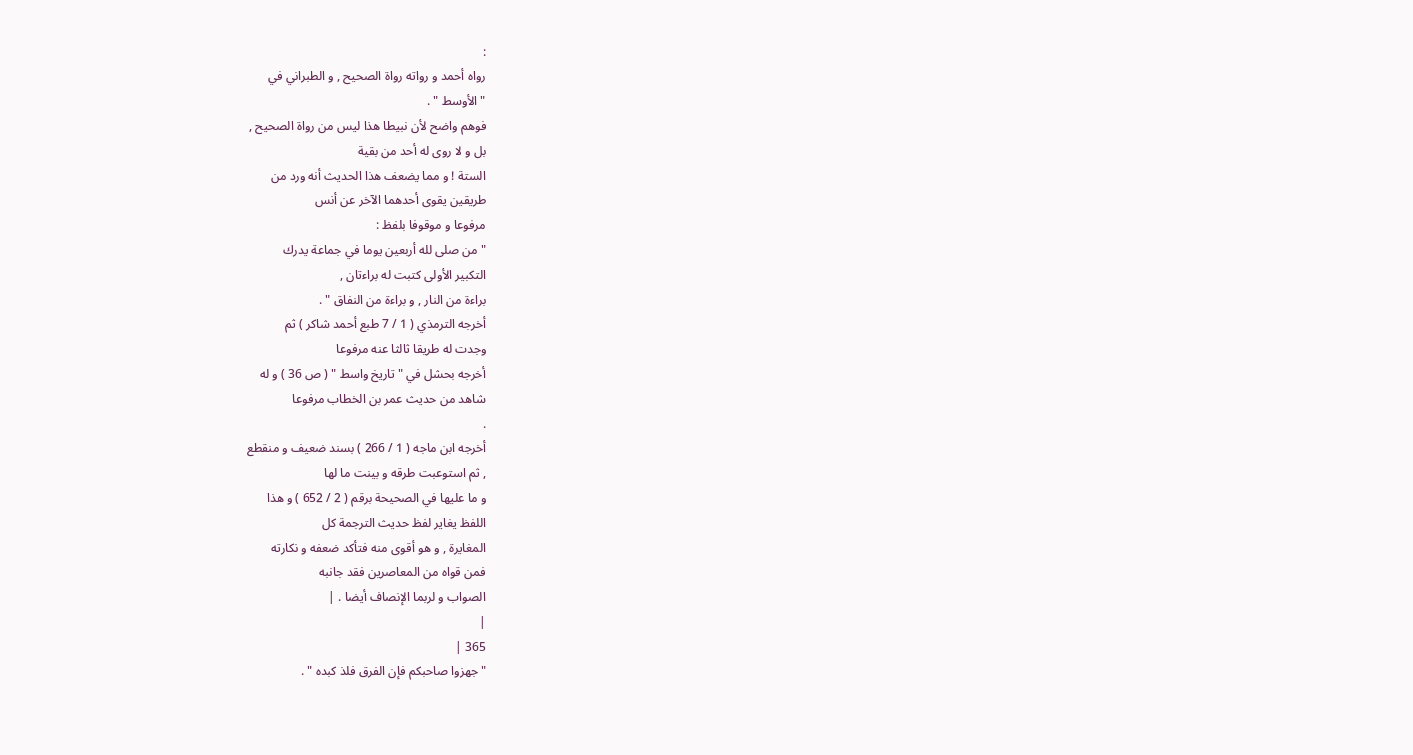:
رواه أحمد و رواته رواة الصحيح , و الطبراني في
" الأوسط " .
فوهم واضح لأن نبيطا هذا ليس من رواة الصحيح ,
بل و لا روى له أحد من بقية
الستة ! و مما يضعف هذا الحديث أنه ورد من
طريقين يقوى أحدهما الآخر عن أنس
مرفوعا و موقوفا بلفظ :
" من صلى لله أربعين يوما في جماعة يدرك
التكبير الأولى كتبت له براءتان ,
براءة من النار , و براءة من النفاق " .
أخرجه الترمذي ( 1 / 7 طبع أحمد شاكر ) ثم
وجدت له طريقا ثالثا عنه مرفوعا
أخرجه بحشل في " تاريخ واسط " ( ص 36 ) و له
شاهد من حديث عمر بن الخطاب مرفوعا
.
أخرجه ابن ماجه ( 1 / 266 ) بسند ضعيف و منقطع
, ثم استوعبت طرقه و بينت ما لها
و ما عليها في الصحيحة برقم ( 2 / 652 ) و هذا
اللفظ يغاير لفظ حديث الترجمة كل
المغايرة , و هو أقوى منه فتأكد ضعفه و نكارته
فمن قواه من المعاصرين فقد جانبه
الصواب و لربما الإنصاف أيضا . |
|
365 |
" جهزوا صاحبكم فإن الفرق فلذ كبده " .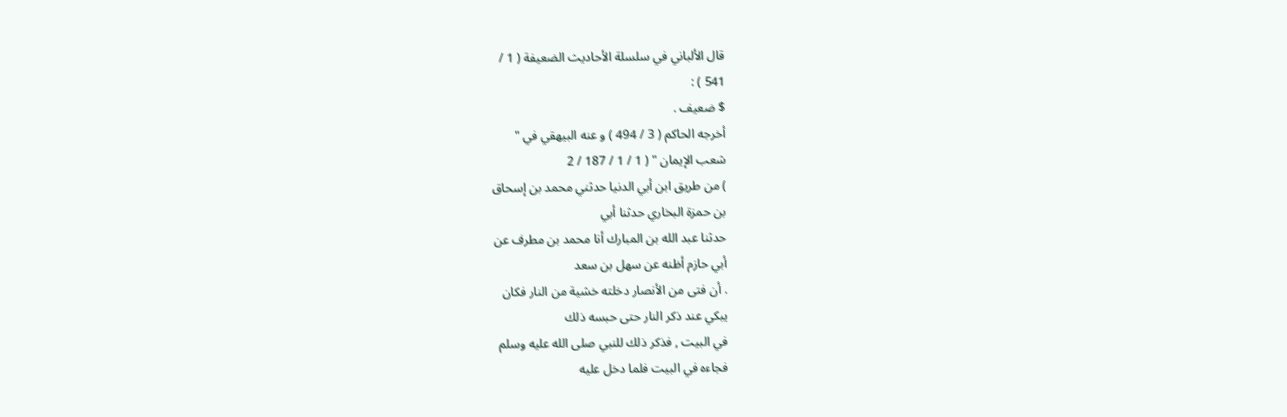قال الألباني في سلسلة الأحاديث الضعيفة ( 1 /
541 ) :
$ ضعيف .
أخرجه الحاكم ( 3 / 494 ) و عنه البيهقي في "
شعب الإيمان " ( 1 / 1 / 187 / 2
) من طريق ابن أبي الدنيا حدثني محمد بن إسحاق
بن حمزة البخاري حدثنا أبي
حدثنا عبد الله بن المبارك أنا محمد بن مطرف عن
أبي حازم أظنه عن سهل بن سعد
. أن فتى من الأنصار دخلته خشية من النار فكان
يبكي عند ذكر النار حتى حبسه ذلك
في البيت , فذكر ذلك للنبي صلى الله عليه وسلم
فجاءه في البيت فلما دخل عليه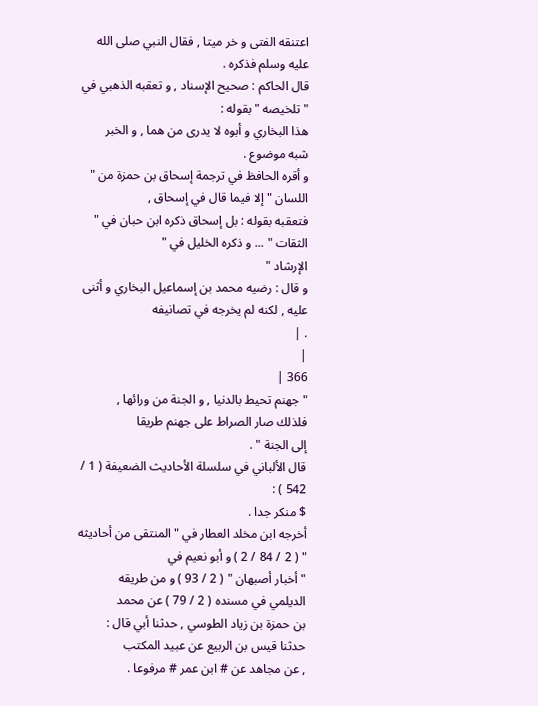اعتنقه الفتى و خر ميتا , فقال النبي صلى الله
عليه وسلم فذكره .
قال الحاكم : صحيح الإسناد , و تعقبه الذهبي في
" تلخيصه " بقوله :
هذا البخاري و أبوه لا يدرى من هما , و الخبر
شبه موضوع .
و أقره الحافظ في ترجمة إسحاق بن حمزة من "
اللسان " إلا فيما قال في إسحاق ,
فتعقبه بقوله : بل إسحاق ذكره ابن حبان في "
الثقات " ... و ذكره الخليل في "
الإرشاد "
و قال : رضيه محمد بن إسماعيل البخاري و أثنى
عليه , لكنه لم يخرجه في تصانيفه
. |
|
366 |
" جهنم تحيط بالدنيا , و الجنة من ورائها ,
فلذلك صار الصراط على جهنم طريقا
إلى الجنة " .
قال الألباني في سلسلة الأحاديث الضعيفة ( 1 /
542 ) :
$ منكر جدا .
أخرجه ابن مخلد العطار في " المنتقى من أحاديثه
" ( 2 / 84 / 2 ) و أبو نعيم في
" أخبار أصبهان " ( 2 / 93 ) و من طريقه
الديلمي في مسنده ( 2 / 79 ) عن محمد
بن حمزة بن زياد الطوسي , حدثنا أبي قال :
حدثنا قيس بن الربيع عن عبيد المكتب
, عن مجاهد عن # ابن عمر # مرفوعا .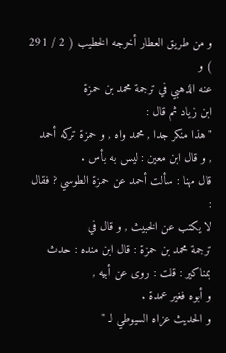و من طريق العطار أخرجه الخطيب ( 2 / 291 ) و
عنه الذهبي في ترجمة محمد بن حمزة
ابن زياد ثم قال :
" هذا منكر جدا , محمد واه , و حمزة تركه أحمد
, و قال ابن معين : ليس به بأس .
قال مهنا : سألت أحمد عن حمزة الطوسي ? فقال :
لا يكتب عن الخبيث , و قال في
ترجمة محمد بن حمزة : قال ابن منده : حدث
بمناكير : قلت : روى عن أبيه ,
و أبوه فغير عمدة .
و الحديث عزاه السيوطي لـ "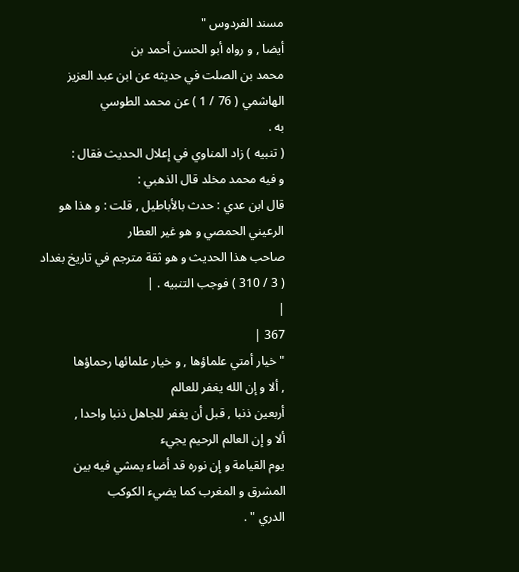مسند الفردوس "
أيضا , و رواه أبو الحسن أحمد بن
محمد بن الصلت في حديثه عن ابن عبد العزيز
الهاشمي ( 76 / 1 ) عن محمد الطوسي
به .
( تنبيه ) زاد المناوي في إعلال الحديث فقال :
و فيه محمد مخلد قال الذهبي :
قال ابن عدي : حدث بالأباطيل , قلت : و هذا هو
الرعيني الحمصي و هو غير العطار
صاحب هذا الحديث و هو ثقة مترجم في تاريخ بغداد
( 3 / 310 ) فوجب التنبيه . |
|
367 |
" خيار أمتي علماؤها , و خيار علمائها رحماؤها
, ألا و إن الله يغفر للعالم
أربعين ذنبا , قبل أن يغفر للجاهل ذنبا واحدا ,
ألا و إن العالم الرحيم يجيء
يوم القيامة و إن نوره قد أضاء يمشي فيه بين
المشرق و المغرب كما يضيء الكوكب
الدري " .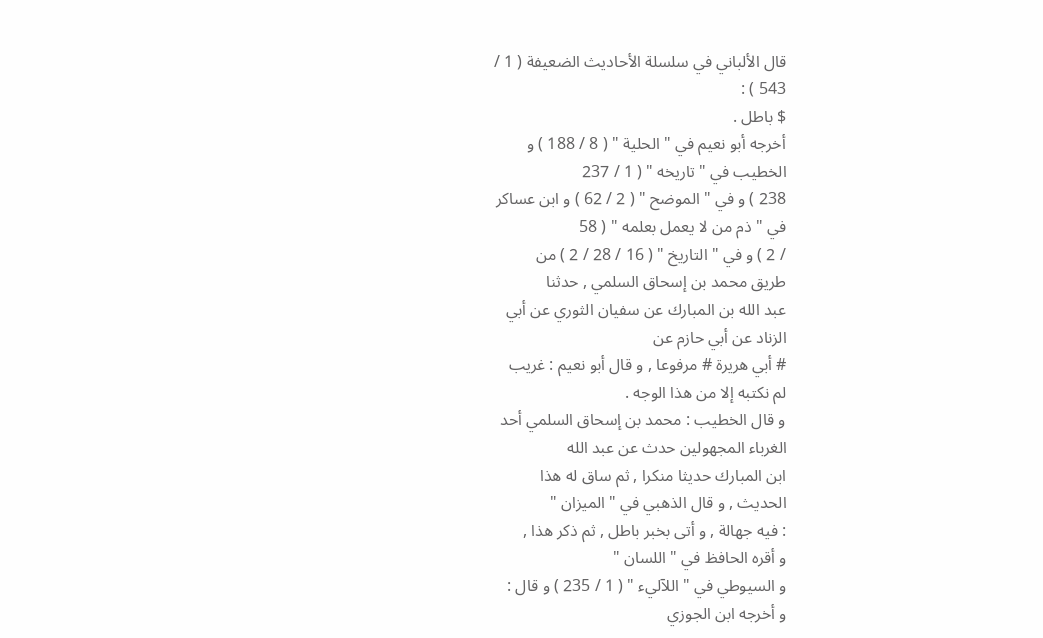قال الألباني في سلسلة الأحاديث الضعيفة ( 1 /
543 ) :
$ باطل .
أخرجه أبو نعيم في " الحلية " ( 8 / 188 ) و
الخطيب في " تاريخه " ( 1 / 237
238 ) و في " الموضح " ( 2 / 62 ) و ابن عساكر
في " ذم من لا يعمل بعلمه " ( 58
/ 2 ) و في " التاريخ " ( 16 / 28 / 2 ) من
طريق محمد بن إسحاق السلمي , حدثنا
عبد الله بن المبارك عن سفيان الثوري عن أبي
الزناد عن أبي حازم عن
# أبي هريرة # مرفوعا , و قال أبو نعيم : غريب
لم نكتبه إلا من هذا الوجه .
و قال الخطيب : محمد بن إسحاق السلمي أحد
الغرباء المجهولين حدث عن عبد الله
ابن المبارك حديثا منكرا , ثم ساق له هذا
الحديث , و قال الذهبي في " الميزان "
: فيه جهالة , و أتى بخبر باطل , ثم ذكر هذا ,
و أقره الحافظ في " اللسان "
و السيوطي في " اللآليء " ( 1 / 235 ) و قال :
و أخرجه ابن الجوزي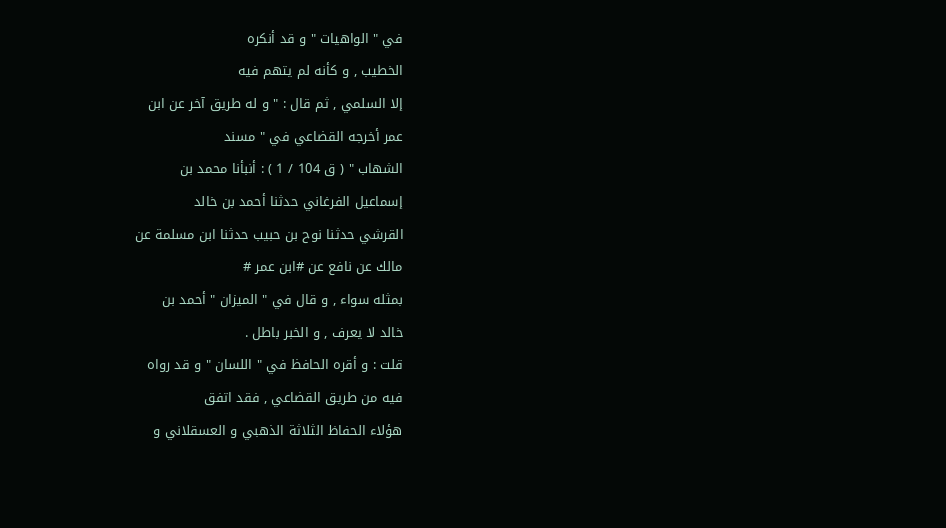في " الواهيات " و قد أنكره
الخطيب , و كأنه لم يتهم فيه
إلا السلمي , ثم قال : " و له طريق آخر عن ابن
عمر أخرجه القضاعي في " مسند
الشهاب " ( ق 104 / 1 ) : أنبأنا محمد بن
إسماعيل الفرغاني حدثنا أحمد بن خالد
القرشي حدثنا نوح بن حبيب حدثنا ابن مسلمة عن
مالك عن نافع عن #ابن عمر #
بمثله سواء , و قال في " الميزان " أحمد بن
خالد لا يعرف , و الخبر باطل .
قلت : و أقره الحافظ في " اللسان " و قد رواه
فيه من طريق القضاعي , فقد اتفق
هؤلاء الحفاظ الثلاثة الذهبي و العسقلاني و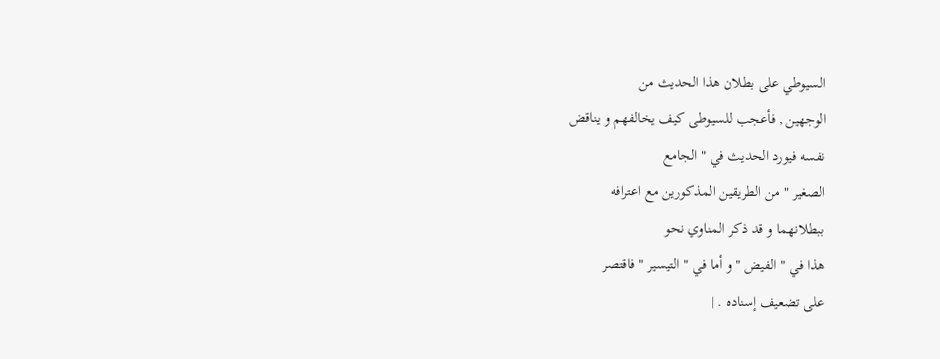السيوطي على بطلان هذا الحديث من
الوجهين , فأعجب للسيوطى كيف يخالفهم و يناقض
نفسه فيورد الحديث في " الجامع
الصغير " من الطريقين المذكورين مع اعترافه
ببطلانهما و قد ذكر المناوي نحو
هذا في " الفيض " و أما في " التيسير " فاقتصر
على تضعيف إسناده . |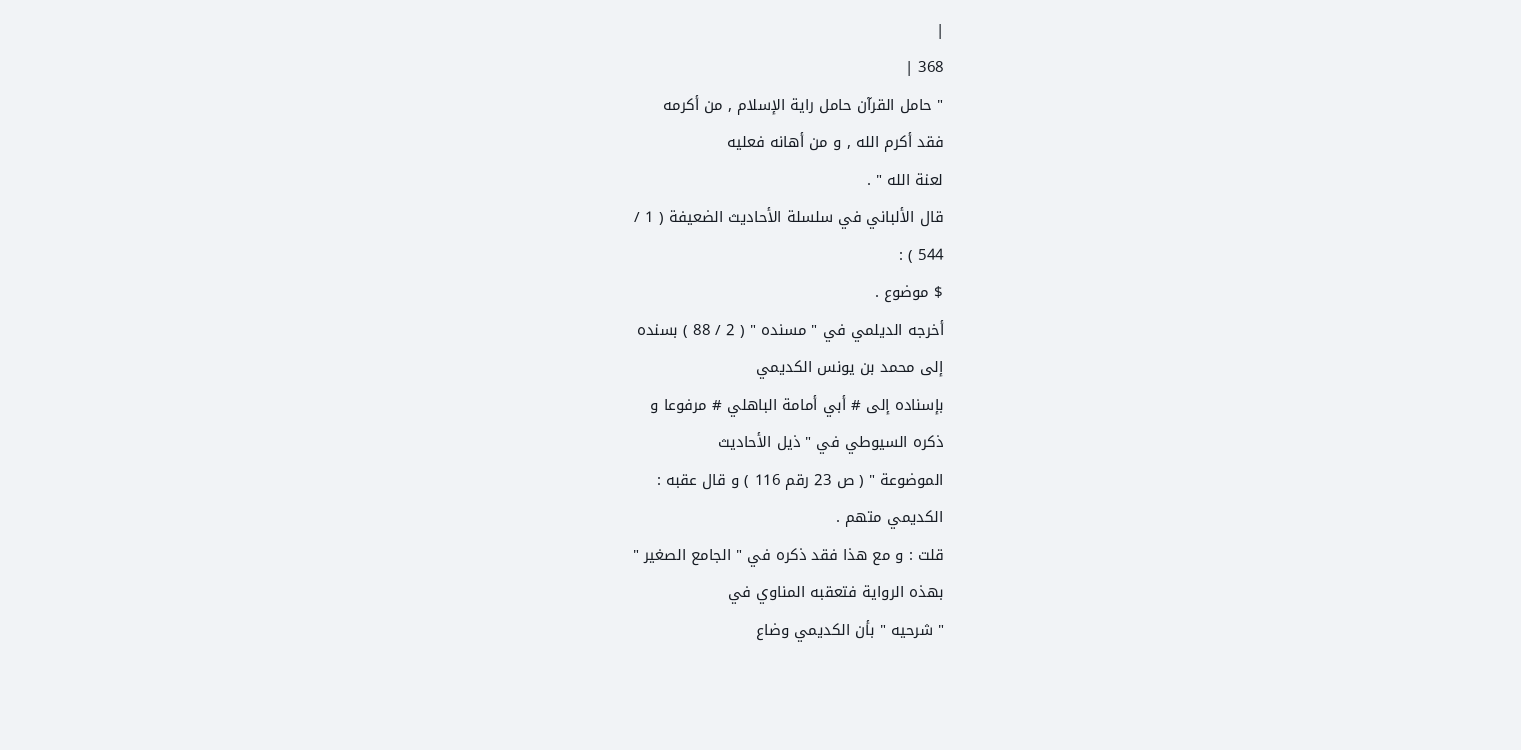|
368 |
" حامل القرآن حامل راية الإسلام , من أكرمه
فقد أكرم الله , و من أهانه فعليه
لعنة الله " .
قال الألباني في سلسلة الأحاديث الضعيفة ( 1 /
544 ) :
$ موضوع .
أخرجه الديلمي في " مسنده " ( 2 / 88 ) بسنده
إلى محمد بن يونس الكديمي
بإسناده إلى # أبي أمامة الباهلي # مرفوعا و
ذكره السيوطي في " ذيل الأحاديث
الموضوعة " ( ص 23 رقم 116 ) و قال عقبه :
الكديمي متهم .
قلت : و مع هذا فقد ذكره في " الجامع الصغير "
بهذه الرواية فتعقبه المناوي في
" شرحيه " بأن الكديمي وضاع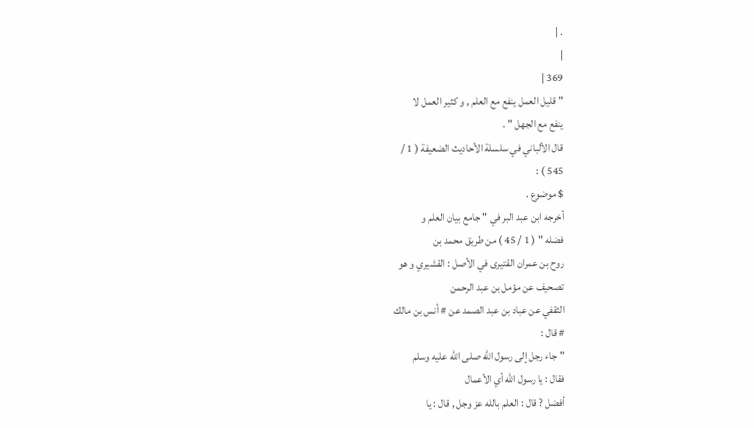. |
|
369 |
" قليل العمل ينفع مع العلم , و كثير العمل لا
ينفع مع الجهل " .
قال الألباني في سلسلة الأحاديث الضعيفة ( 1 /
545 ) :
$ موضوع .
أخرجه ابن عبد البر في " جامع بيان العلم و
فضله " ( 1 / 45 ) من طريق محمد بن
روح بن عمران القتيرى في الأصل : القشيري و هو
تصحيف عن مؤمل بن عبد الرحمن
الثقفي عن عباد بن عبد الصمد عن # أنس بن مالك
# قال :
" جاء رجل إلى رسول الله صلى الله عليه وسلم
فقال : يا رسول الله أي الأعمال
أفضل ? قال : العلم بالله عز وجل , قال : يا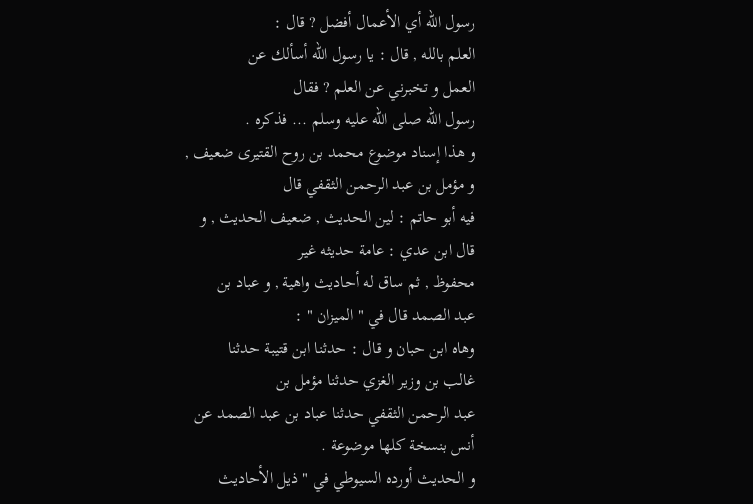رسول الله أي الأعمال أفضل ? قال :
العلم بالله , قال : يا رسول الله أسألك عن
العمل و تخبرني عن العلم ? فقال
رسول الله صلى الله عليه وسلم ... فذكره .
و هذا إسناد موضوع محمد بن روح القتيرى ضعيف ,
و مؤمل بن عبد الرحمن الثقفي قال
فيه أبو حاتم : لين الحديث , ضعيف الحديث , و
قال ابن عدي : عامة حديثه غير
محفوظ , ثم ساق له أحاديث واهية , و عباد بن
عبد الصمد قال في " الميزان " :
وهاه ابن حبان و قال : حدثنا ابن قتيبة حدثنا
غالب بن وزير الغزي حدثنا مؤمل بن
عبد الرحمن الثقفي حدثنا عباد بن عبد الصمد عن
أنس بنسخة كلها موضوعة .
و الحديث أورده السيوطي في " ذيل الأحاديث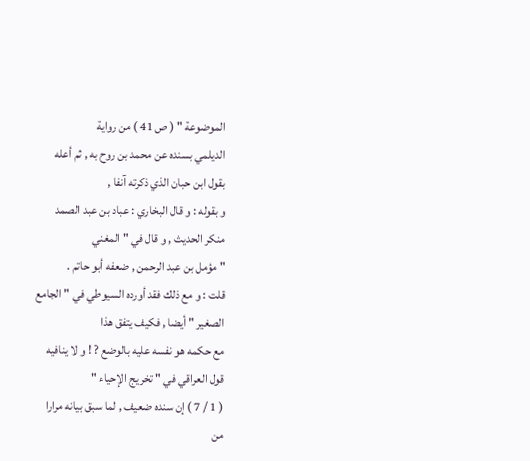الموضوعة " ( ص 41 ) من رواية
الديلمي بسنده عن محمد بن روح به , ثم أعله
بقول ابن حبان الذي ذكرته آنفا ,
و بقوله : و قال البخاري : عباد بن عبد الصمد
منكر الحديث , و قال في " المغني
" مؤمل بن عبد الرحمن , ضعفه أبو حاتم .
قلت : و مع ذلك فقد أورده السيوطي في " الجامع
الصغير " أيضا , فكيف يتفق هذا
مع حكمه هو نفسه عليه بالوضع ? ! و لا ينافيه
قول العراقي في " تخريج الإحياء "
( 1 / 7 ) إن سنده ضعيف , لما سبق بيانه مرارا
من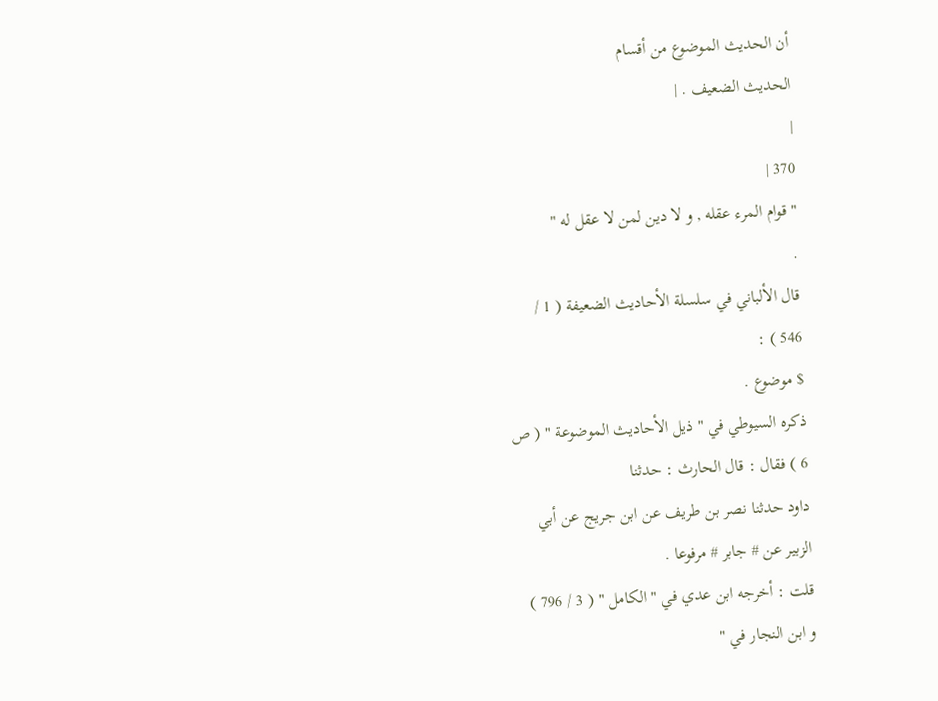أن الحديث الموضوع من أقسام
الحديث الضعيف . |
|
370 |
" قوام المرء عقله , و لا دين لمن لا عقل له "
.
قال الألباني في سلسلة الأحاديث الضعيفة ( 1 /
546 ) :
$ موضوع .
ذكره السيوطي في " ذيل الأحاديث الموضوعة " ( ص
6 ) فقال : قال الحارث : حدثنا
داود حدثنا نصر بن طريف عن ابن جريج عن أبي
الزبير عن # جابر # مرفوعا .
قلت : أخرجه ابن عدي في " الكامل " ( 3 / 796 )
و ابن النجار في "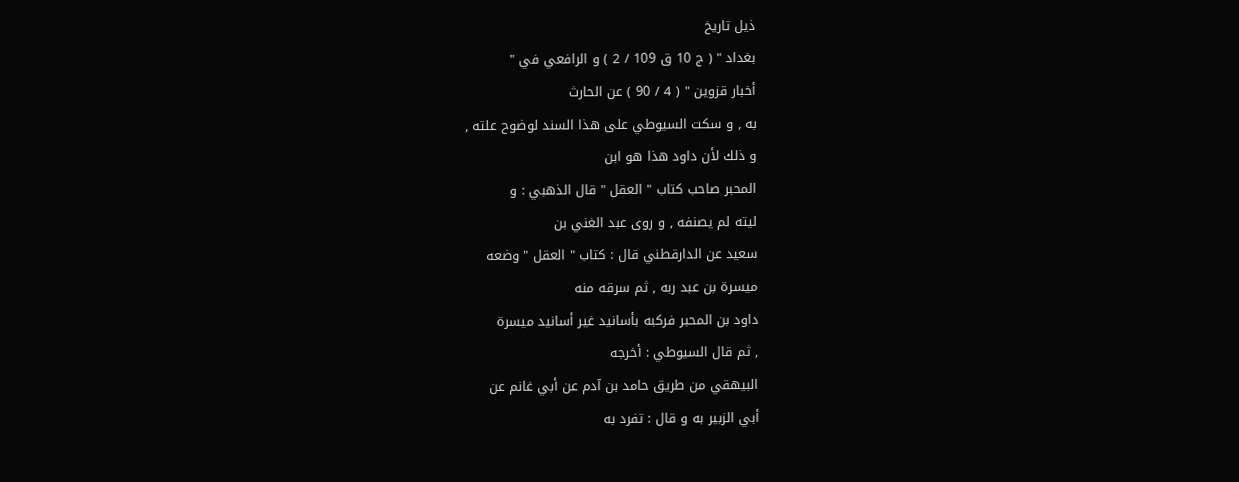ذيل تاريخ
بغداد " ( ج 10 ق 109 / 2 ) و الرافعي في "
أخبار قزوين " ( 4 / 90 ) عن الحارث
به , و سكت السيوطي على هذا السند لوضوح علته ,
و ذلك لأن داود هذا هو ابن
المحبر صاحب كتاب " العقل " قال الذهبي : و
ليته لم يصنفه , و روى عبد الغني بن
سعيد عن الدارقطني قال : كتاب " العقل " وضعه
ميسرة بن عبد ربه , ثم سرقه منه
داود بن المحبر فركبه بأسانيد غير أسانيد ميسرة
, ثم قال السيوطي : أخرجه
البيهقي من طريق حامد بن آدم عن أبي غانم عن
أبي الزبير به و قال : تفرد به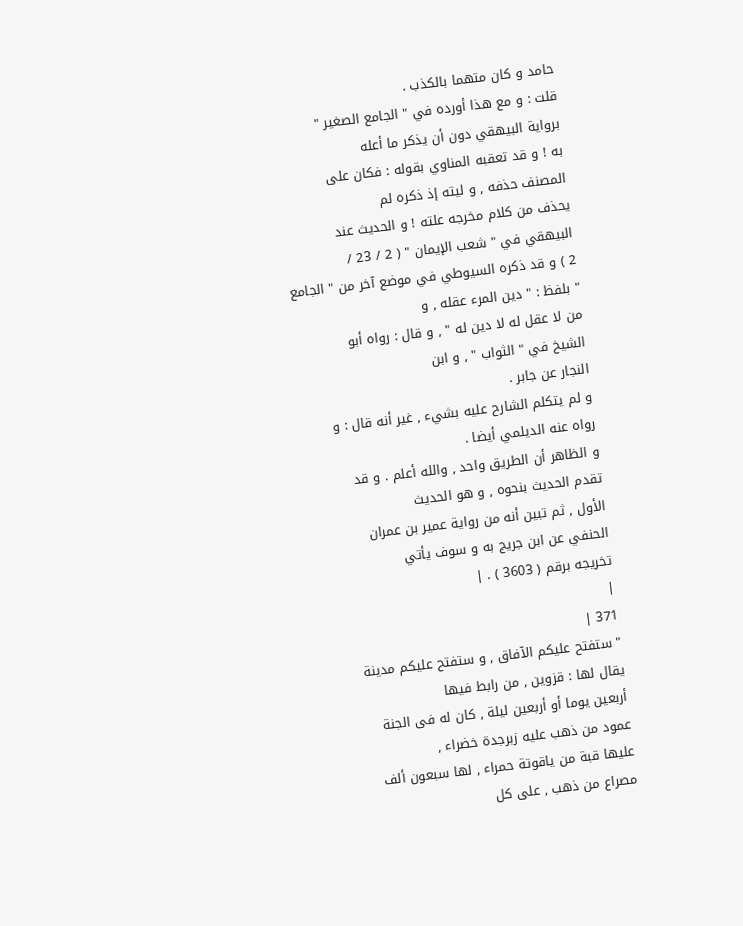حامد و كان متهما بالكذب .
قلت : و مع هذا أورده في " الجامع الصغير "
برواية البيهقي دون أن يذكر ما أعله
به ! و قد تعقبه المناوي بقوله : فكان على
المصنف حذفه , و ليته إذ ذكره لم
يحذف من كلام مخرجه علته ! و الحديث عند
البيهقي في " شعب الإيمان " ( 2 / 23 /
2 ) و قد ذكره السيوطي في موضع آخر من " الجامع
" بلفظ : " دين المرء عقله , و
من لا عقل له لا دين له " , و قال : رواه أبو
الشيخ في " الثواب " , و ابن
النجار عن جابر .
و لم يتكلم الشارح عليه بشيء , غير أنه قال : و
رواه عنه الديلمي أيضا .
و الظاهر أن الطريق واحد , والله أعلم . و قد
تقدم الحديث بنحوه , و هو الحديث
الأول , ثم تبين أنه من رواية عمير بن عمران
الحنفي عن ابن جريج به و سوف يأتي
تخريجه برقم ( 3603 ) . |
|
371 |
" ستفتح عليكم الآفاق , و ستفتح عليكم مدينة
يقال لها : قزوين , من رابط فيها
أربعين يوما أو أربعين ليلة , كان له فى الجنة
عمود من ذهب عليه زبرجدة خضراء ,
عليها قبة من ياقوتة حمراء , لها سبعون ألف
مصراع من ذهب , على كل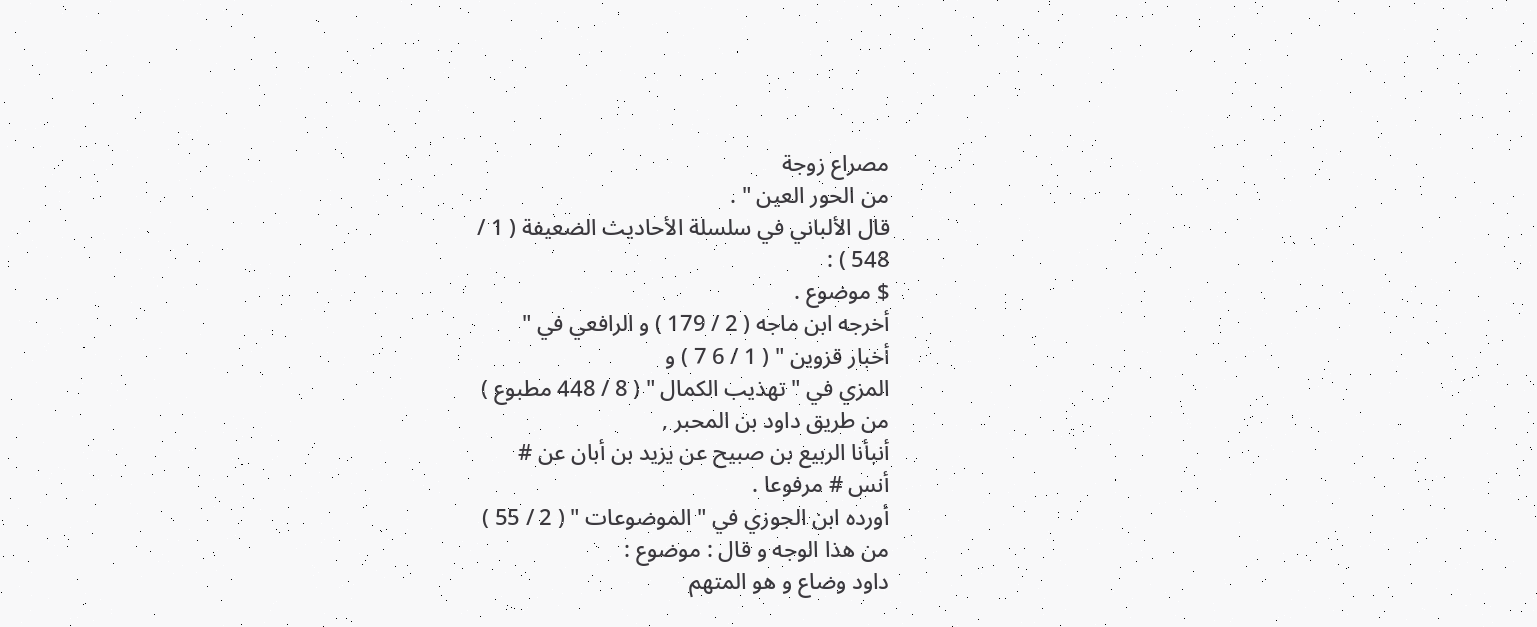مصراع زوجة
من الحور العين " .
قال الألباني في سلسلة الأحاديث الضعيفة ( 1 /
548 ) :
$ موضوع .
أخرجه ابن ماجه ( 2 / 179 ) و الرافعي في "
أخبار قزوين " ( 1 / 6 7 ) و
المزي في " تهذيب الكمال " ( 8 / 448 مطبوع )
من طريق داود بن المحبر ,
أنبأنا الربيع بن صبيح عن يزيد بن أبان عن #
أنس # مرفوعا .
أورده ابن الجوزي في " الموضوعات " ( 2 / 55 )
من هذا الوجه و قال : موضوع :
داود وضاع و هو المتهم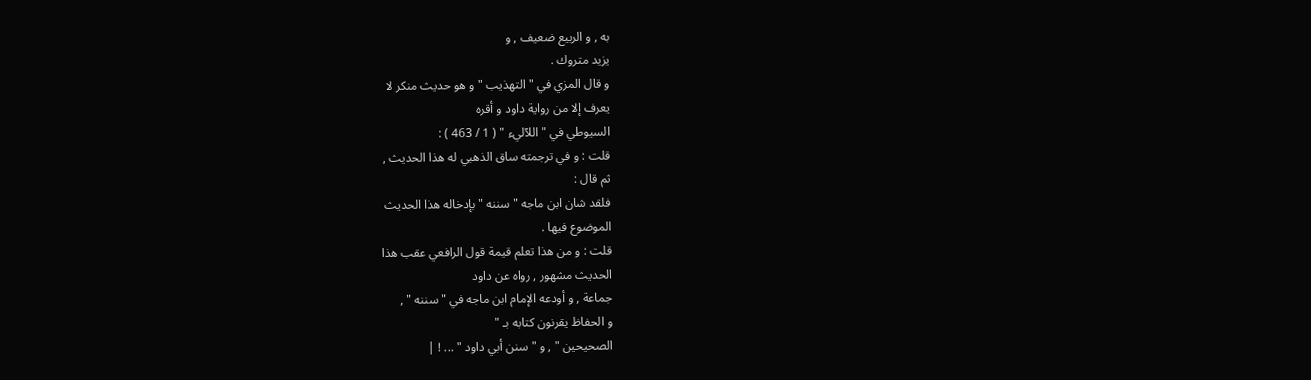به , و الربيع ضعيف , و
يزيد متروك .
و قال المزي في " التهذيب " و هو حديث منكر لا
يعرف إلا من رواية داود و أقره
السيوطي في " اللآليء " ( 1 / 463 ) :
قلت : و في ترجمته ساق الذهبي له هذا الحديث ,
ثم قال :
فلقد شان ابن ماجه " سننه " بإدخاله هذا الحديث
الموضوع فيها .
قلت : و من هذا تعلم قيمة قول الرافعي عقب هذا
الحديث مشهور , رواه عن داود
جماعة , و أودعه الإمام ابن ماجه في " سننه " ,
و الحفاظ يقرنون كتابه بـ "
الصحيحين " , و " سنن أبي داود " ... ! |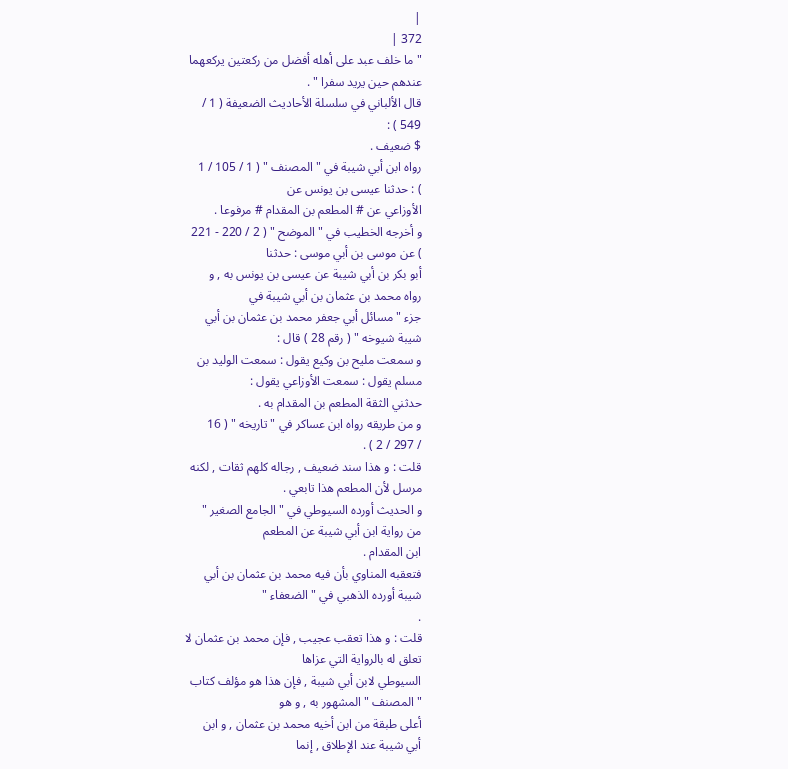|
372 |
" ما خلف عبد على أهله أفضل من ركعتين يركعهما
عندهم حين يريد سفرا " .
قال الألباني في سلسلة الأحاديث الضعيفة ( 1 /
549 ) :
$ ضعيف .
رواه ابن أبي شيبة في " المصنف " ( 1 / 105 / 1
) : حدثنا عيسى بن يونس عن
الأوزاعي عن # المطعم بن المقدام # مرفوعا .
و أخرجه الخطيب في " الموضح " ( 2 / 220 - 221
) عن موسى بن أبي موسى : حدثنا
أبو بكر بن أبي شيبة عن عيسى بن يونس به , و
رواه محمد بن عثمان بن أبي شيبة في
جزء " مسائل أبي جعفر محمد بن عثمان بن أبي
شيبة شيوخه " ( رقم 28 ) قال :
و سمعت مليح بن وكيع يقول : سمعت الوليد بن
مسلم يقول : سمعت الأوزاعي يقول :
حدثني الثقة المطعم بن المقدام به .
و من طريقه رواه ابن عساكر في " تاريخه " ( 16
/ 297 / 2 ) .
قلت : و هذا سند ضعيف , رجاله كلهم ثقات , لكنه
مرسل لأن المطعم هذا تابعي .
و الحديث أورده السيوطي في " الجامع الصغير "
من رواية ابن أبي شيبة عن المطعم
ابن المقدام .
فتعقبه المناوي بأن فيه محمد بن عثمان بن أبي
شيبة أورده الذهبي في " الضعفاء "
.
قلت : و هذا تعقب عجيب , فإن محمد بن عثمان لا
تعلق له بالرواية التي عزاها
السيوطي لابن أبي شيبة , فإن هذا هو مؤلف كتاب
" المصنف " المشهور به , و هو
أعلى طبقة من ابن أخيه محمد بن عثمان , و ابن
أبي شيبة عند الإطلاق , إنما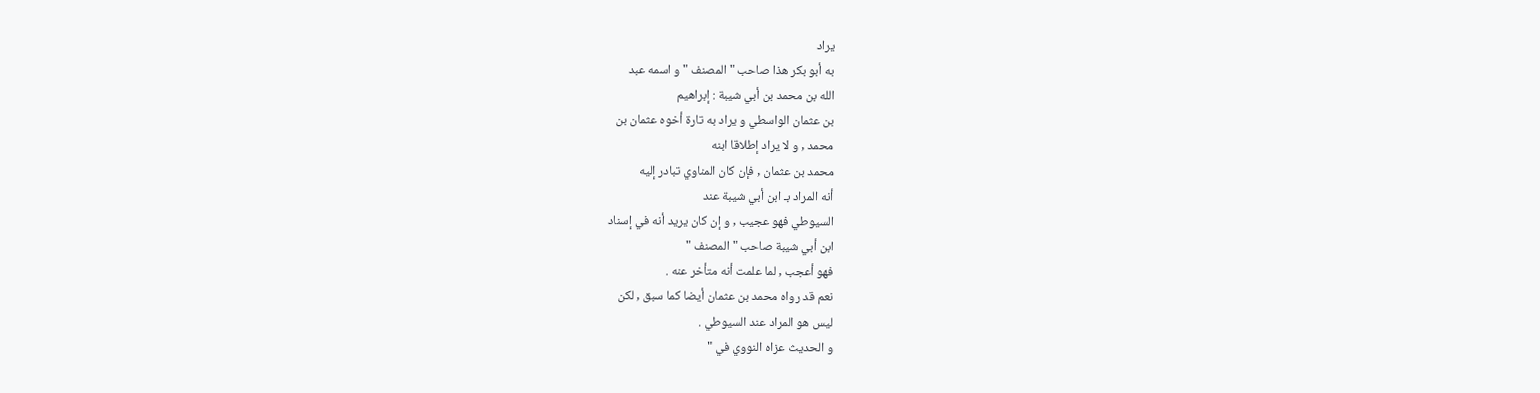يراد
به أبو بكر هذا صاحب " المصنف " و اسمه عبد
الله بن محمد بن أبي شيبة : إبراهيم
بن عثمان الواسطي و يراد به تارة أخوه عثمان بن
محمد , و لا يراد إطلاقا ابنه
محمد بن عثمان , فإن كان المناوي تبادر إليه
أنه المراد بـ ابن أبي شيبة عند
السيوطي فهو عجيب , و إن كان يريد أنه في إسناد
ابن أبي شيبة صاحب " المصنف "
فهو أعجب , لما علمت أنه متأخر عنه .
نعم قد رواه محمد بن عثمان أيضا كما سبق , لكن
ليس هو المراد عند السيوطي .
و الحديث عزاه النووي في "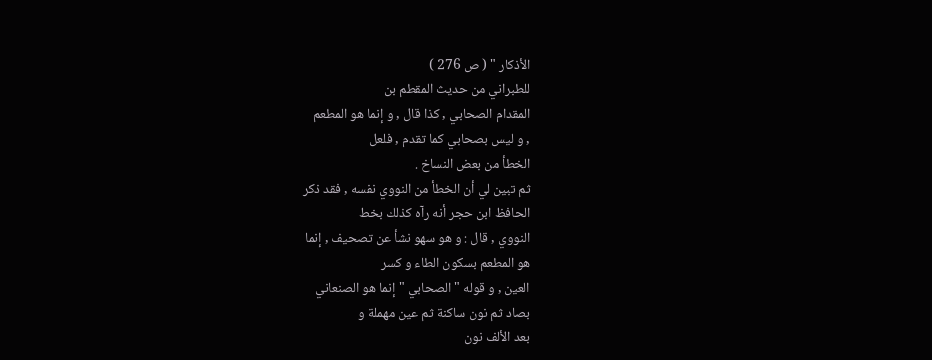الأذكار " ( ص 276 )
للطبراني من حديث المقطم بن
المقدام الصحابي , كذا قال , و إنما هو المطعم
, و ليس بصحابي كما تقدم , فلعل
الخطأ من بعض النساخ .
ثم تبين لي أن الخطأ من النووي نفسه , فقد ذكر
الحافظ ابن حجر أنه رآه كذلك بخط
النووي , قال : و هو سهو نشأ عن تصحيف , إنما
هو المطعم بسكون الطاء و كسر
العين , و قوله " الصحابي " إنما هو الصنعاني
بصاد ثم نون ساكنة ثم عين مهملة و
بعد الألف نون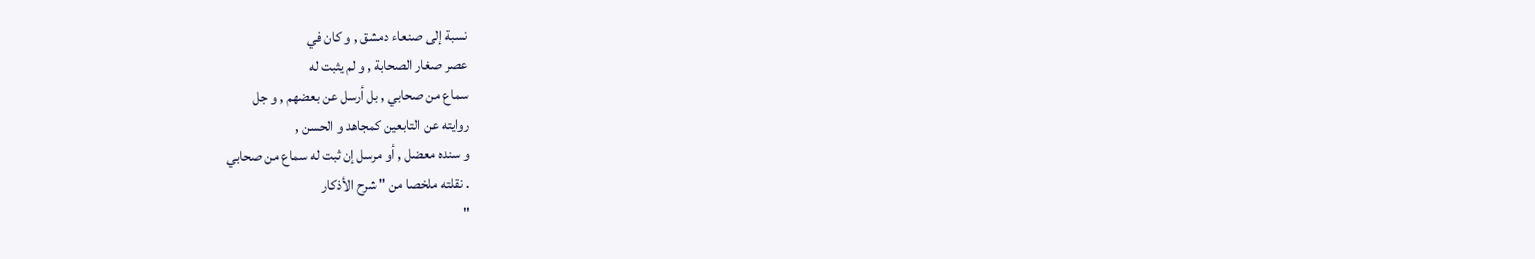نسبة إلى صنعاء دمشق , و كان في
عصر صغار الصحابة , و لم يثبت له
سماع من صحابي , بل أرسل عن بعضهم , و جل
روايته عن التابعين كمجاهد و الحسن ,
و سنده معضل , أو مرسل إن ثبت له سماع من صحابي
. نقلته ملخصا من " شرح الأذكار
"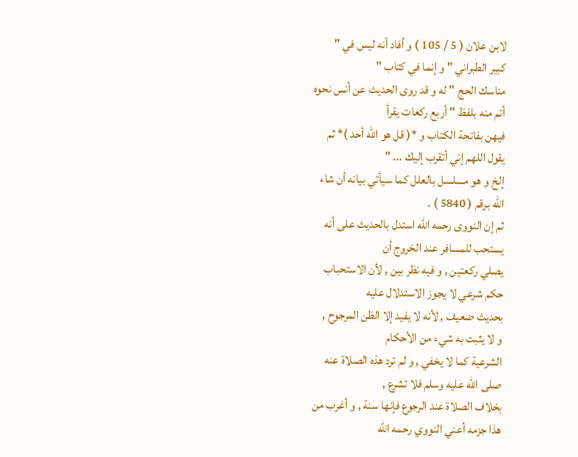لابن علان ( 5 / 105 ) و أفاد أنه ليس في "
كبير الطبراني " و إنما في كتاب "
مناسك الحج " له و قد روى الحديث عن أنس نحوه
أتم منه بلفظ " أربع ركعات يقرأ
فيهن بفاتحة الكتاب و *( قل هو الله أحد )* ثم
يقول اللهم إني أتقرب إليك ... "
إلخ و هو مسلسل بالعلل كما سيأتي بيانه أن شاء
الله برقم ( 5840 ) .
ثم إن النووى رحمه الله استدل بالحديث على أنه
يستحب للمسافر عند الخروج أن
يصلي ركعتين , و فيه نظر بين , لأن الاستحباب
حكم شرعي لا يجوز الاستدلال عليه
بحديث ضعيف , لأنه لا يفيد إلا الظن المرجوح ,
و لا يثبت به شيء من الأحكام
الشرعية كما لا يخفي , و لم ترد هذه الصلاة عنه
صلى الله عليه وسلم فلا تشرع ,
بخلاف الصلاة عند الرجوع فإنها سنة , و أغرب من
هذا جزمه أعني النووي رحمه الله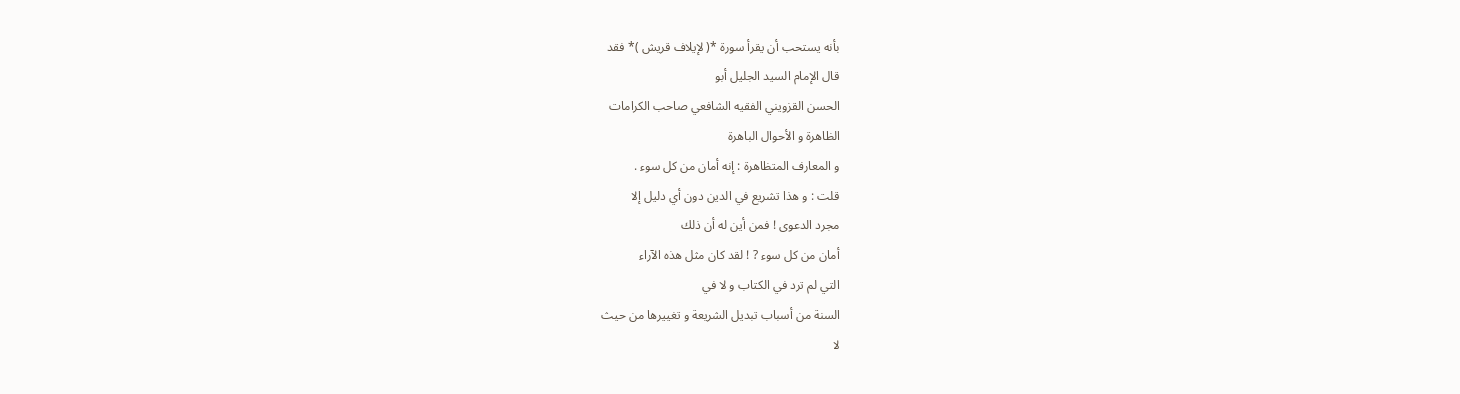بأنه يستحب أن يقرأ سورة *( لإيلاف قريش )* فقد
قال الإمام السيد الجليل أبو
الحسن القزويني الفقيه الشافعي صاحب الكرامات
الظاهرة و الأحوال الباهرة
و المعارف المتظاهرة : إنه أمان من كل سوء .
قلت : و هذا تشريع في الدين دون أي دليل إلا
مجرد الدعوى ! فمن أين له أن ذلك
أمان من كل سوء ? ! لقد كان مثل هذه الآراء
التي لم ترد في الكتاب و لا في
السنة من أسباب تبديل الشريعة و تغييرها من حيث
لا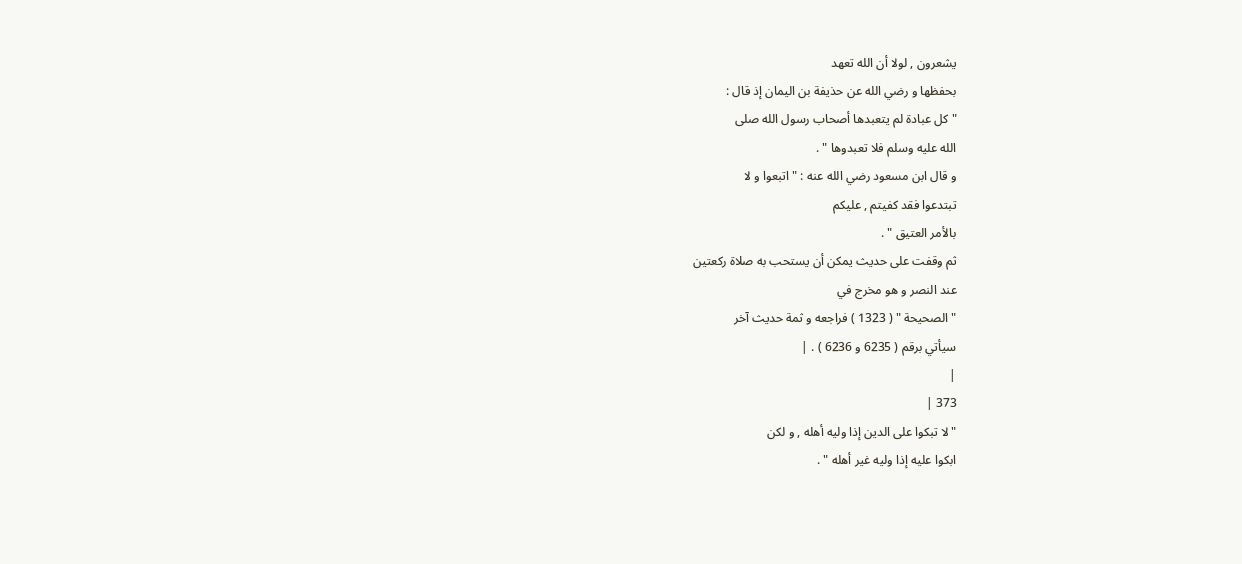يشعرون , لولا أن الله تعهد
بحفظها و رضي الله عن حذيفة بن اليمان إذ قال :
" كل عبادة لم يتعبدها أصحاب رسول الله صلى
الله عليه وسلم فلا تعبدوها " .
و قال ابن مسعود رضي الله عنه : " اتبعوا و لا
تبتدعوا فقد كفيتم , عليكم
بالأمر العتيق " .
ثم وقفت على حديث يمكن أن يستحب به صلاة ركعتين
عند النصر و هو مخرج في
" الصحيحة " ( 1323 ) فراجعه و ثمة حديث آخر
سيأتي برقم ( 6235 و 6236 ) . |
|
373 |
" لا تبكوا على الدين إذا وليه أهله , و لكن
ابكوا عليه إذا وليه غير أهله " .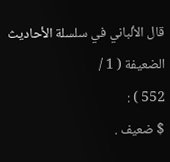قال الألباني في سلسلة الأحاديث الضعيفة ( 1 /
552 ) :
$ ضعيف .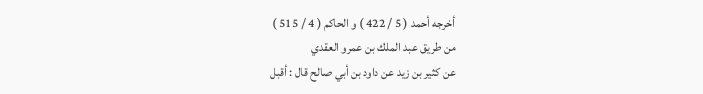أخرجه أحمد ( 5 / 422 ) و الحاكم ( 4 / 515 )
من طريق عبد الملك بن عمرو العقدي
عن كثير بن زيد عن داود بن أبي صالح قال : أقبل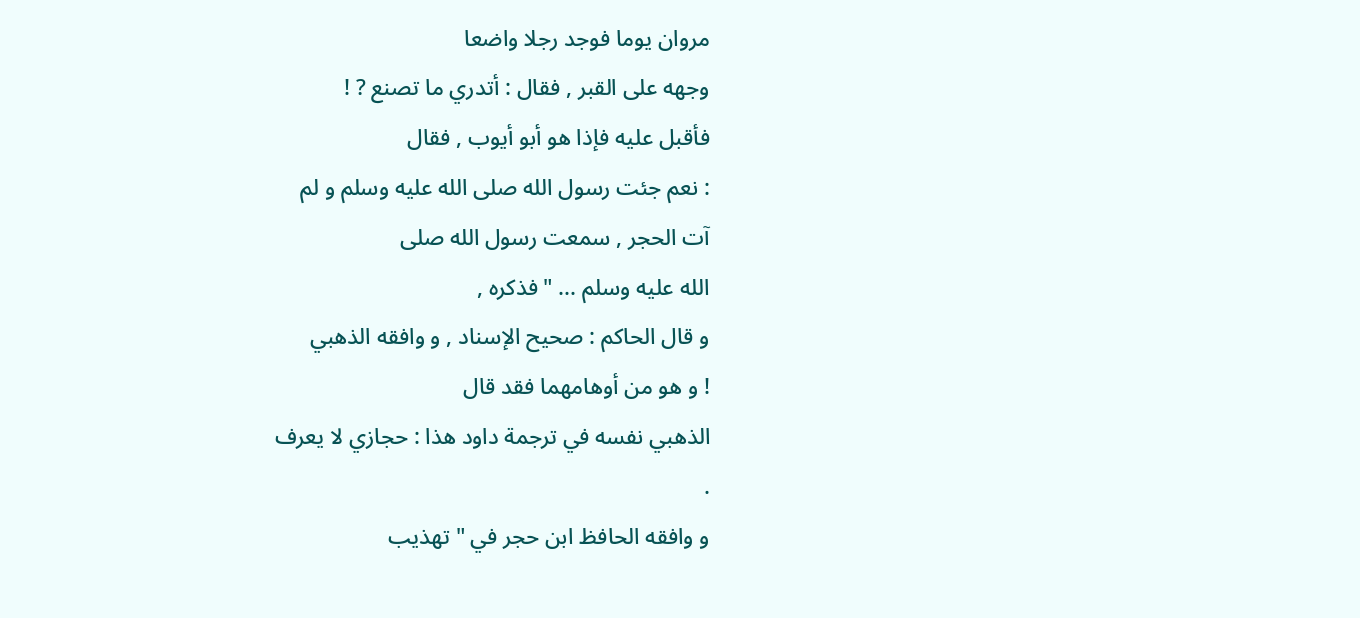مروان يوما فوجد رجلا واضعا
وجهه على القبر , فقال : أتدري ما تصنع ? !
فأقبل عليه فإذا هو أبو أيوب , فقال
: نعم جئت رسول الله صلى الله عليه وسلم و لم
آت الحجر , سمعت رسول الله صلى
الله عليه وسلم ... " فذكره ,
و قال الحاكم : صحيح الإسناد , و وافقه الذهبي
! و هو من أوهامهما فقد قال
الذهبي نفسه في ترجمة داود هذا : حجازي لا يعرف
.
و وافقه الحافظ ابن حجر في " تهذيب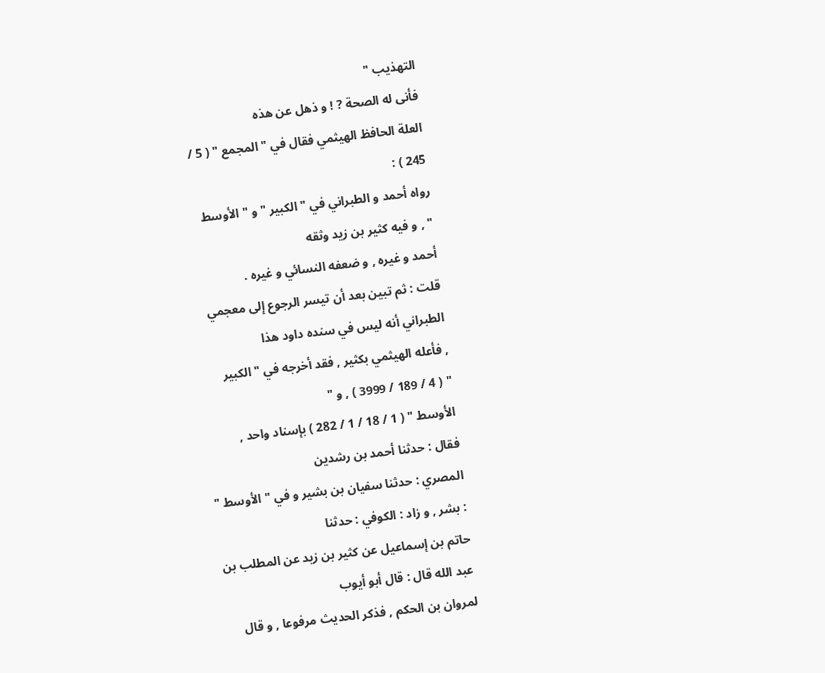التهذيب "
فأنى له الصحة ? ! و ذهل عن هذه
العلة الحافظ الهيثمي فقال في " المجمع " ( 5 /
245 ) :
رواه أحمد و الطبراني في " الكبير " و " الأوسط
" , و فيه كثير بن زيد وثقه
أحمد و غيره , و ضعفه النسائي و غيره .
قلت : ثم تبين بعد أن تيسر الرجوع إلى معجمي
الطبراني أنه ليس في سنده داود هذا
, فأعله الهيثمي بكثير , فقد أخرجه في " الكبير
" ( 4 / 189 / 3999 ) , و "
الأوسط " ( 1 / 18 / 1 / 282 ) بإسناد واحد ,
فقال : حدثنا أحمد بن رشدين
المصري : حدثنا سفيان بن بشير و في " الأوسط "
: بشر , و زاد : الكوفي : حدثنا
حاتم بن إسماعيل عن كثير بن زيد عن المطلب بن
عبد الله قال : قال أبو أيوب
لمروان بن الحكم , فذكر الحديث مرفوعا , و قال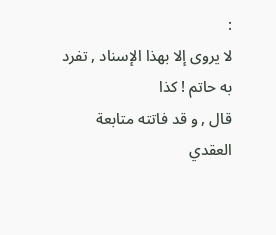:
لا يروى إلا بهذا الإسناد , تفرد به حاتم ! كذا
قال , و قد فاتته متابعة العقدي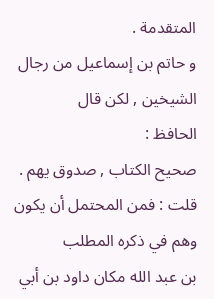المتقدمة .
و حاتم بن إسماعيل من رجال الشيخين , لكن قال
الحافظ :
صحيح الكتاب , صدوق يهم .
قلت : فمن المحتمل أن يكون وهم في ذكره المطلب
بن عبد الله مكان داود بن أبي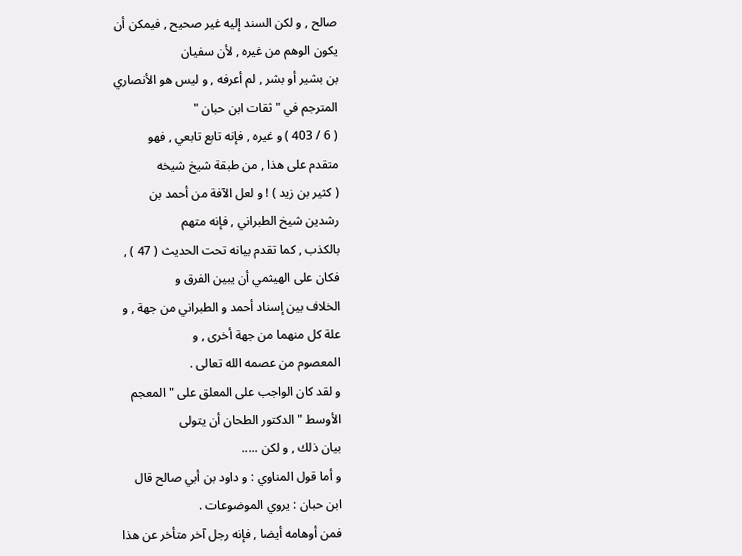صالح , و لكن السند إليه غير صحيح , فيمكن أن
يكون الوهم من غيره , لأن سفيان
بن بشير أو بشر , لم أعرفه , و ليس هو الأنصاري
المترجم في " ثقات ابن حبان "
( 6 / 403 ) و غيره , فإنه تابع تابعي , فهو
متقدم على هذا , من طبقة شيخ شيخه
( كثير بن زيد ) ! و لعل الآفة من أحمد بن
رشدين شيخ الطبراني , فإنه متهم
بالكذب , كما تقدم بيانه تحت الحديث ( 47 ) ,
فكان على الهيثمي أن يبين الفرق و
الخلاف بين إسناد أحمد و الطبراني من جهة , و
علة كل منهما من جهة أخرى , و
المعصوم من عصمه الله تعالى .
و لقد كان الواجب على المعلق على " المعجم
الأوسط " الدكتور الطحان أن يتولى
بيان ذلك , و لكن .....
و أما قول المناوي : و داود بن أبي صالح قال
ابن حبان : يروي الموضوعات .
فمن أوهامه أيضا , فإنه رجل آخر متأخر عن هذا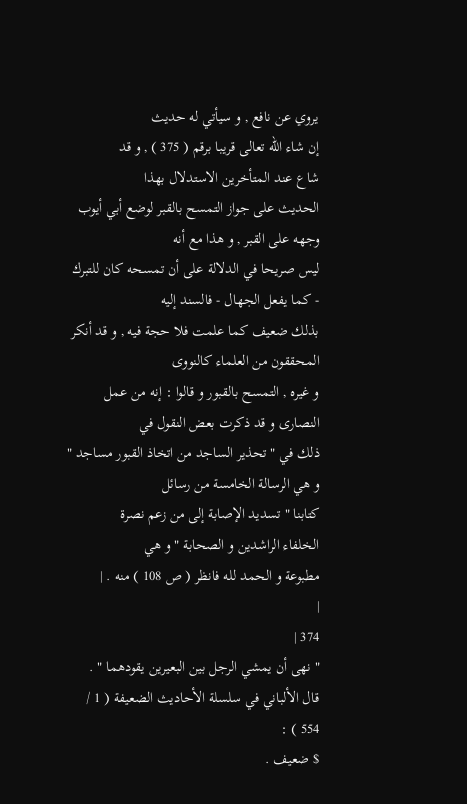يروي عن نافع , و سيأتي له حديث
إن شاء الله تعالى قريبا برقم ( 375 ) , و قد
شاع عند المتأخرين الاستدلال بهذا
الحديث على جواز التمسح بالقبر لوضع أبي أيوب
وجهه على القبر , و هذا مع أنه
ليس صريحا في الدلالة على أن تمسحه كان للتبرك
- كما يفعل الجهال - فالسند إليه
بذلك ضعيف كما علمت فلا حجة فيه , و قد أنكر
المحققون من العلماء كالنووى
و غيره , التمسح بالقبور و قالوا : إنه من عمل
النصارى و قد ذكرت بعض النقول في
ذلك في " تحذير الساجد من اتخاذ القبور مساجد "
و هي الرسالة الخامسة من رسائل
كتابنا " تسديد الإصابة إلى من زعم نصرة
الخلفاء الراشدين و الصحابة " و هي
مطبوعة و الحمد لله فانظر ( ص 108 ) منه . |
|
374 |
" نهى أن يمشي الرجل بين البعيرين يقودهما " .
قال الألباني في سلسلة الأحاديث الضعيفة ( 1 /
554 ) :
$ ضعيف .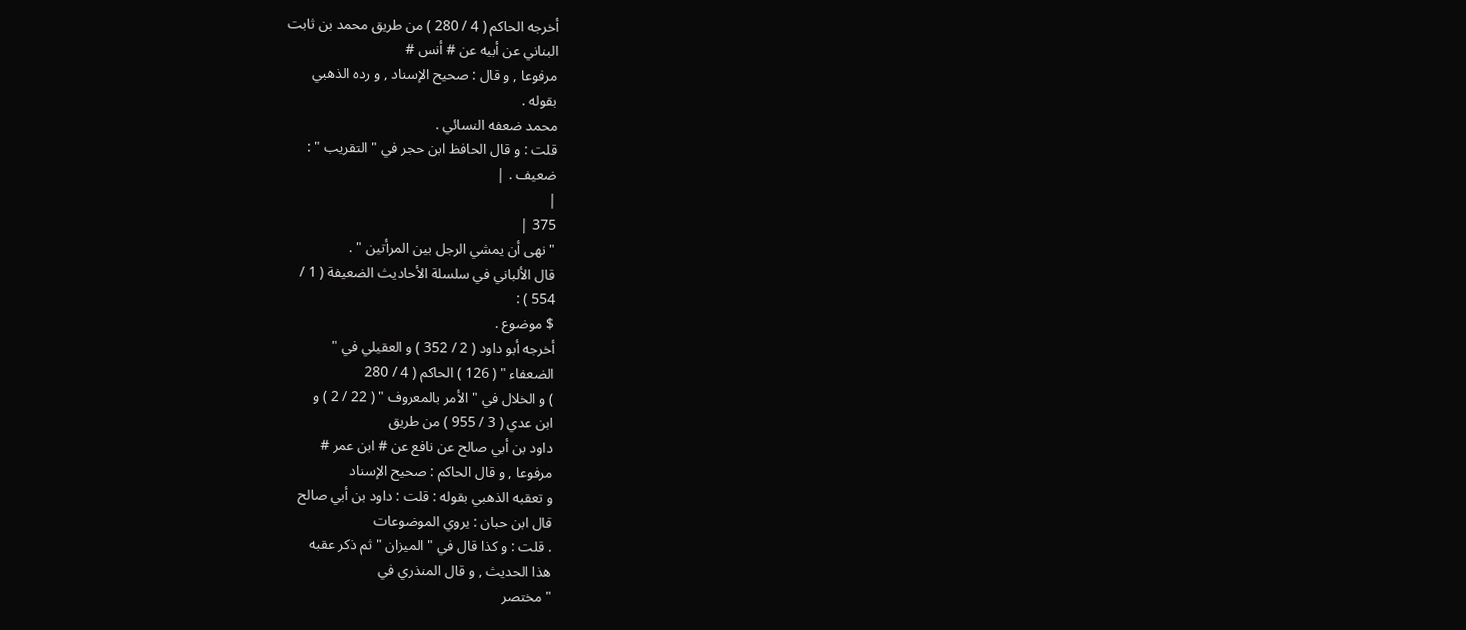أخرجه الحاكم ( 4 / 280 ) من طريق محمد بن ثابت
البناني عن أبيه عن # أنس #
مرفوعا , و قال : صحيح الإسناد , و رده الذهبي
بقوله .
محمد ضعفه النسائي .
قلت : و قال الحافظ ابن حجر في " التقريب " :
ضعيف . |
|
375 |
" نهى أن يمشي الرجل بين المرأتين " .
قال الألباني في سلسلة الأحاديث الضعيفة ( 1 /
554 ) :
$ موضوع .
أخرجه أبو داود ( 2 / 352 ) و العقيلي في "
الضعفاء " ( 126 ) الحاكم ( 4 / 280
) و الخلال في " الأمر بالمعروف " ( 22 / 2 ) و
ابن عدي ( 3 / 955 ) من طريق
داود بن أبي صالح عن نافع عن # ابن عمر #
مرفوعا , و قال الحاكم : صحيح الإسناد
و تعقبه الذهبي بقوله : قلت : داود بن أبي صالح
قال ابن حبان : يروي الموضوعات
. قلت : و كذا قال في " الميزان " ثم ذكر عقبه
هذا الحديث , و قال المنذري في
" مختصر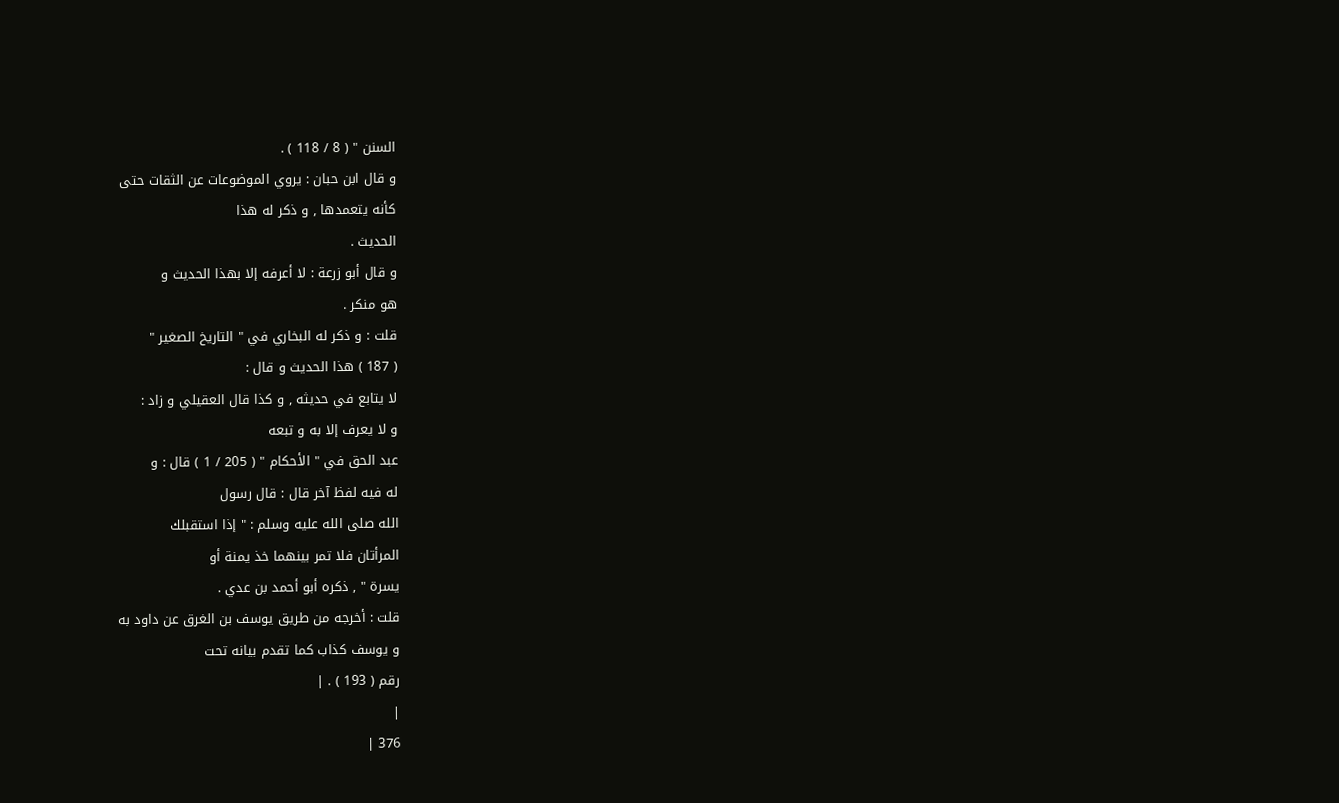السنن " ( 8 / 118 ) .
و قال ابن حبان : يروي الموضوعات عن الثقات حتى
كأنه يتعمدها , و ذكر له هذا
الحديث .
و قال أبو زرعة : لا أعرفه إلا بهذا الحديث و
هو منكر .
قلت : و ذكر له البخاري في " التاريخ الصغير "
( 187 ) هذا الحديث و قال :
لا يتابع في حديثه , و كذا قال العقيلي و زاد :
و لا يعرف إلا به و تبعه
عبد الحق في " الأحكام " ( 205 / 1 ) قال : و
له فيه لفظ آخر قال : قال رسول
الله صلى الله عليه وسلم : " إذا استقبلك
المرأتان فلا تمر بينهما خذ يمنة أو
يسرة " , ذكره أبو أحمد بن عدي .
قلت : أخرجه من طريق يوسف بن الغرق عن داود به
و يوسف كذاب كما تقدم بيانه تحت
رقم ( 193 ) . |
|
376 |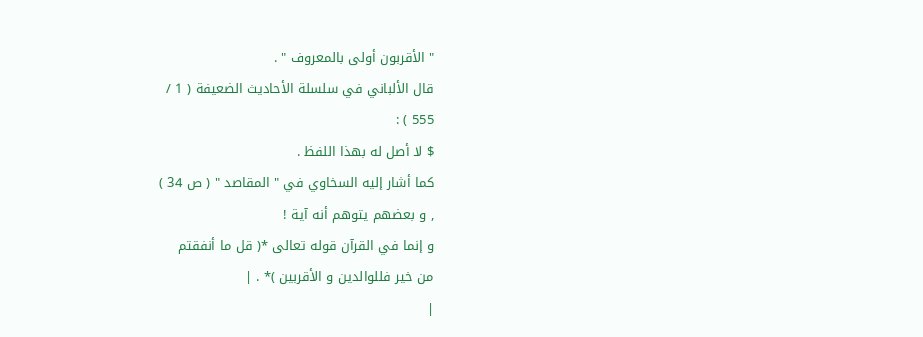" الأقربون أولى بالمعروف " .
قال الألباني في سلسلة الأحاديث الضعيفة ( 1 /
555 ) :
$ لا أصل له بهذا اللفظ .
كما أشار إليه السخاوي في " المقاصد " ( ص 34 )
, و بعضهم يتوهم أنه آية !
و إنما في القرآن قوله تعالى *( قل ما أنفقتم
من خير فللوالدين و الأقربين )* . |
|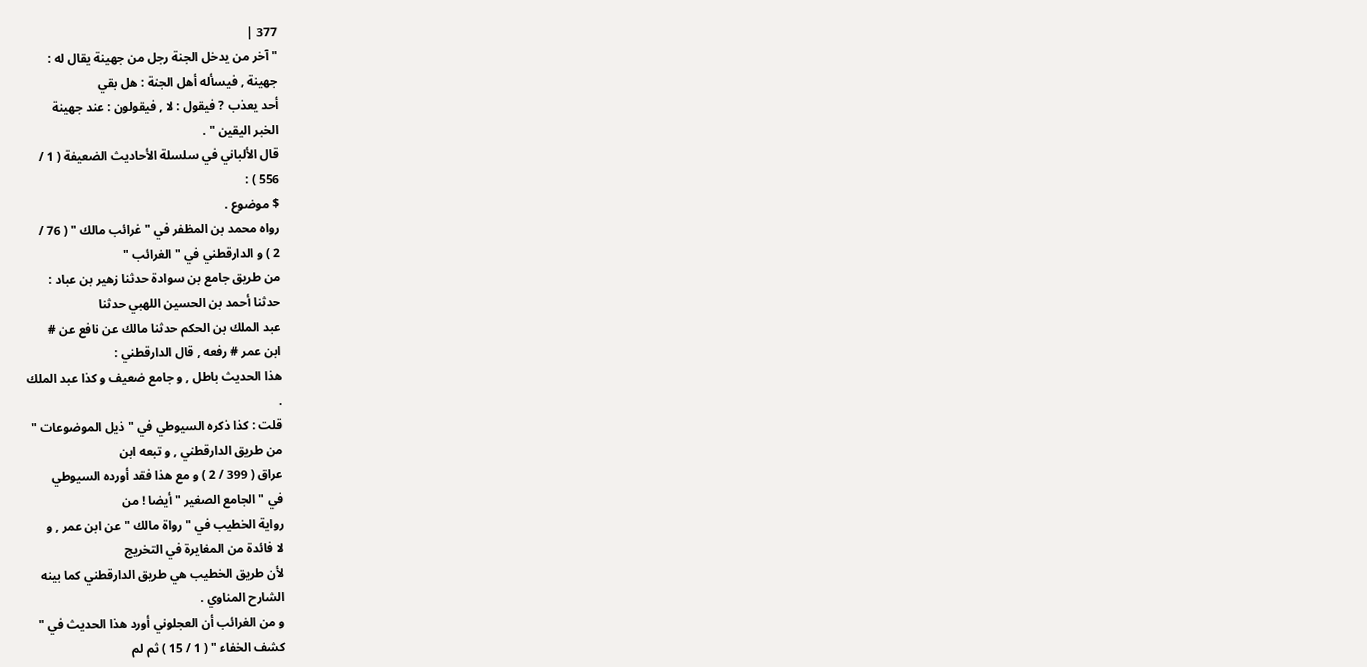377 |
" آخر من يدخل الجنة رجل من جهينة يقال له :
جهينة , فيسأله أهل الجنة : هل بقي
أحد يعذب ? فيقول : لا , فيقولون : عند جهينة
الخبر اليقين " .
قال الألباني في سلسلة الأحاديث الضعيفة ( 1 /
556 ) :
$ موضوع .
رواه محمد بن المظفر في " غرائب مالك " ( 76 /
2 ) و الدارقطني في " الغرائب "
من طريق جامع بن سوادة حدثنا زهير بن عباد :
حدثنا أحمد بن الحسين اللهبي حدثنا
عبد الملك بن الحكم حدثنا مالك عن نافع عن #
ابن عمر # رفعه , قال الدارقطني :
هذا الحديث باطل , و جامع ضعيف و كذا عبد الملك
.
قلت : كذا ذكره السيوطي في " ذيل الموضوعات "
من طريق الدارقطني , و تبعه ابن
عراق ( 399 / 2 ) و مع هذا فقد أورده السيوطي
في " الجامع الصغير " أيضا ! من
رواية الخطيب في " رواة مالك " عن ابن عمر , و
لا فائدة من المغايرة في التخريج
لأن طريق الخطيب هي طريق الدارقطني كما بينه
الشارح المناوي .
و من الغرائب أن العجلوني أورد هذا الحديث في "
كشف الخفاء " ( 1 / 15 ) ثم لم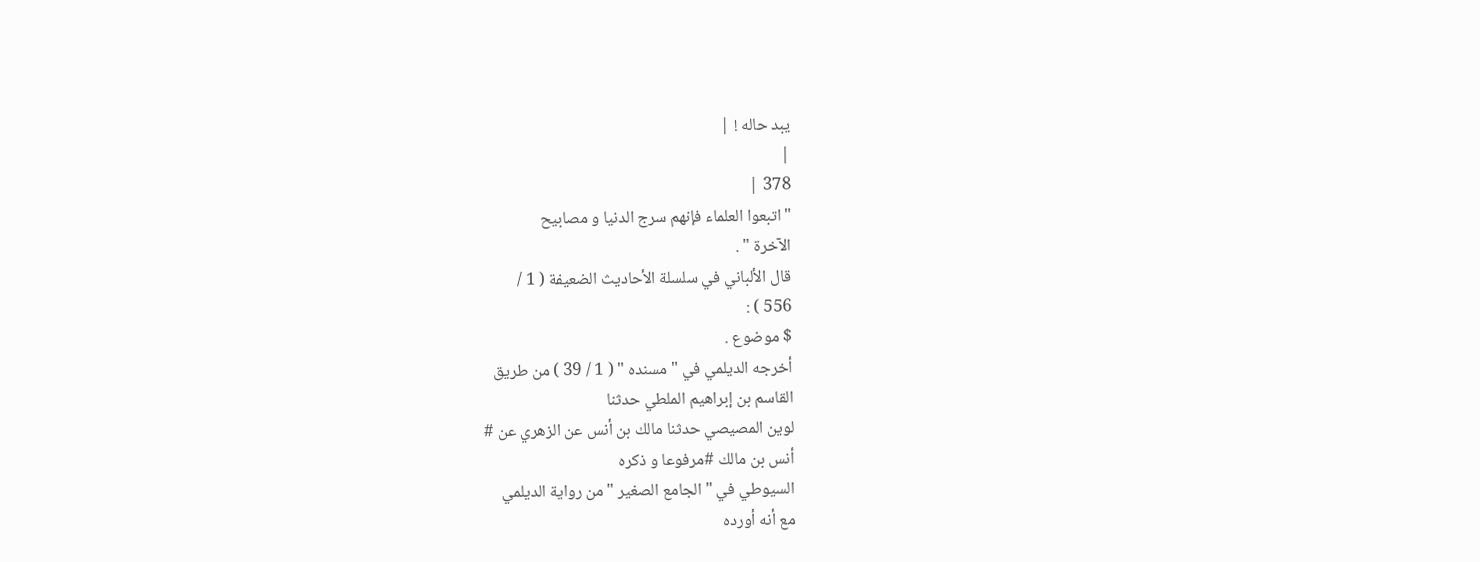يبد حاله ! |
|
378 |
" اتبعوا العلماء فإنهم سرج الدنيا و مصابيح
الآخرة " .
قال الألباني في سلسلة الأحاديث الضعيفة ( 1 /
556 ) :
$ موضوع .
أخرجه الديلمي في " مسنده " ( 1 / 39 ) من طريق
القاسم بن إبراهيم الملطي حدثنا
لوين المصيصي حدثنا مالك بن أنس عن الزهري عن #
أنس بن مالك #مرفوعا و ذكره
السيوطي في " الجامع الصغير " من رواية الديلمي
مع أنه أورده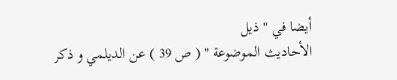أيضا في " ذيل
الأحاديث الموضوعة " ( ص 39 ) عن الديلمي و ذكر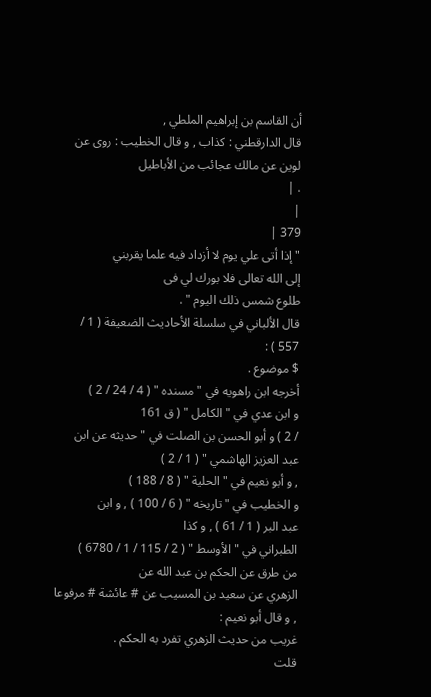أن القاسم بن إبراهيم الملطي ,
قال الدارقطني : كذاب , و قال الخطيب : روى عن
لوين عن مالك عجائب من الأباطيل
. |
|
379 |
" إذا أتى علي يوم لا أزداد فيه علما يقربني
إلى الله تعالى فلا بورك لي فى
طلوع شمس ذلك اليوم " .
قال الألباني في سلسلة الأحاديث الضعيفة ( 1 /
557 ) :
$ موضوع .
أخرجه ابن راهويه في " مسنده " ( 4 / 24 / 2 )
و ابن عدي في " الكامل " ( ق 161
/ 2 ) و أبو الحسن بن الصلت في " حديثه عن ابن
عبد العزيز الهاشمي " ( 1 / 2 )
, و أبو نعيم في " الحلية " ( 8 / 188 )
و الخطيب في " تاريخه " ( 6 / 100 ) , و ابن
عبد البر ( 1 / 61 ) , و كذا
الطبراني في " الأوسط " ( 2 / 115 / 1 / 6780 )
من طرق عن الحكم بن عبد الله عن
الزهري عن سعيد بن المسيب عن # عائشة # مرفوعا
, و قال أبو نعيم :
غريب من حديث الزهري تفرد به الحكم .
قلت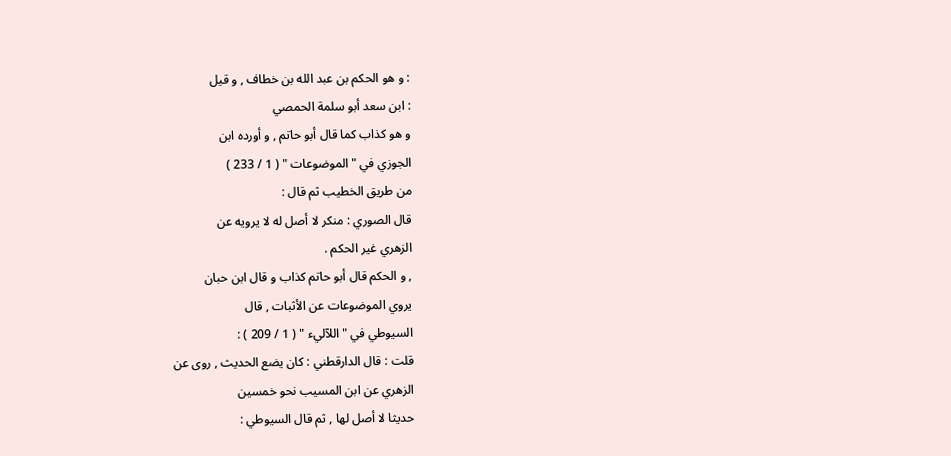: و هو الحكم بن عبد الله بن خطاف , و قيل
: ابن سعد أبو سلمة الحمصي
و هو كذاب كما قال أبو حاتم , و أورده ابن
الجوزي في " الموضوعات " ( 1 / 233 )
من طريق الخطيب ثم قال :
قال الصوري : منكر لا أصل له لا يرويه عن
الزهري غير الحكم .
, و الحكم قال أبو حاتم كذاب و قال ابن حبان
يروي الموضوعات عن الأثبات , قال
السيوطي في " اللآليء " ( 1 / 209 ) :
قلت : قال الدارقطني : كان يضع الحديث , روى عن
الزهري عن ابن المسيب نحو خمسين
حديثا لا أصل لها , ثم قال السيوطي :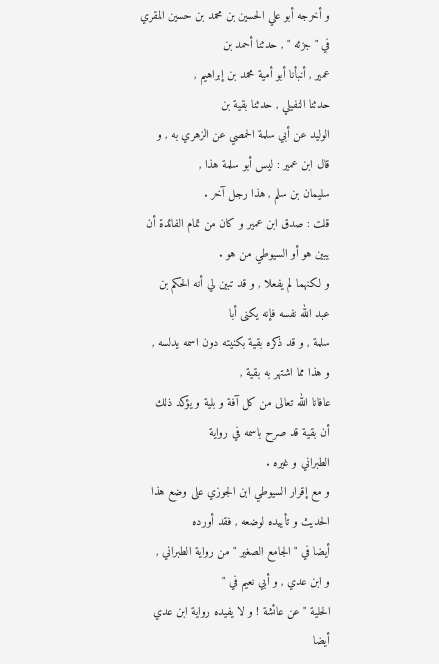و أخرجه أبو علي الحسين بن محمد بن حسين المقري
في " جزئه " , حدثنا أحمد بن
عمير , أنبأنا أبو أمية محمد بن إبراهيم ,
حدثنا النفيلي , حدثنا بقية بن
الوليد عن أبي سلمة الحمصي عن الزهري به , و
قال ابن عمير : ليس أبو سلمة هذا ,
سليمان بن سلم , هذا رجل آخر .
قلت : صدق ابن عمير و كان من تمام الفائدة أن
يبين هو أو السيوطي من هو .
و لكنهما لم يفعلا , و قد تبين لي أنه الحكم بن
عبد الله نفسه فإنه يكنى أبا
سلمة , و قد ذكره بقية بكنيته دون اسمه يدلسه ,
و هذا مما اشتهر به بقية ,
عافانا الله تعالى من كل آفة و بلية و يؤكد ذلك
أن بقية قد صرح باسمه في رواية
الطبراني و غيره .
و مع إقرار السيوطي ابن الجوزي على وضع هذا
الحديث و تأييده لوضعه , فقد أورده
أيضا في " الجامع الصغير " من رواية الطبراني ,
و ابن عدي , و أبي نعيم في "
الحلية " عن عائشة ! و لا يفيده رواية ابن عدي
أيضا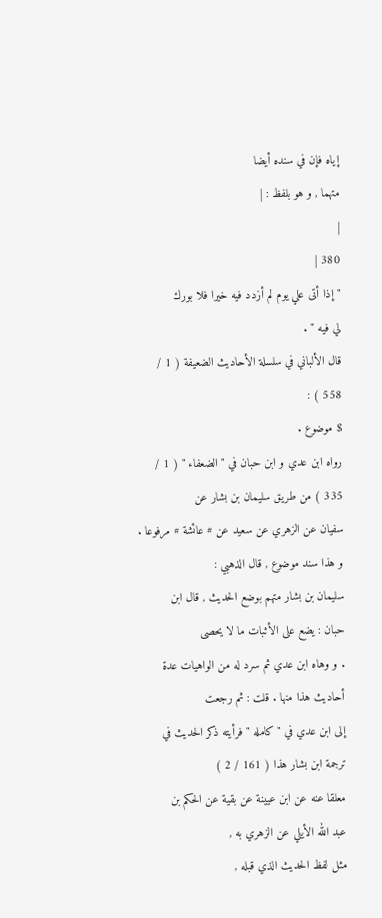إياه فإن في سنده أيضا
متهما , و هو بلفظ : |
|
380 |
" إذا أتى علي يوم لم أزدد فيه خيرا فلا بورك
لي فيه " .
قال الألباني في سلسلة الأحاديث الضعيفة ( 1 /
558 ) :
$ موضوع .
رواه ابن عدي و ابن حبان في " الضعفاء " ( 1 /
335 ) من طريق سليمان بن بشار عن
سفيان عن الزهري عن سعيد عن # عائشة # مرفوعا .
و هذا سند موضوع , قال الذهبي :
سليمان بن بشار متهم بوضع الحديث , قال ابن
حبان : يضع على الأثبات ما لا يحصى
. و وهاه ابن عدي ثم سرد له من الواهيات عدة
أحاديث هذا منها . قلت : ثم رجعت
إلى ابن عدي في " كامله " فرأيته ذكر الحديث في
ترجمة ابن بشار هذا ( 161 / 2 )
معلقا عنه عن ابن عيينة عن بقية عن الحكم بن
عبد الله الأيلي عن الزهري به ,
مثل لفظ الحديث الذي قبله ,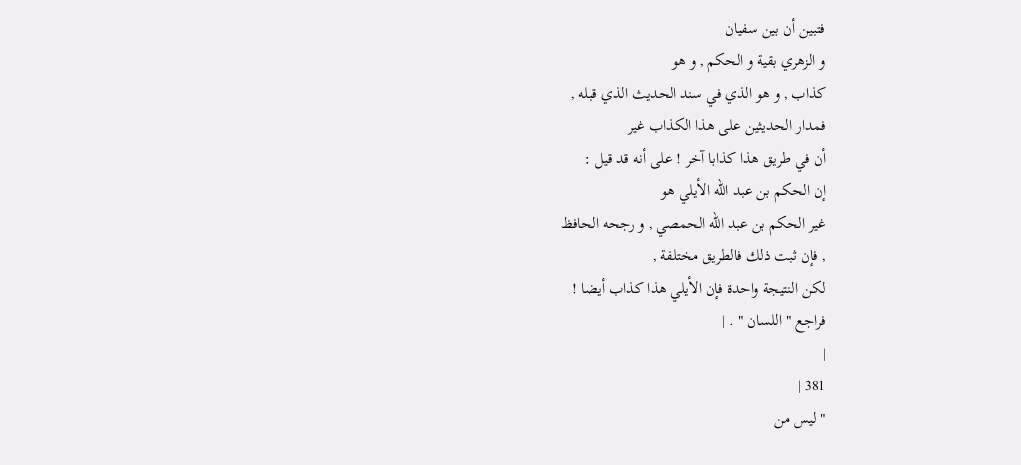فتبين أن بين سفيان
و الزهري بقية و الحكم , و هو
كذاب , و هو الذي في سند الحديث الذي قبله ,
فمدار الحديثين على هذا الكذاب غير
أن في طريق هذا كذابا آخر ! على أنه قد قيل :
إن الحكم بن عبد الله الأيلي هو
غير الحكم بن عبد الله الحمصي , و رجحه الحافظ
, فإن ثبت ذلك فالطريق مختلفة ,
لكن النتيجة واحدة فإن الأيلي هذا كذاب أيضا !
فراجع " اللسان " . |
|
381 |
" ليس من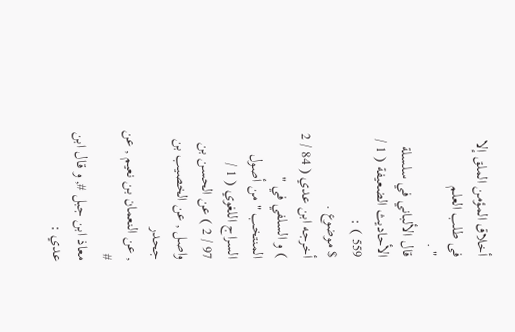أخلاق المؤمن الملق إلا فى طلب العلم
" .
قال الألباني في سلسلة الأحاديث الضعيفة ( 1 /
559 ) :
$ موضوع .
أخرجه ابن عدي ( 84 / 2 ) و السلفي في "
المنتخب " من أصول السراج اللغوي ( 1 /
97 / 2 ) عن الحسن بن واصل , عن الخصيب بن جحدر
, عن النعمان بن نعيم , عن #
معاذ ابن جبل #, و قال ابن عدي :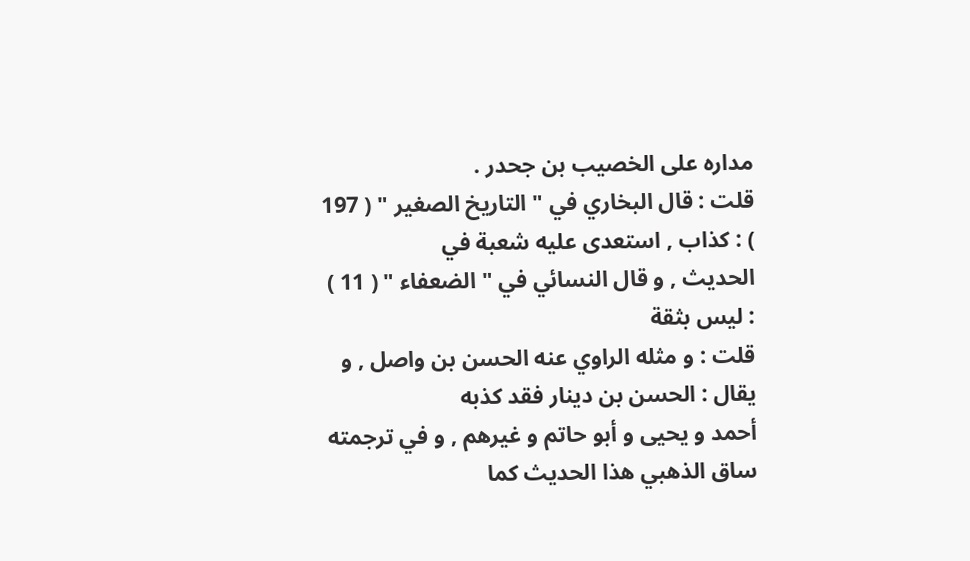مداره على الخصيب بن جحدر .
قلت : قال البخاري في " التاريخ الصغير " ( 197
) : كذاب , استعدى عليه شعبة في
الحديث , و قال النسائي في " الضعفاء " ( 11 )
: ليس بثقة
قلت : و مثله الراوي عنه الحسن بن واصل , و
يقال : الحسن بن دينار فقد كذبه
أحمد و يحيى و أبو حاتم و غيرهم , و في ترجمته
ساق الذهبي هذا الحديث كما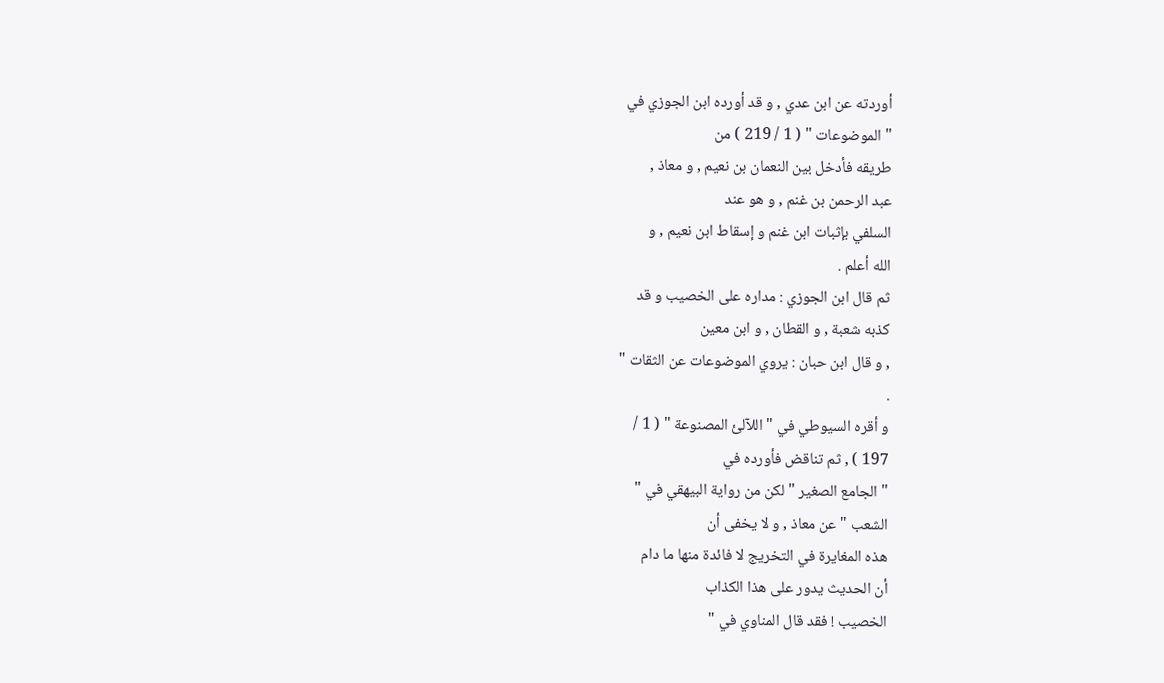أوردته عن ابن عدي , و قد أورده ابن الجوزي في
" الموضوعات " ( 1 / 219 ) من
طريقه فأدخل بين النعمان بن نعيم , و معاذ ,
عبد الرحمن بن غنم , و هو عند
السلفي بإثبات ابن غنم و إسقاط ابن نعيم , و
الله أعلم .
ثم قال ابن الجوزي : مداره على الخصيب و قد
كذبه شعبة , و القطان , و ابن معين
, و قال ابن حبان : يروي الموضوعات عن الثقات "
.
و أقره السيوطي في " اللآلئ المصنوعة " ( 1 /
197 ) , ثم تناقض فأورده في
" الجامع الصغير " لكن من رواية البيهقي في "
الشعب " عن معاذ , و لا يخفى أن
هذه المغايرة في التخريج لا فائدة منها ما دام
أن الحديث يدور على هذا الكذاب
الخصيب ! فقد قال المناوي في "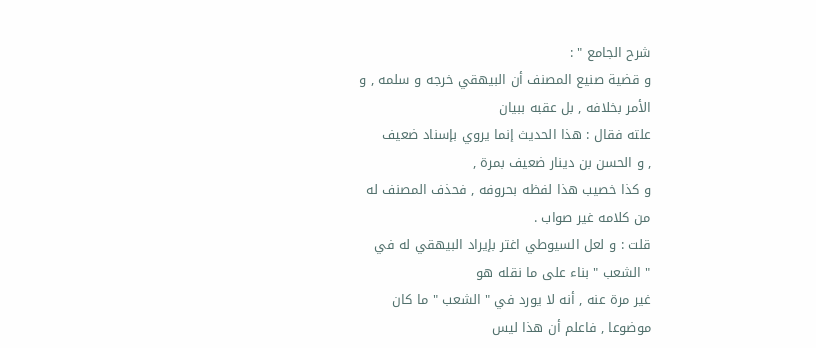شرح الجامع " :
و قضية صنيع المصنف أن البيهقي خرجه و سلمه , و
الأمر بخلافه , بل عقبه ببيان
علته فقال : هذا الحديث إنما يروي بإسناد ضعيف
, و الحسن بن دينار ضعيف بمرة ,
و كذا خصيب هذا لفظه بحروفه , فحذف المصنف له
من كلامه غير صواب .
قلت : و لعل السيوطي اغتر بإيراد البيهقي له في
" الشعب " بناء على ما نقله هو
غير مرة عنه , أنه لا يورد في " الشعب " ما كان
موضوعا , فاعلم أن هذا ليس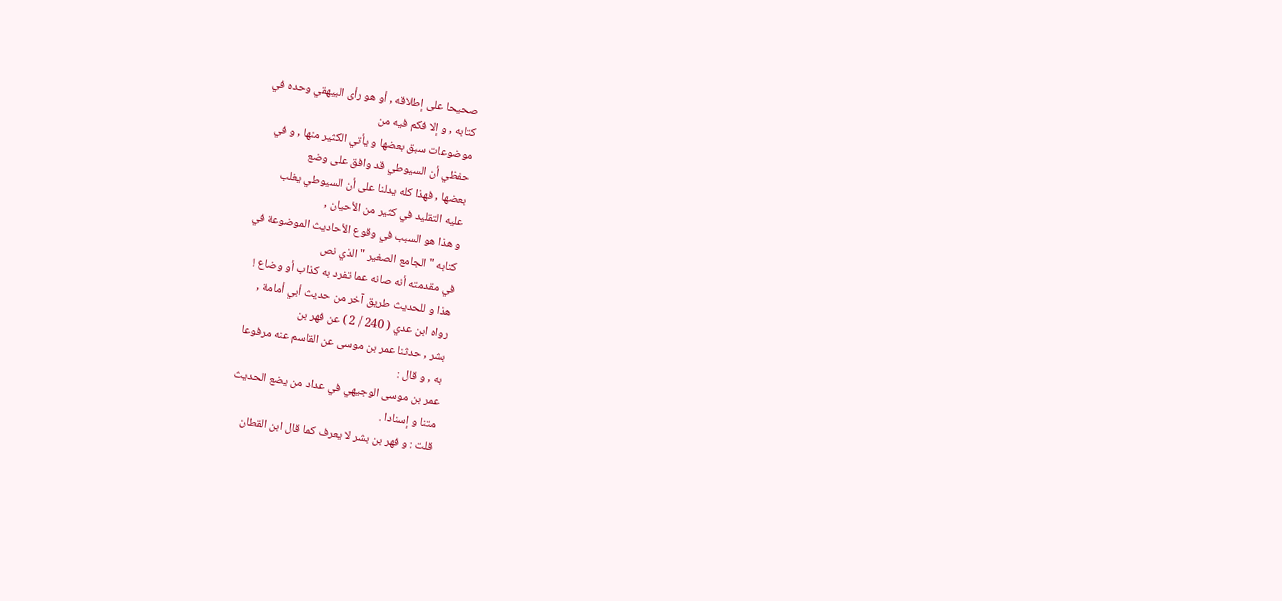صحيحا على إطلاقه , أو هو رأى البيهقي وحده في
كتابه , و إلا فكم فيه من
موضوعات سبق بعضها و يأتي الكثير منها , و في
حفظي أن السيوطي قد وافق على وضع
بعضها , فهذا كله يدلنا على أن السيوطي يغلب
عليه التقليد في كثير من الأحيان ,
و هذا هو السبب في وقوع الأحاديث الموضوعة في
كتابه " الجامع الصغير " الذي نص
في مقدمته أنه صانه عما تفرد به كذاب أو وضاع !
هذا و للحديث طريق آخر من حديث أبي أمامة ,
رواه ابن عدي ( 240 / 2 ) عن فهر بن
بشر , حدثنا عمر بن موسى عن القاسم عنه مرفوعا
به , و قال :
عمر بن موسى الوجيهي في عداد من يضع الحديث
متنا و إسنادا .
قلت : و فهر بن بشر لا يعرف كما قال ابن القطان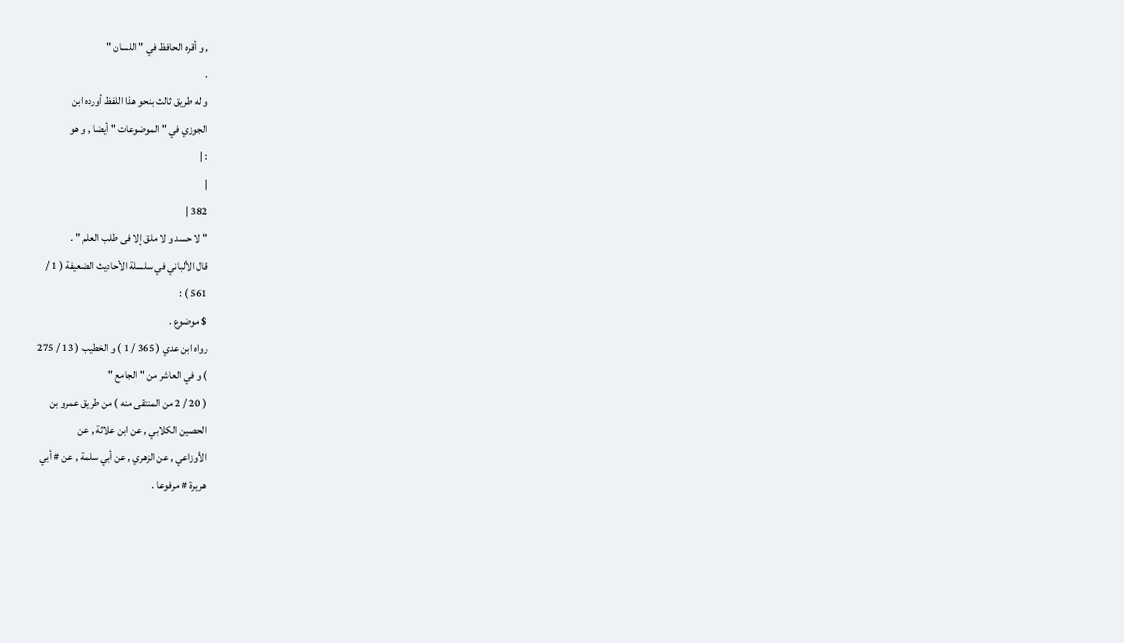, و أقره الحافظ في " اللسان "
.
و له طريق ثالث بنحو هذا اللفظ أورده ابن
الجوزي في " الموضوعات " أيضا , و هو
: |
|
382 |
" لا حسد و لا ملق إلا فى طلب العلم " .
قال الألباني في سلسلة الأحاديث الضعيفة ( 1 /
561 ) :
$ موضوع .
رواه ابن عدي ( 365 / 1 ) و الخطيب ( 13 / 275
) و في العاشر من " الجامع "
( 20 / 2 من المنتقى منه ) من طريق عمرو بن
الحصين الكلابي , عن ابن علاثة , عن
الأوزاعي , عن الزهري , عن أبي سلمة , عن # أبي
هريرة # مرفوعا .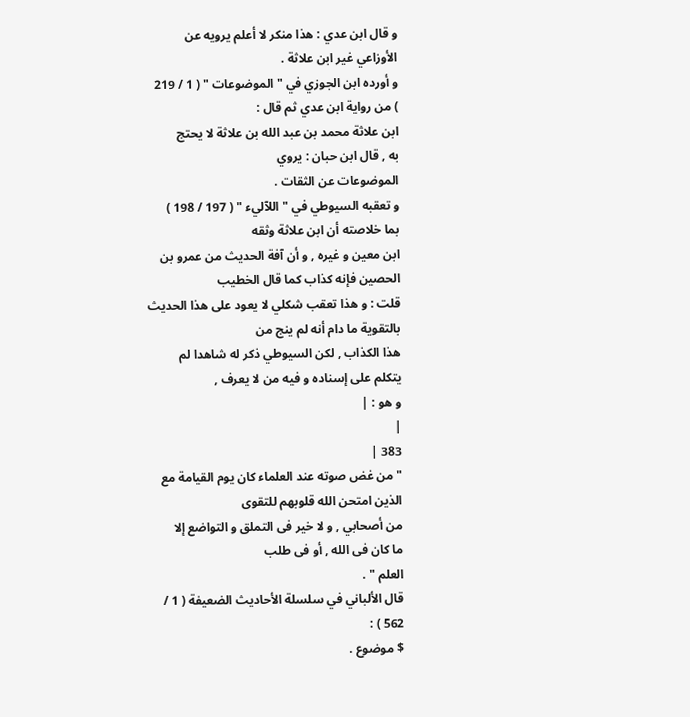و قال ابن عدي : هذا منكر لا أعلم يرويه عن
الأوزاعي غير ابن علاثة .
و أورده ابن الجوزي في " الموضوعات " ( 1 / 219
) من رواية ابن عدي ثم قال :
ابن علاثة محمد بن عبد الله بن علاثة لا يحتج
به , قال ابن حبان : يروي
الموضوعات عن الثقات .
و تعقبه السيوطي في " اللآليء " ( 197 / 198 )
بما خلاصته أن ابن علاثة وثقه
ابن معين و غيره , و أن آفة الحديث من عمرو بن
الحصين فإنه كذاب كما قال الخطيب
قلت : و هذا تعقب شكلي لا يعود على هذا الحديث
بالتقوية ما دام أنه لم ينج من
هذا الكذاب , لكن السيوطي ذكر له شاهدا لم
يتكلم على إسناده و فيه من لا يعرف ,
و هو : |
|
383 |
" من غض صوته عند العلماء كان يوم القيامة مع
الذين امتحن الله قلوبهم للتقوى
من أصحابي , و لا خير فى التملق و التواضع إلا
ما كان فى الله , أو فى طلب
العلم " .
قال الألباني في سلسلة الأحاديث الضعيفة ( 1 /
562 ) :
$ موضوع .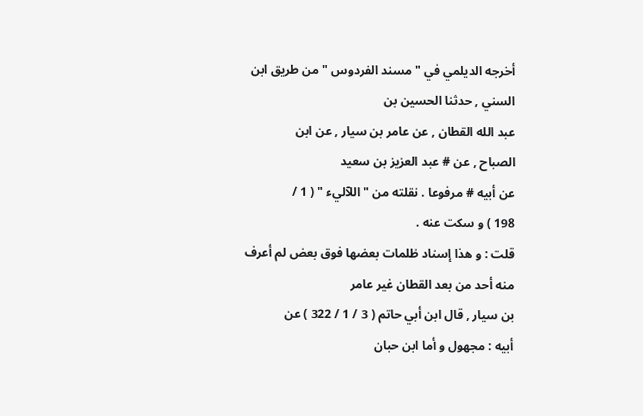أخرجه الديلمي في " مسند الفردوس " من طريق ابن
السني , حدثنا الحسين بن
عبد الله القطان , عن عامر بن سيار , عن ابن
الصباح , عن # عبد العزيز بن سعيد
عن أبيه # مرفوعا . نقلته من " اللآليء " ( 1 /
198 ) و سكت عنه .
قلت : و هذا إسناد ظلمات بعضها فوق بعض لم أعرف
منه أحد من بعد القطان غير عامر
بن سيار , قال ابن أبي حاتم ( 3 / 1 / 322 ) عن
أبيه : مجهول و أما ابن حبان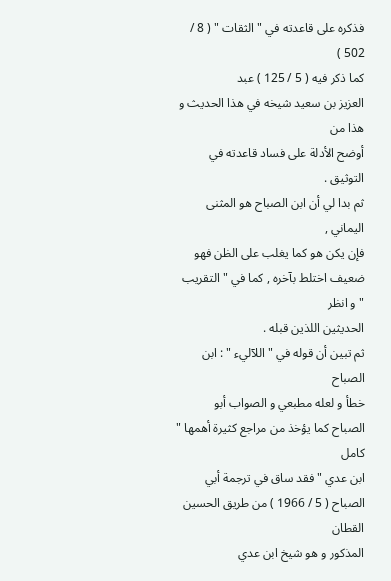فذكره على قاعدته في " الثقات " ( 8 / 502 )
كما ذكر فيه ( 5 / 125 ) عبد
العزيز بن سعيد شيخه في هذا الحديث و هذا من
أوضح الأدلة على فساد قاعدته في
التوثيق .
ثم بدا لي أن ابن الصباح هو المثنى اليماني ,
فإن يكن هو كما يغلب على الظن فهو
ضعيف اختلط بآخره , كما في " التقريب " و انظر
الحديثين اللذين قبله .
ثم تبين أن قوله في " اللآليء " : ابن الصباح
خطأ و لعله مطبعي و الصواب أبو
الصباح كما يؤخذ من مراجع كثيرة أهمها " كامل
ابن عدي " فقد ساق في ترجمة أبي
الصباح ( 5 / 1966 ) من طريق الحسين القطان
المذكور و هو شيخ ابن عدي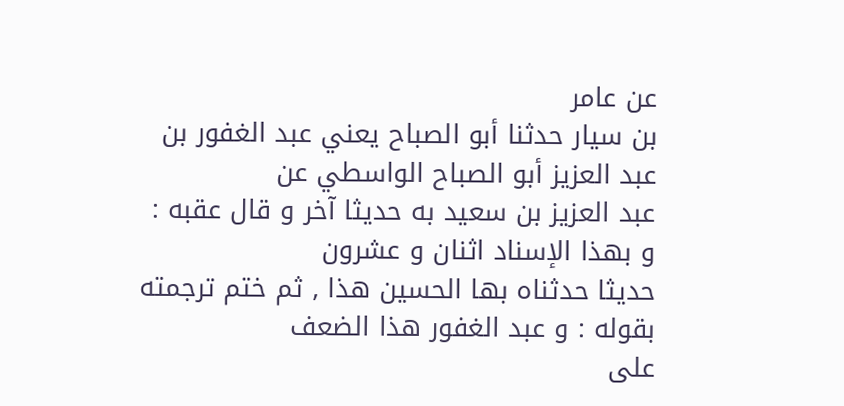عن عامر
بن سيار حدثنا أبو الصباح يعني عبد الغفور بن
عبد العزيز أبو الصباح الواسطي عن
عبد العزيز بن سعيد به حديثا آخر و قال عقبه :
و بهذا الإسناد اثنان و عشرون
حديثا حدثناه بها الحسين هذا , ثم ختم ترجمته
بقوله : و عبد الغفور هذا الضعف
على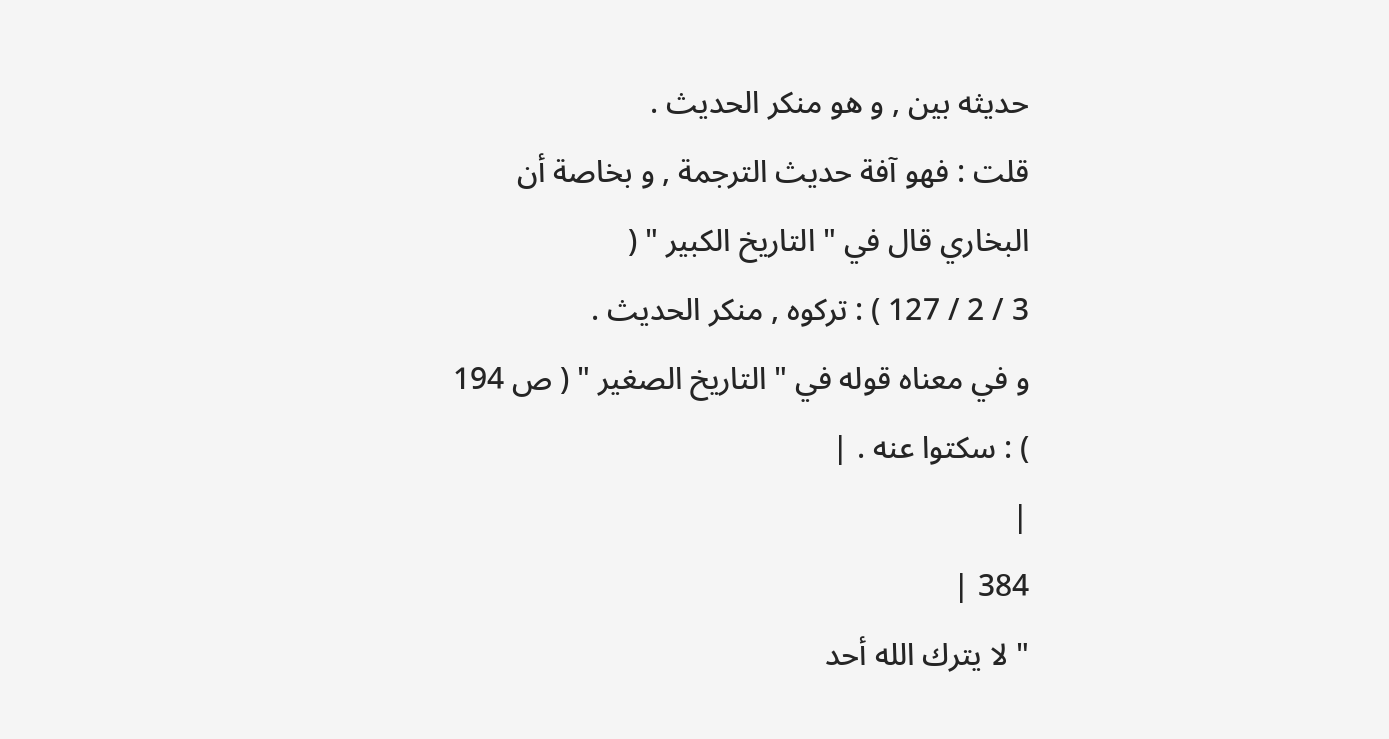حديثه بين , و هو منكر الحديث .
قلت : فهو آفة حديث الترجمة , و بخاصة أن
البخاري قال في " التاريخ الكبير " (
3 / 2 / 127 ) : تركوه , منكر الحديث .
و في معناه قوله في " التاريخ الصغير " ( ص 194
) : سكتوا عنه . |
|
384 |
" لا يترك الله أحد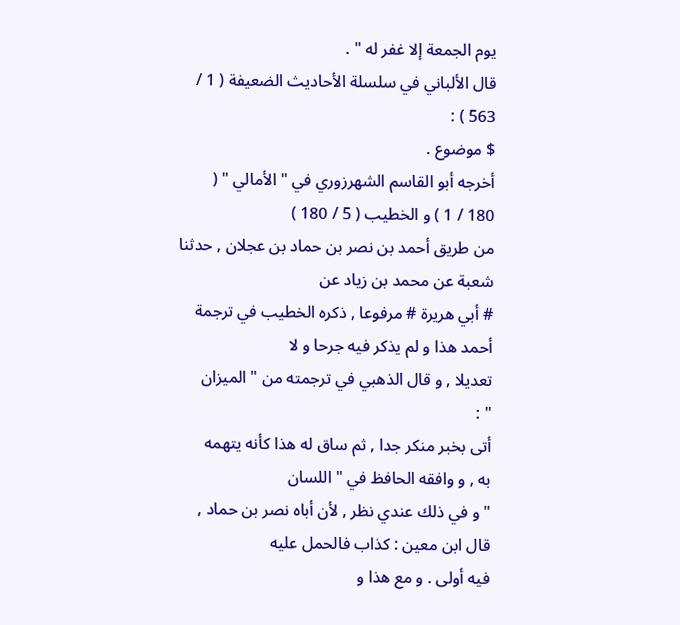يوم الجمعة إلا غفر له " .
قال الألباني في سلسلة الأحاديث الضعيفة ( 1 /
563 ) :
$ موضوع .
أخرجه أبو القاسم الشهرزوري في " الأمالي " (
180 / 1 ) و الخطيب ( 5 / 180 )
من طريق أحمد بن نصر بن حماد بن عجلان , حدثنا
شعبة عن محمد بن زياد عن
# أبي هريرة # مرفوعا , ذكره الخطيب في ترجمة
أحمد هذا و لم يذكر فيه جرحا و لا
تعديلا , و قال الذهبي في ترجمته من " الميزان
" :
أتى بخبر منكر جدا , ثم ساق له هذا كأنه يتهمه
به , و وافقه الحافظ في " اللسان
" و في ذلك عندي نظر , لأن أباه نصر بن حماد ,
قال ابن معين : كذاب فالحمل عليه
فيه أولى . و مع هذا و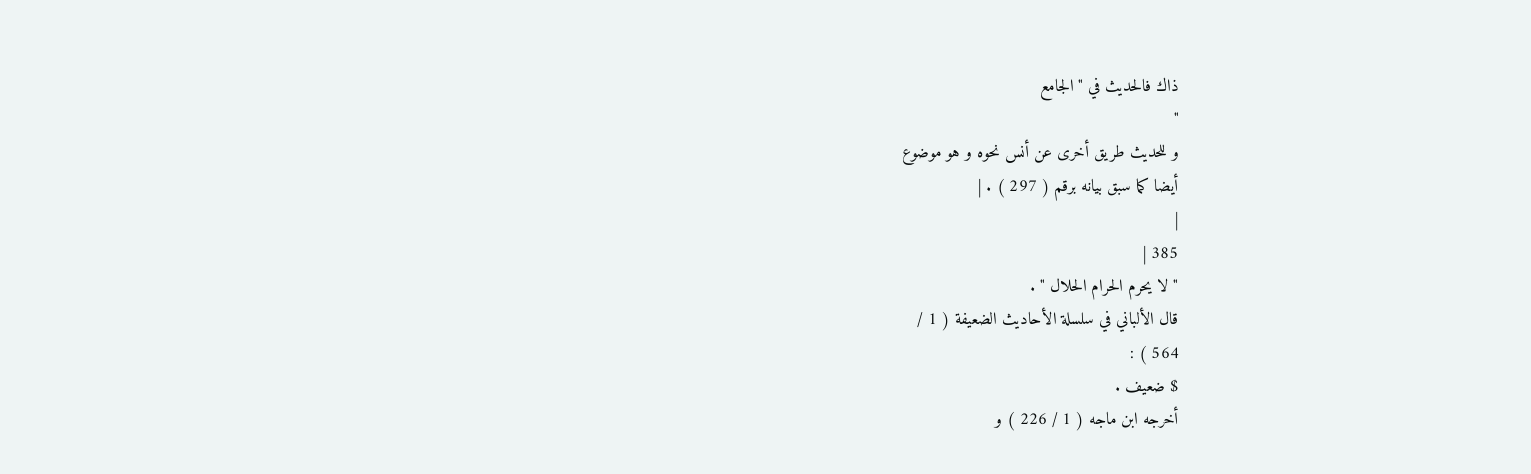ذاك فالحديث في " الجامع
"
و للحديث طريق أخرى عن أنس نحوه و هو موضوع
أيضا كما سبق بيانه برقم ( 297 ) . |
|
385 |
" لا يحرم الحرام الحلال " .
قال الألباني في سلسلة الأحاديث الضعيفة ( 1 /
564 ) :
$ ضعيف .
أخرجه ابن ماجه ( 1 / 226 ) و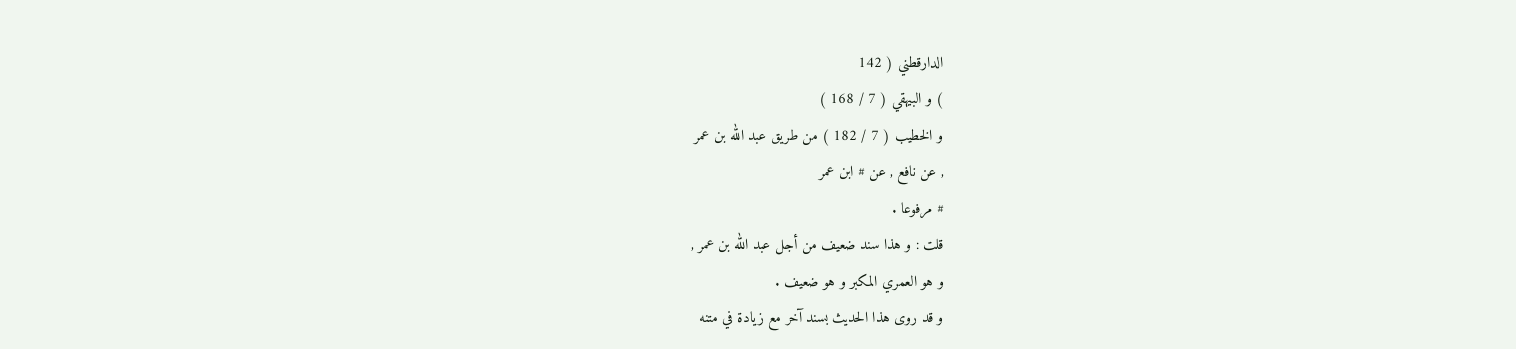الدارقطني ( 142
) و البيهقي ( 7 / 168 )
و الخطيب ( 7 / 182 ) من طريق عبد الله بن عمر
, عن نافع , عن # ابن عمر
# مرفوعا .
قلت : و هذا سند ضعيف من أجل عبد الله بن عمر ,
و هو العمري المكبر و هو ضعيف .
و قد روى هذا الحديث بسند آخر مع زيادة في متنه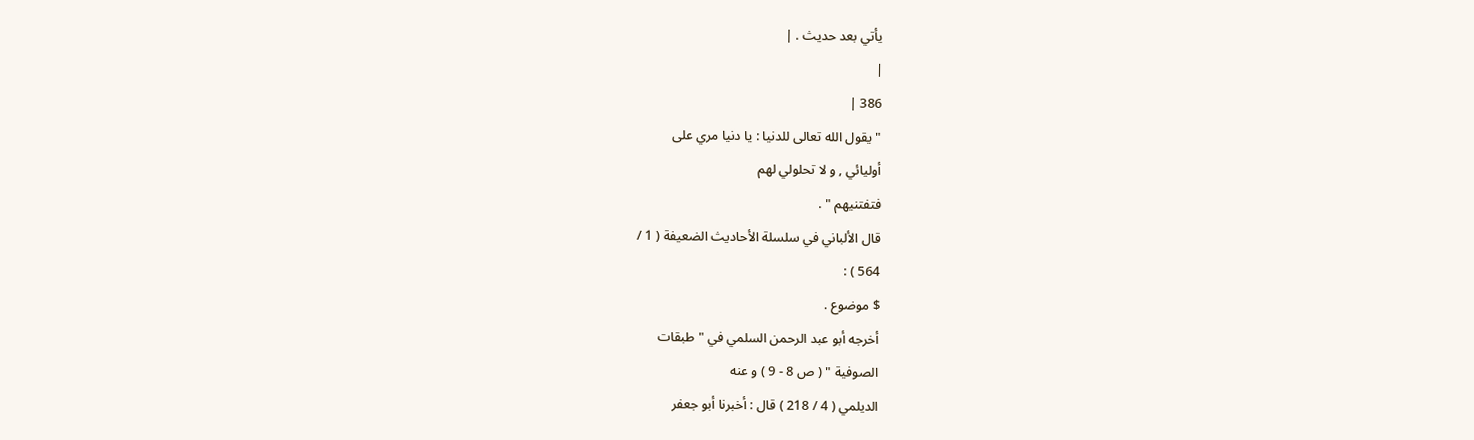يأتي بعد حديث . |
|
386 |
" يقول الله تعالى للدنيا : يا دنيا مري على
أوليائي , و لا تحلولي لهم
فتفتنيهم " .
قال الألباني في سلسلة الأحاديث الضعيفة ( 1 /
564 ) :
$ موضوع .
أخرجه أبو عبد الرحمن السلمي في " طبقات
الصوفية " ( ص 8 - 9 ) و عنه
الديلمي ( 4 / 218 ) قال : أخبرنا أبو جعفر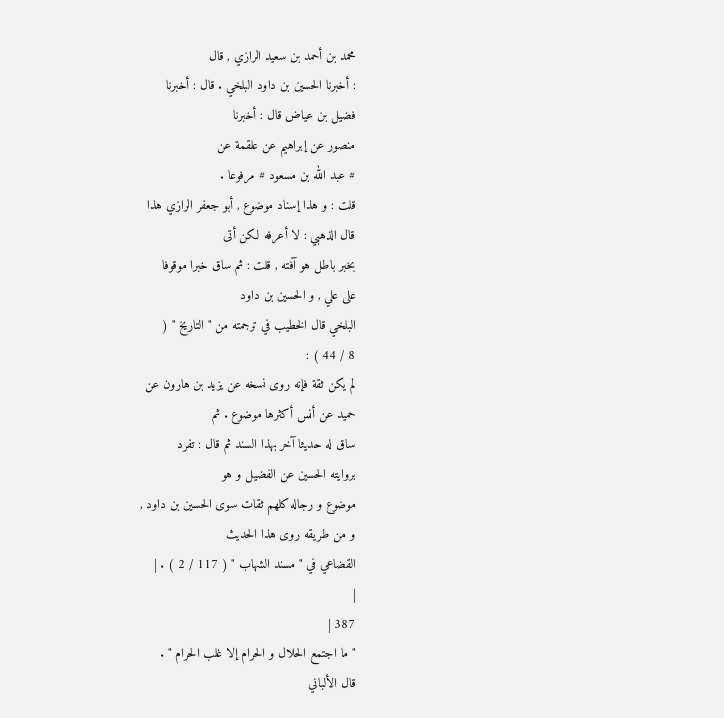محمد بن أحمد بن سعيد الرازي , قال
: أخبرنا الحسين بن داود البلخي . قال : أخبرنا
فضيل بن عياض قال : أخبرنا
منصور عن إبراهيم عن علقمة عن
# عبد الله بن مسعود # مرفوعا .
قلت : و هذا إسناد موضوع , أبو جعفر الرازي هذا
قال الذهبي : لا أعرفه لكن أتى
بخبر باطل هو آفته , قلت : ثم ساق خبرا موقوفا
على علي , و الحسين بن داود
البلخي قال الخطيب في ترجمته من " التاريخ " (
8 / 44 ) :
لم يكن ثقة فإنه روى نسخه عن يزيد بن هارون عن
حميد عن أنس أكثرها موضوع . ثم
ساق له حديثا آخر بهذا السند ثم قال : تفرد
بروايته الحسين عن الفضيل و هو
موضوع و رجاله كلهم ثقات سوى الحسين بن داود ,
و من طريقه روى هذا الحديث
القضاعي في " مسند الشهاب " ( 117 / 2 ) . |
|
387 |
" ما اجتمع الحلال و الحرام إلا غلب الحرام " .
قال الألباني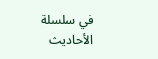في سلسلة الأحاديث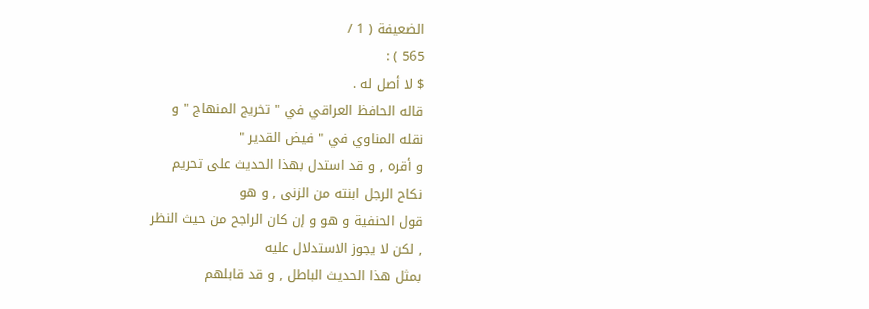الضعيفة ( 1 /
565 ) :
$ لا أصل له .
قاله الحافظ العراقي في " تخريج المنهاج " و
نقله المناوي في " فيض القدير "
و أقره , و قد استدل بهذا الحديث على تحريم
نكاح الرجل ابنته من الزنى , و هو
قول الحنفية و هو و إن كان الراجح من حيث النظر
, لكن لا يجوز الاستدلال عليه
بمثل هذا الحديث الباطل , و قد قابلهم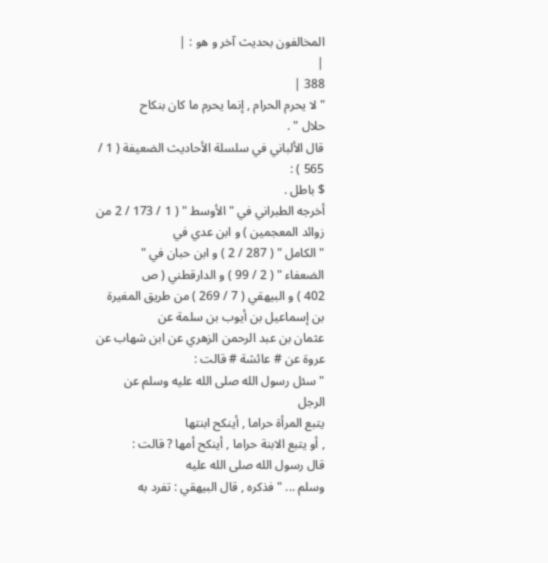المخالفون بحديث آخر و هو : |
|
388 |
" لا يحرم الحرام , إنما يحرم ما كان بنكاح
حلال " .
قال الألباني في سلسلة الأحاديث الضعيفة ( 1 /
565 ) :
$ باطل .
أخرجه الطبراني في " الأوسط " ( 1 / 173 / 2 من
زوائد المعجمين ) و ابن عدي في
" الكامل " ( 287 / 2 ) و ابن حبان في "
الضعفاء " ( 2 / 99 ) و الدارقطني ( ص
402 ) و البيهقي ( 7 / 269 ) من طريق المغيرة
بن إسماعيل بن أيوب بن سلمة عن
عثمان بن عبد الرحمن الزهري عن ابن شهاب عن
عروة عن # عائشة # قالت :
" سئل رسول الله صلى الله عليه وسلم عن الرجل
يتبع المرأة حراما , أينكح ابنتها
, أو يتبع الابنة حراما , أينكح أمها ? قالت :
قال رسول الله صلى الله عليه
وسلم ... " فذكره , قال البيهقي : تفرد به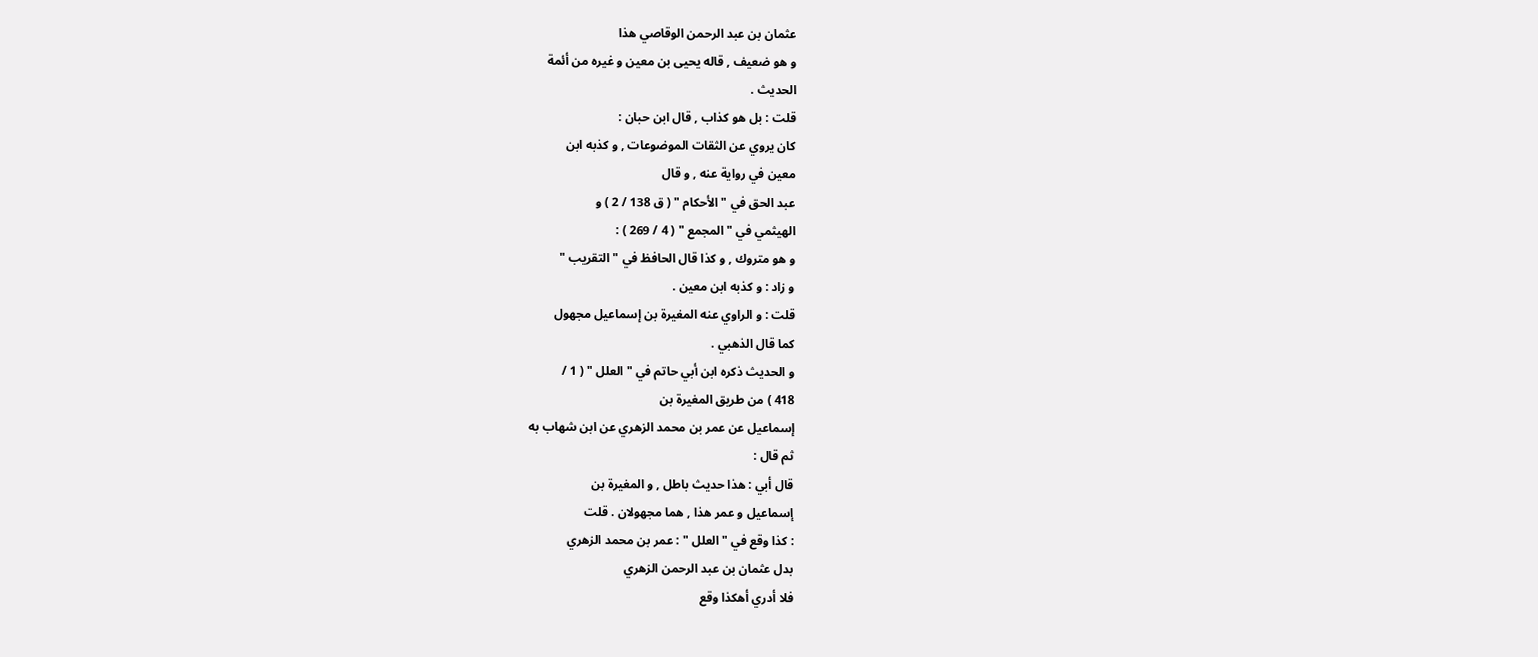عثمان بن عبد الرحمن الوقاصي هذا
و هو ضعيف , قاله يحيى بن معين و غيره من أئمة
الحديث .
قلت : بل هو كذاب , قال ابن حبان :
كان يروي عن الثقات الموضوعات , و كذبه ابن
معين في رواية عنه , و قال
عبد الحق في " الأحكام " ( ق 138 / 2 ) و
الهيثمي في " المجمع " ( 4 / 269 ) :
و هو متروك , و كذا قال الحافظ في " التقريب "
و زاد : و كذبه ابن معين .
قلت : و الراوي عنه المغيرة بن إسماعيل مجهول
كما قال الذهبي .
و الحديث ذكره ابن أبي حاتم في " العلل " ( 1 /
418 ) من طريق المغيرة بن
إسماعيل عن عمر بن محمد الزهري عن ابن شهاب به
ثم قال :
قال أبي : هذا حديث باطل , و المغيرة بن
إسماعيل و عمر هذا , هما مجهولان . قلت
: كذا وقع في " العلل " : عمر بن محمد الزهري
بدل عثمان بن عبد الرحمن الزهري
فلا أدري أهكذا وقع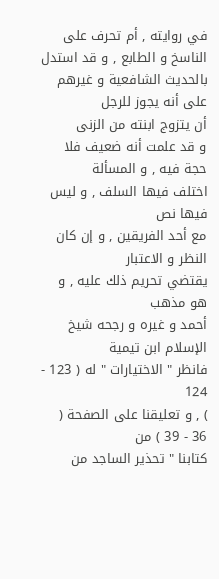في روايته , أم تحرف على
الناسخ و الطابع , و قد استدل
بالحديث الشافعية و غيرهم على أنه يجوز للرجل
أن يتزوج ابنته من الزنى
و قد علمت أنه ضعيف فلا حجة فيه , و المسألة
اختلف فيها السلف , و ليس فيها نص
مع أحد الفريقين , و إن كان النظر و الاعتبار
يقتضي تحريم ذلك عليه , و هو مذهب
أحمد و غيره و رجحه شيخ الإسلام ابن تيمية
فانظر " الاختيارات " له ( 123 - 124
) , و تعليقنا على الصفحة ( 36 - 39 ) من
كتابنا " تحذير الساجد من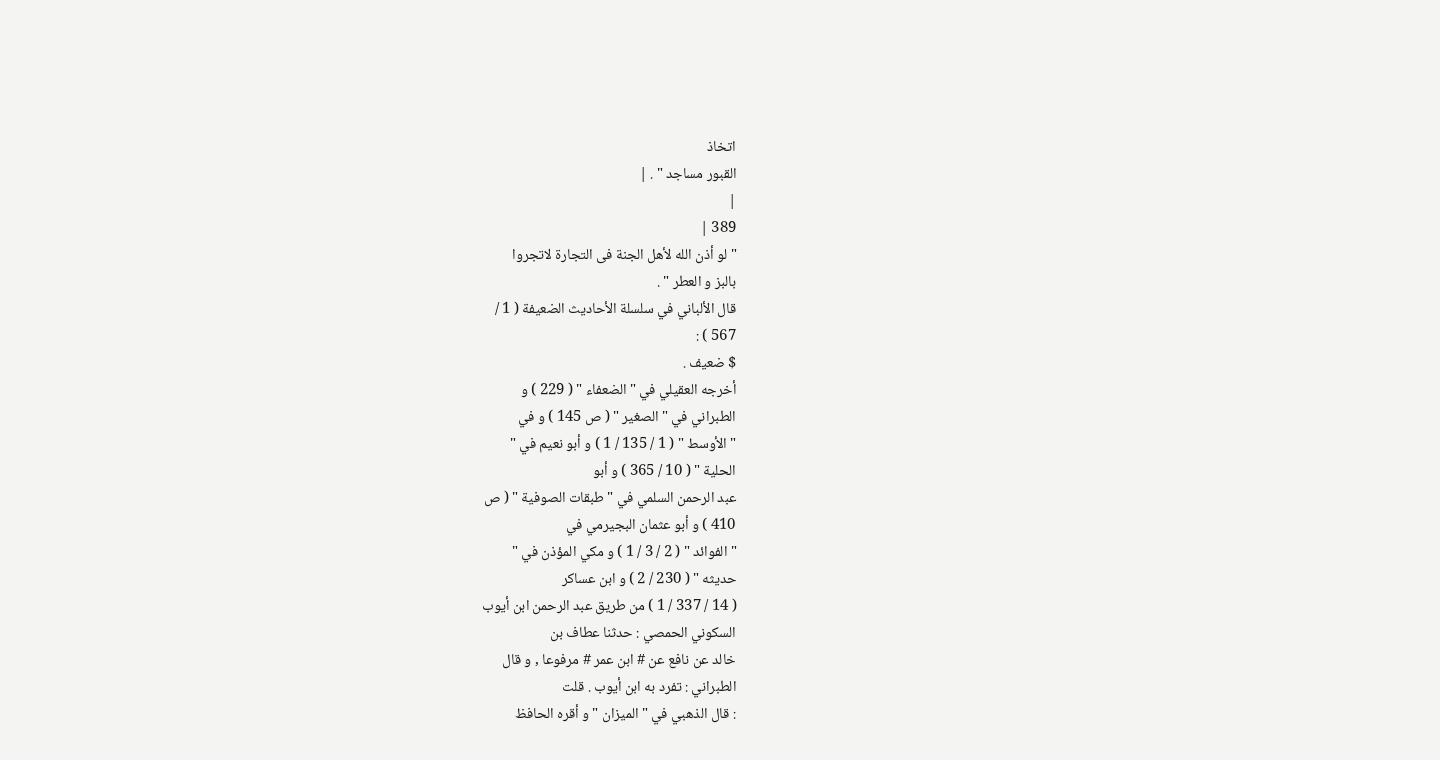اتخاذ
القبور مساجد " . |
|
389 |
" لو أذن الله لأهل الجنة فى التجارة لاتجروا
بالبز و العطر " .
قال الألباني في سلسلة الأحاديث الضعيفة ( 1 /
567 ) :
$ ضعيف .
أخرجه العقيلي في " الضعفاء " ( 229 ) و
الطبراني في " الصغير " ( ص 145 ) و في
" الأوسط " ( 1 / 135 / 1 ) و أبو نعيم في "
الحلية " ( 10 / 365 ) و أبو
عبد الرحمن السلمي في " طبقات الصوفية " ( ص
410 ) و أبو عثمان البجيرمي في
" الفوائد " ( 2 / 3 / 1 ) و مكي المؤذن في "
حديثه " ( 230 / 2 ) و ابن عساكر
( 14 / 337 / 1 ) من طريق عبد الرحمن ابن أيوب
السكوني الحمصي : حدثنا عطاف بن
خالد عن نافع عن # ابن عمر # مرفوعا , و قال
الطبراني : تفرد به ابن أيوب . قلت
: قال الذهبي في " الميزان " و أقره الحافظ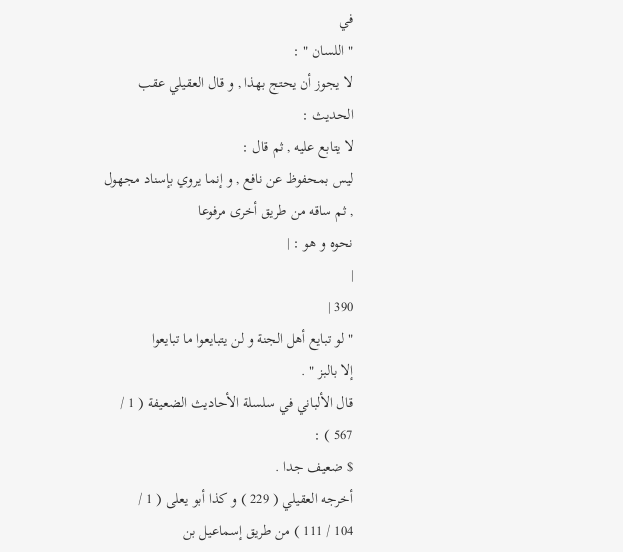في
" اللسان " :
لا يجوز أن يحتج بهذا , و قال العقيلي عقب
الحديث :
لا يتابع عليه , ثم قال :
ليس بمحفوظ عن نافع , و إنما يروي بإسناد مجهول
, ثم ساقه من طريق أخرى مرفوعا
نحوه و هو : |
|
390 |
" لو تبايع أهل الجنة و لن يتبايعوا ما تبايعوا
إلا بالبز " .
قال الألباني في سلسلة الأحاديث الضعيفة ( 1 /
567 ) :
$ ضعيف جدا .
أخرجه العقيلي ( 229 ) و كذا أبو يعلى ( 1 /
104 / 111 ) من طريق إسماعيل بن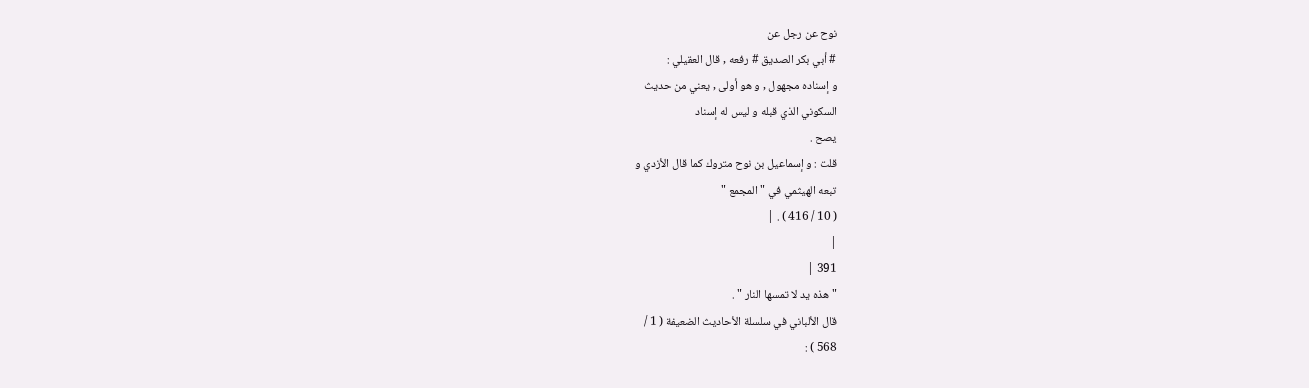نوح عن رجل عن
# أبي بكر الصديق # رفعه , قال العقيلي :
و إسناده مجهول , و هو أولى , يعني من حديث
السكوني الذي قبله و ليس له إسناد
يصح .
قلت : و إسماعيل بن نوح متروك كما قال الأزدي و
تبعه الهيثمي في " المجمع "
( 10 / 416 ) . |
|
391 |
" هذه يد لا تمسها النار " .
قال الألباني في سلسلة الأحاديث الضعيفة ( 1 /
568 ) :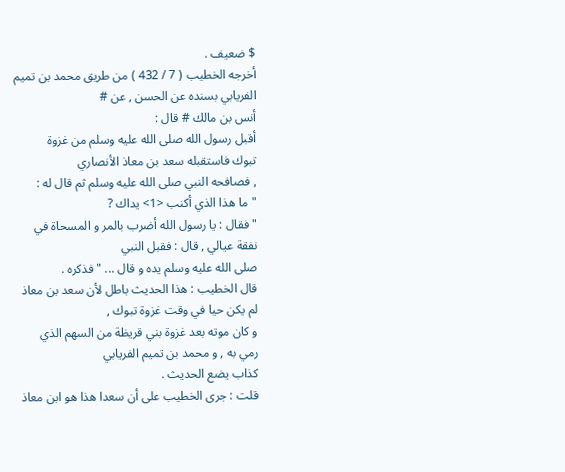$ ضعيف .
أخرجه الخطيب ( 7 / 432 ) من طريق محمد بن تميم
الفريابي بسنده عن الحسن , عن #
أنس بن مالك # قال :
أقبل رسول الله صلى الله عليه وسلم من غزوة
تبوك فاستقبله سعد بن معاذ الأنصاري
, فصافحه النبي صلى الله عليه وسلم ثم قال له :
" ما هذا الذي أكنب <1> يداك ?
" فقال : يا رسول الله أضرب بالمر و المسحاة في
نفقة عيالي , قال : فقبل النبي
صلى الله عليه وسلم يده و قال ... " فذكره .
قال الخطيب : هذا الحديث باطل لأن سعد بن معاذ
لم يكن حيا في وقت غزوة تبوك ,
و كان موته بعد غزوة بني قريظة من السهم الذي
رمي به , و محمد بن تميم الفريابي
كذاب يضع الحديث .
قلت : جرى الخطيب على أن سعدا هذا هو ابن معاذ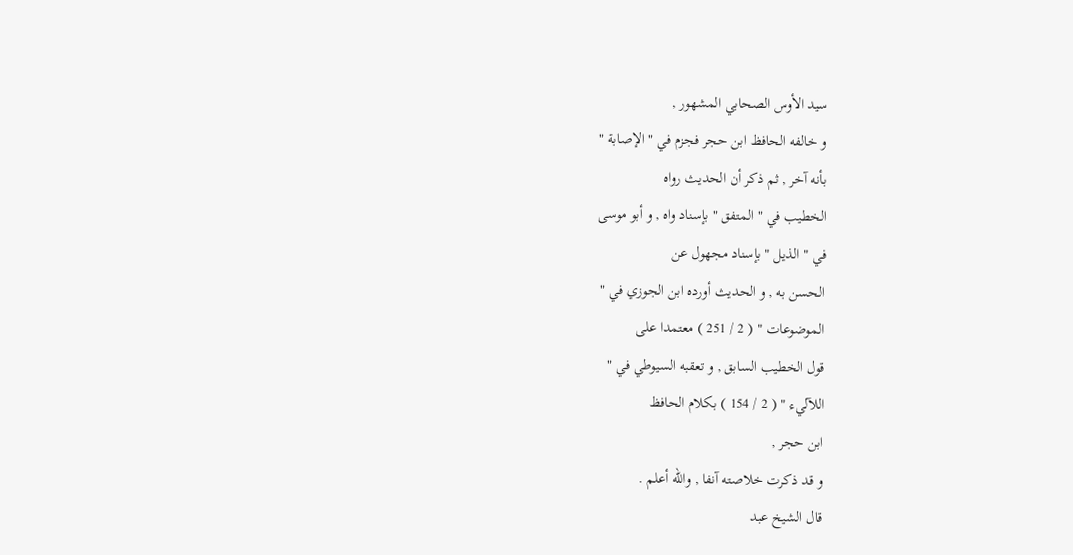سيد الأوس الصحابي المشهور ,
و خالفه الحافظ ابن حجر فجزم في " الإصابة "
بأنه آخر , ثم ذكر أن الحديث رواه
الخطيب في " المتفق " بإسناد واه , و أبو موسى
في " الذيل " بإسناد مجهول عن
الحسن به , و الحديث أورده ابن الجوزي في "
الموضوعات " ( 2 / 251 ) معتمدا على
قول الخطيب السابق , و تعقبه السيوطي في "
اللآليء " ( 2 / 154 ) بكلام الحافظ
ابن حجر ,
و قد ذكرت خلاصته آنفا , والله أعلم .
قال الشيخ عبد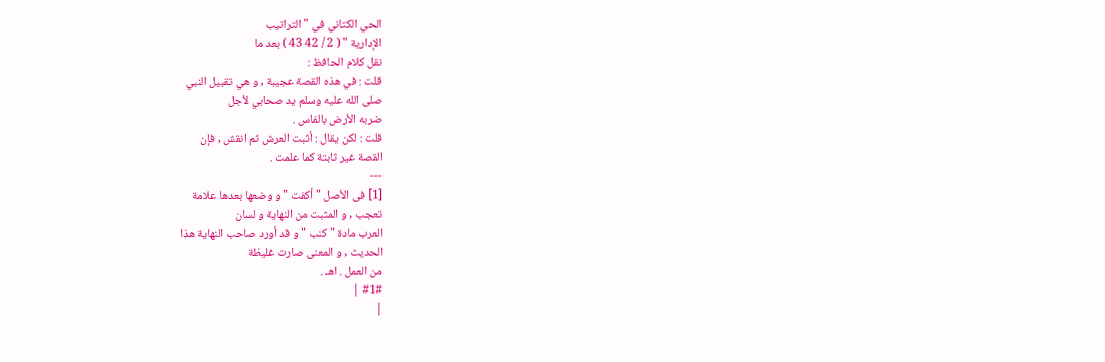الحي الكتاني في " التراتيب
الإدارية " ( 2 / 42 43 ) بعد ما
نقل كلام الحافظ :
قلت : في هذه القصة عجيبة , و هي تقبيل النبي
صلى الله عليه وسلم يد صحابي لأجل
ضربه الأرض بالفاس .
قلت : لكن يقال : أثبت العرش ثم انقش , فإن
القصة غير ثابتة كما علمت .
---
[1] فى الأصل " أكفت " و وضعها بعدها علامة
تعجب , و المثبت من النهاية و لسان
العرب مادة " كنب " و قد أورد صاحب النهاية هذا
الحديث , و المعنى صارت غليظة
من العمل . اهـ .
#1# |
|